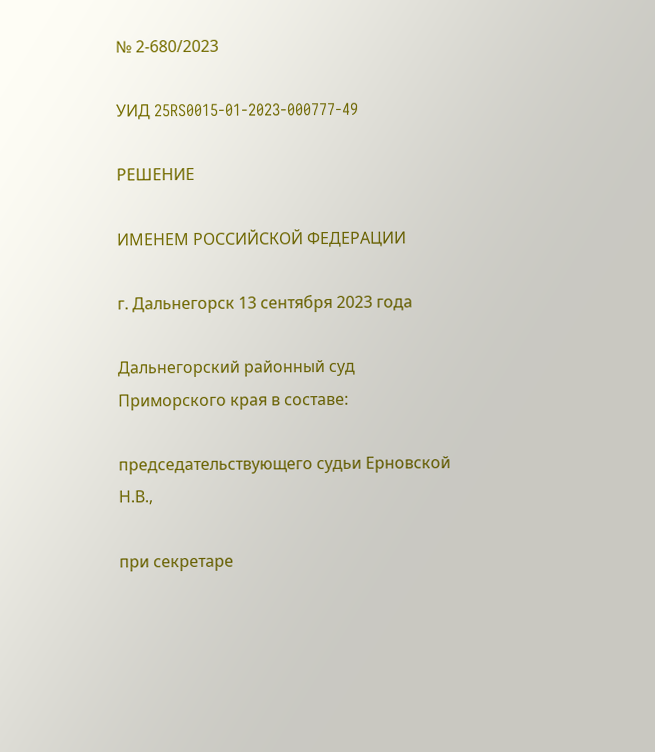№ 2-680/2023

УИД 25RS0015-01-2023-000777-49

РЕШЕНИЕ

ИМЕНЕМ РОССИЙСКОЙ ФЕДЕРАЦИИ

г. Дальнегорск 13 сентября 2023 года

Дальнегорский районный суд Приморского края в составе:

председательствующего судьи Ерновской Н.В.,

при секретаре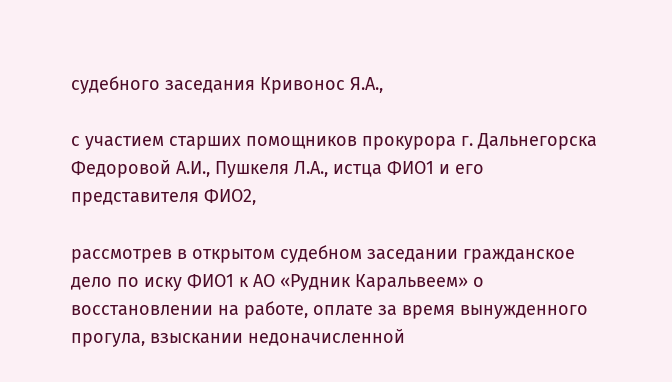судебного заседания Кривонос Я.А.,

с участием старших помощников прокурора г. Дальнегорска Федоровой А.И., Пушкеля Л.А., истца ФИО1 и его представителя ФИО2,

рассмотрев в открытом судебном заседании гражданское дело по иску ФИО1 к АО «Рудник Каральвеем» о восстановлении на работе, оплате за время вынужденного прогула, взыскании недоначисленной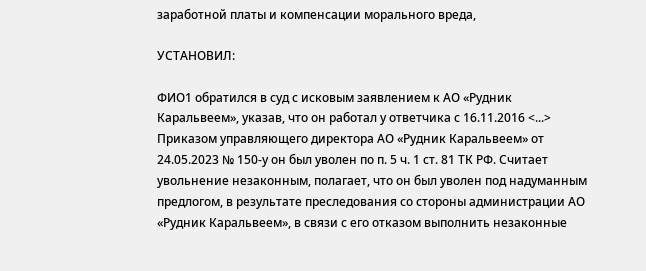заработной платы и компенсации морального вреда,

УСТАНОВИЛ:

ФИО1 обратился в суд с исковым заявлением к АО «Рудник Каральвеем», указав, что он работал у ответчика с 16.11.2016 <...> Приказом управляющего директора АО «Рудник Каральвеем» от 24.05.2023 № 150-у он был уволен по п. 5 ч. 1 ст. 81 ТК РФ. Считает увольнение незаконным, полагает, что он был уволен под надуманным предлогом, в результате преследования со стороны администрации АО «Рудник Каральвеем», в связи с его отказом выполнить незаконные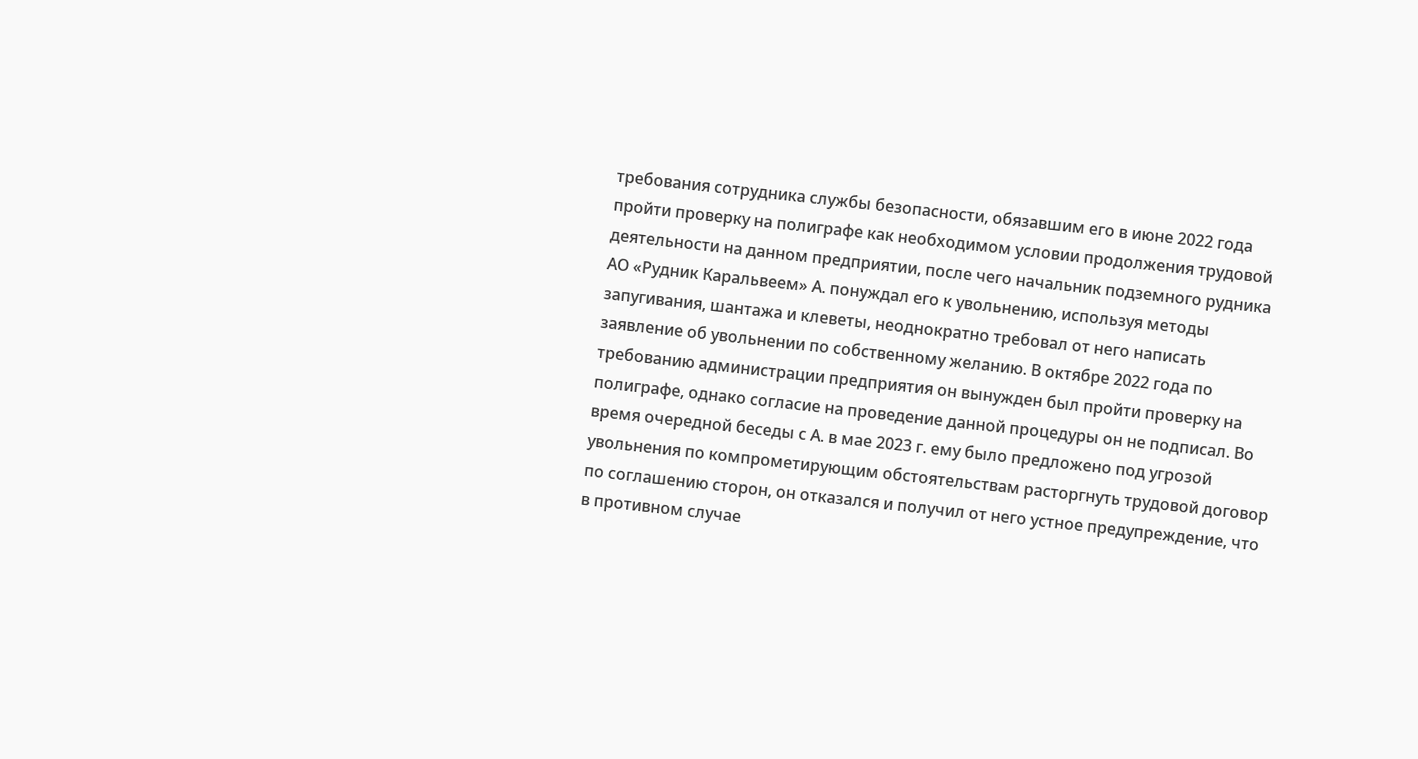требования сотрудника службы безопасности, обязавшим его в июне 2022 года пройти проверку на полиграфе как необходимом условии продолжения трудовой деятельности на данном предприятии, после чего начальник подземного рудника АО «Рудник Каральвеем» А. понуждал его к увольнению, используя методы запугивания, шантажа и клеветы, неоднократно требовал от него написать заявление об увольнении по собственному желанию. В октябре 2022 года по требованию администрации предприятия он вынужден был пройти проверку на полиграфе, однако согласие на проведение данной процедуры он не подписал. Во время очередной беседы с А. в мае 2023 г. ему было предложено под угрозой увольнения по компрометирующим обстоятельствам расторгнуть трудовой договор по соглашению сторон, он отказался и получил от него устное предупреждение, что в противном случае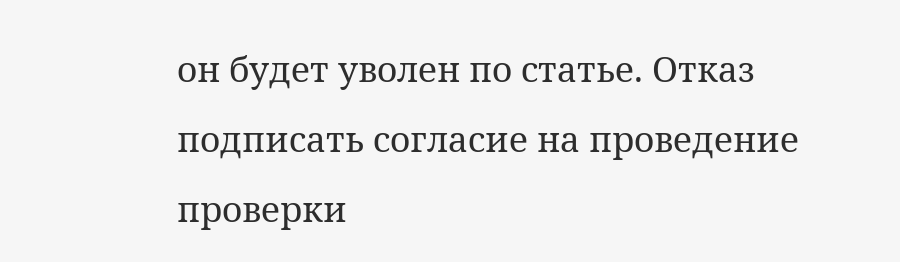он будет уволен по статье. Отказ подписать согласие на проведение проверки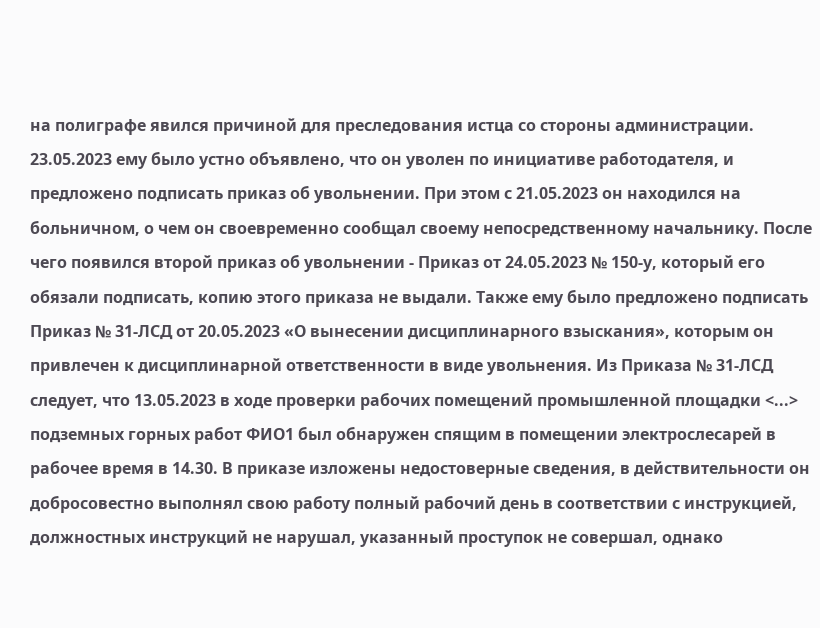на полиграфе явился причиной для преследования истца со стороны администрации. 23.05.2023 ему было устно объявлено, что он уволен по инициативе работодателя, и предложено подписать приказ об увольнении. При этом с 21.05.2023 он находился на больничном, о чем он своевременно сообщал своему непосредственному начальнику. После чего появился второй приказ об увольнении - Приказ от 24.05.2023 № 150-у, который его обязали подписать, копию этого приказа не выдали. Также ему было предложено подписать Приказ № 31-ЛСД от 20.05.2023 «О вынесении дисциплинарного взыскания», которым он привлечен к дисциплинарной ответственности в виде увольнения. Из Приказа № 31-ЛСД следует, что 13.05.2023 в ходе проверки рабочих помещений промышленной площадки <...> подземных горных работ ФИО1 был обнаружен спящим в помещении электрослесарей в рабочее время в 14.30. В приказе изложены недостоверные сведения, в действительности он добросовестно выполнял свою работу полный рабочий день в соответствии с инструкцией, должностных инструкций не нарушал, указанный проступок не совершал, однако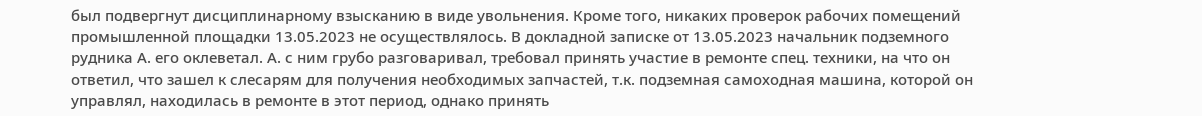был подвергнут дисциплинарному взысканию в виде увольнения. Кроме того, никаких проверок рабочих помещений промышленной площадки 13.05.2023 не осуществлялось. В докладной записке от 13.05.2023 начальник подземного рудника А. его оклеветал. А. с ним грубо разговаривал, требовал принять участие в ремонте спец. техники, на что он ответил, что зашел к слесарям для получения необходимых запчастей, т.к. подземная самоходная машина, которой он управлял, находилась в ремонте в этот период, однако принять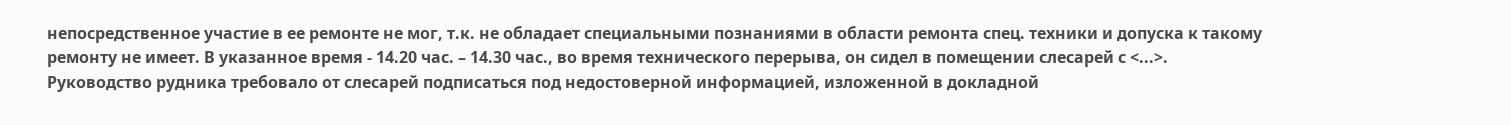непосредственное участие в ее ремонте не мог, т.к. не обладает специальными познаниями в области ремонта спец. техники и допуска к такому ремонту не имеет. В указанное время - 14.20 час. – 14.30 час., во время технического перерыва, он сидел в помещении слесарей с <...>. Руководство рудника требовало от слесарей подписаться под недостоверной информацией, изложенной в докладной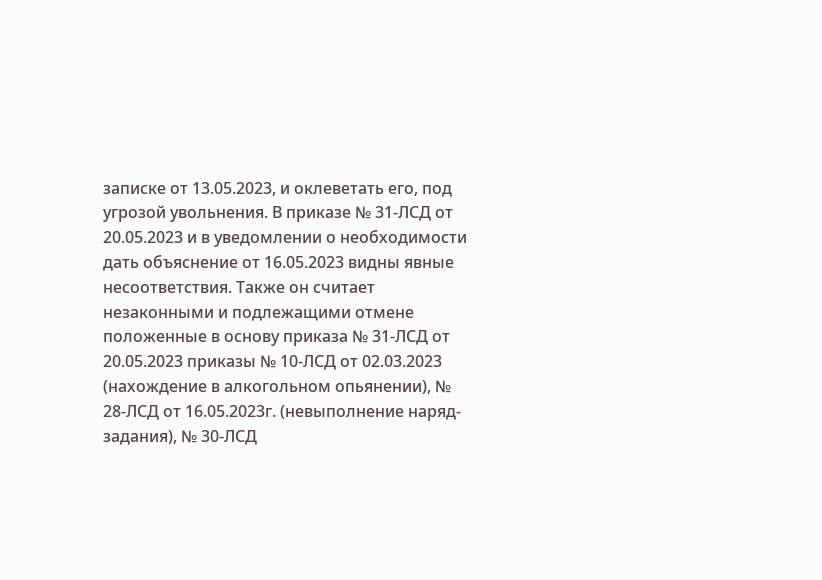записке от 13.05.2023, и оклеветать его, под угрозой увольнения. В приказе № 31-ЛСД от 20.05.2023 и в уведомлении о необходимости дать объяснение от 16.05.2023 видны явные несоответствия. Также он считает незаконными и подлежащими отмене положенные в основу приказа № 31-ЛСД от 20.05.2023 приказы № 10-ЛСД от 02.03.2023 (нахождение в алкогольном опьянении), № 28-ЛСД от 16.05.2023г. (невыполнение наряд-задания), № 30-ЛСД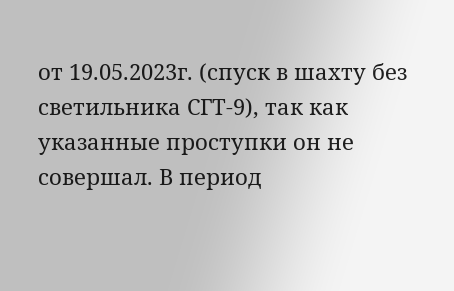от 19.05.2023г. (спуск в шахту без светильника СГТ-9), так как указанные проступки он не совершал. В период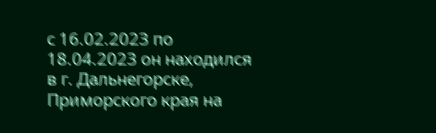с 16.02.2023 по 18.04.2023 он находился в г. Дальнегорске, Приморского края на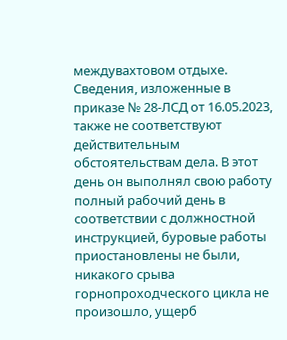междувахтовом отдыхе. Сведения, изложенные в приказе № 28-ЛСД от 16.05.2023, также не соответствуют действительным обстоятельствам дела. В этот день он выполнял свою работу полный рабочий день в соответствии с должностной инструкцией, буровые работы приостановлены не были, никакого срыва горнопроходческого цикла не произошло, ущерб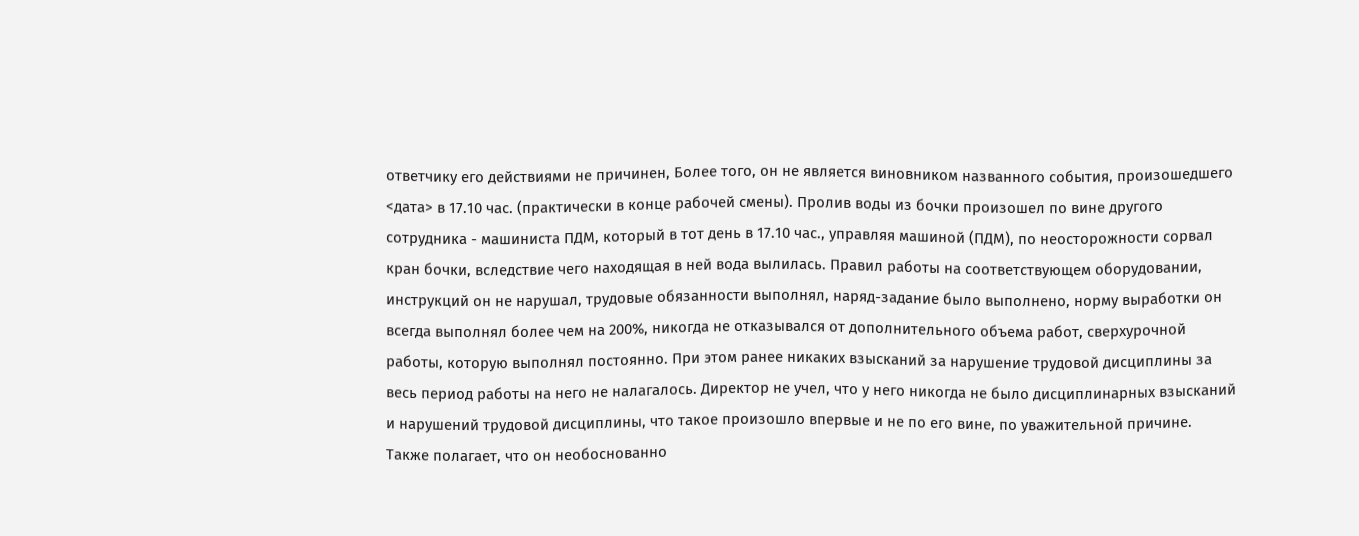ответчику его действиями не причинен, Более того, он не является виновником названного события, произошедшего <дата> в 17.10 час. (практически в конце рабочей смены). Пролив воды из бочки произошел по вине другого сотрудника - машиниста ПДМ, который в тот день в 17.10 час., управляя машиной (ПДМ), по неосторожности сорвал кран бочки, вследствие чего находящая в ней вода вылилась. Правил работы на соответствующем оборудовании, инструкций он не нарушал, трудовые обязанности выполнял, наряд-задание было выполнено, норму выработки он всегда выполнял более чем на 200%, никогда не отказывался от дополнительного объема работ, сверхурочной работы, которую выполнял постоянно. При этом ранее никаких взысканий за нарушение трудовой дисциплины за весь период работы на него не налагалось. Директор не учел, что у него никогда не было дисциплинарных взысканий и нарушений трудовой дисциплины, что такое произошло впервые и не по его вине, по уважительной причине. Также полагает, что он необоснованно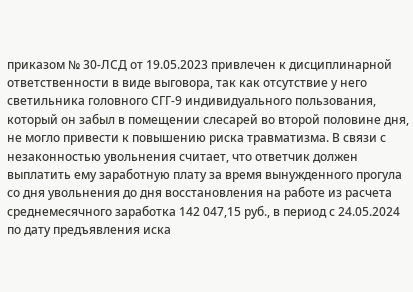приказом № 30-ЛСД от 19.05.2023 привлечен к дисциплинарной ответственности в виде выговора, так как отсутствие у него светильника головного СГГ-9 индивидуального пользования, который он забыл в помещении слесарей во второй половине дня, не могло привести к повышению риска травматизма. В связи с незаконностью увольнения считает, что ответчик должен выплатить ему заработную плату за время вынужденного прогула со дня увольнения до дня восстановления на работе из расчета среднемесячного заработка 142 047,15 руб., в период с 24.05.2024 по дату предъявления иска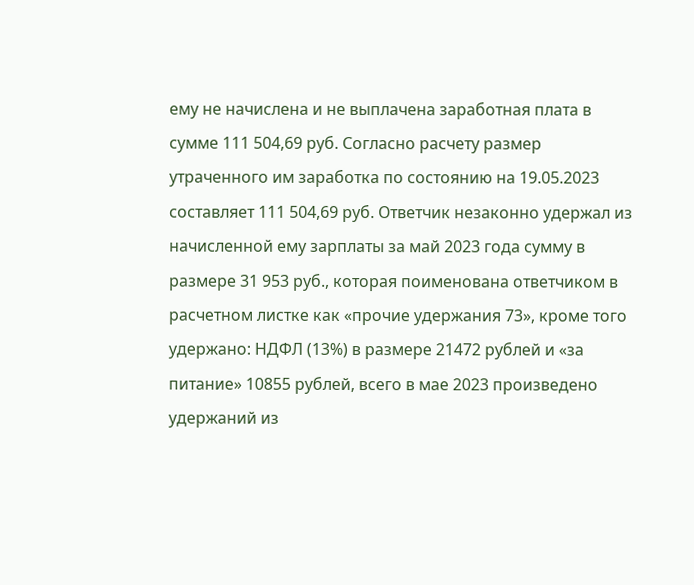ему не начислена и не выплачена заработная плата в сумме 111 504,69 руб. Согласно расчету размер утраченного им заработка по состоянию на 19.05.2023 составляет 111 504,69 руб. Ответчик незаконно удержал из начисленной ему зарплаты за май 2023 года сумму в размере 31 953 руб., которая поименована ответчиком в расчетном листке как «прочие удержания 73», кроме того удержано: НДФЛ (13%) в размере 21472 рублей и «за питание» 10855 рублей, всего в мае 2023 произведено удержаний из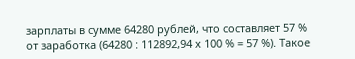зарплаты в сумме 64280 рублей, что составляет 57 % от заработка (64280 : 112892,94 х 100 % = 57 %). Такое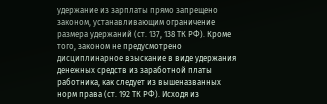удержание из зарплаты прямо запрещено законом, устанавливающим ограничение размера удержаний (ст. 137, 138 ТК РФ). Кроме того, законом не предусмотрено дисциплинарное взыскание в виде удержания денежных средств из заработной платы работника, как следует из вышеназванных норм права (ст. 192 ТК РФ). Исходя из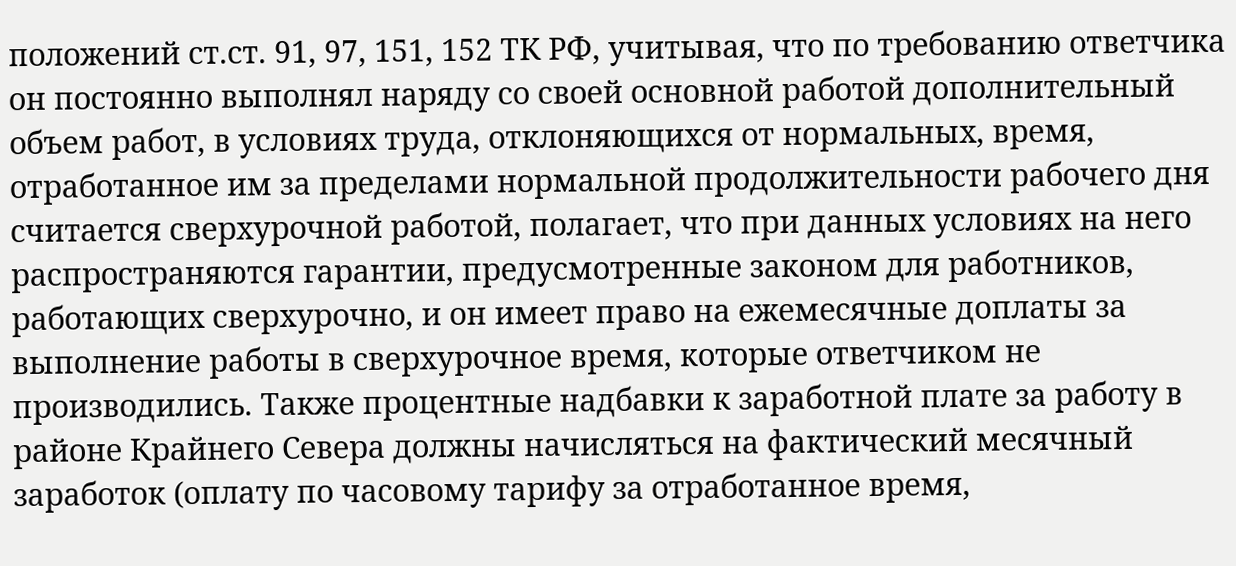положений ст.ст. 91, 97, 151, 152 ТК РФ, учитывая, что по требованию ответчика он постоянно выполнял наряду со своей основной работой дополнительный объем работ, в условиях труда, отклоняющихся от нормальных, время, отработанное им за пределами нормальной продолжительности рабочего дня считается сверхурочной работой, полагает, что при данных условиях на него распространяются гарантии, предусмотренные законом для работников, работающих сверхурочно, и он имеет право на ежемесячные доплаты за выполнение работы в сверхурочное время, которые ответчиком не производились. Также процентные надбавки к заработной плате за работу в районе Крайнего Севера должны начисляться на фактический месячный заработок (оплату по часовому тарифу за отработанное время,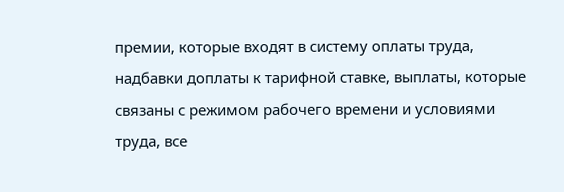премии, которые входят в систему оплаты труда, надбавки доплаты к тарифной ставке, выплаты, которые связаны с режимом рабочего времени и условиями труда, все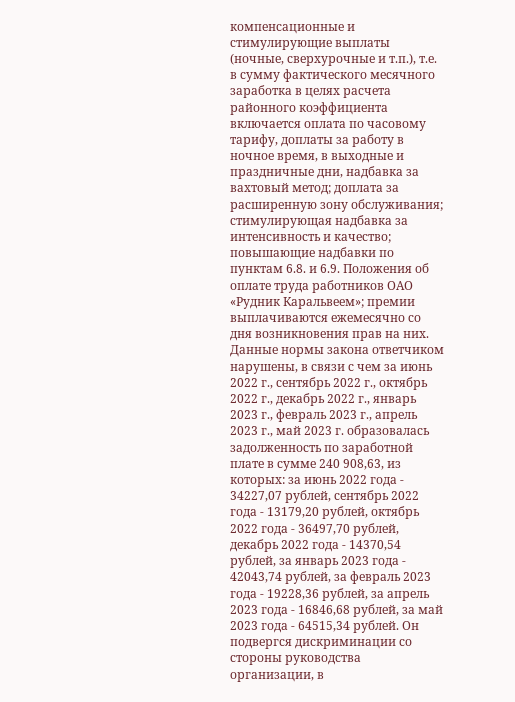компенсационные и стимулирующие выплаты (ночные, сверхурочные и т.п.), т.е. в сумму фактического месячного заработка в целях расчета районного коэффициента включается оплата по часовому тарифу, доплаты за работу в ночное время, в выходные и праздничные дни, надбавка за вахтовый метод; доплата за расширенную зону обслуживания; стимулирующая надбавка за интенсивность и качество; повышающие надбавки по пунктам 6.8. и 6.9. Положения об оплате труда работников ОАО «Рудник Каральвеем»; премии выплачиваются ежемесячно со дня возникновения прав на них. Данные нормы закона ответчиком нарушены, в связи с чем за июнь 2022 г., сентябрь 2022 г., октябрь 2022 г., декабрь 2022 г., январь 2023 г., февраль 2023 г., апрель 2023 г., май 2023 г. образовалась задолженность по заработной плате в сумме 240 908,63, из которых: за июнь 2022 года - 34227,07 рублей, сентябрь 2022 года - 13179,20 рублей, октябрь 2022 года - 36497,70 рублей, декабрь 2022 года - 14370,54 рублей, за январь 2023 года - 42043,74 рублей, за февраль 2023 года - 19228,36 рублей, за апрель 2023 года - 16846,68 рублей, за май 2023 года - 64515,34 рублей. Он подвергся дискриминации со стороны руководства организации, в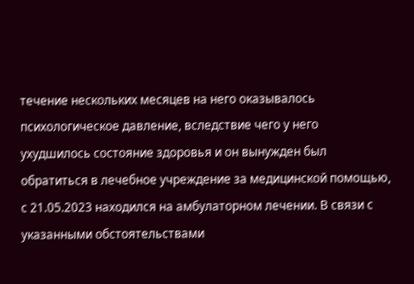течение нескольких месяцев на него оказывалось психологическое давление, вследствие чего у него ухудшилось состояние здоровья и он вынужден был обратиться в лечебное учреждение за медицинской помощью, с 21.05.2023 находился на амбулаторном лечении. В связи с указанными обстоятельствами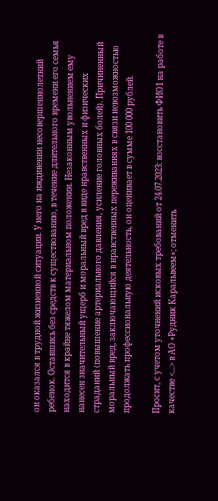он оказался в трудной жизненной ситуации. У него на иждивении несовершеннолетний ребенок. Оставшись без средств к существованию, в течение длительного времени его семья находится в крайне тяжелом материальном положении. Незаконным увольнением ему нанесен значительный ущерб и моральный вред в виде нравственных и физических страданий (повышение артериального давления, усиление головных болей). Причиненный моральный вред, заключающийся в нравственных переживаниях в связи невозможностью продолжать профессиональную деятельность, он оценивает в сумме 100 000 рублей.

Просит, с учетом уточнений исковых требований от 24.07.2023: восстановить ФИО1 на работе в качестве <...> в АО «Рудник Каральвеем»; отменить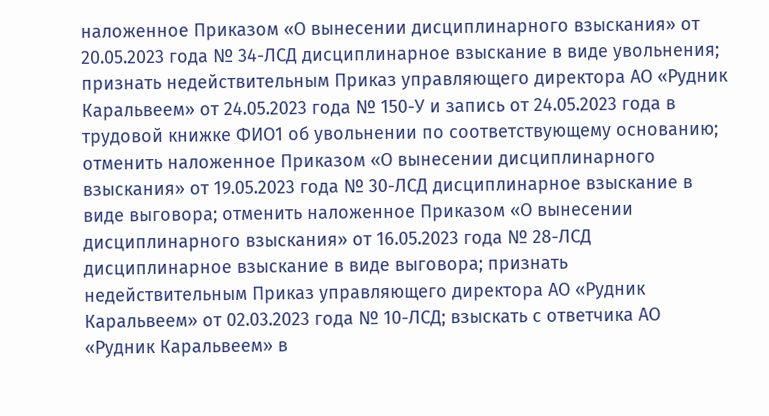наложенное Приказом «О вынесении дисциплинарного взыскания» от 20.05.2023 года № 34-ЛСД дисциплинарное взыскание в виде увольнения; признать недействительным Приказ управляющего директора АО «Рудник Каральвеем» от 24.05.2023 года № 150-У и запись от 24.05.2023 года в трудовой книжке ФИО1 об увольнении по соответствующему основанию; отменить наложенное Приказом «О вынесении дисциплинарного взыскания» от 19.05.2023 года № 30-ЛСД дисциплинарное взыскание в виде выговора; отменить наложенное Приказом «О вынесении дисциплинарного взыскания» от 16.05.2023 года № 28-ЛСД дисциплинарное взыскание в виде выговора; признать недействительным Приказ управляющего директора АО «Рудник Каральвеем» от 02.03.2023 года № 10-ЛСД; взыскать с ответчика АО «Рудник Каральвеем» в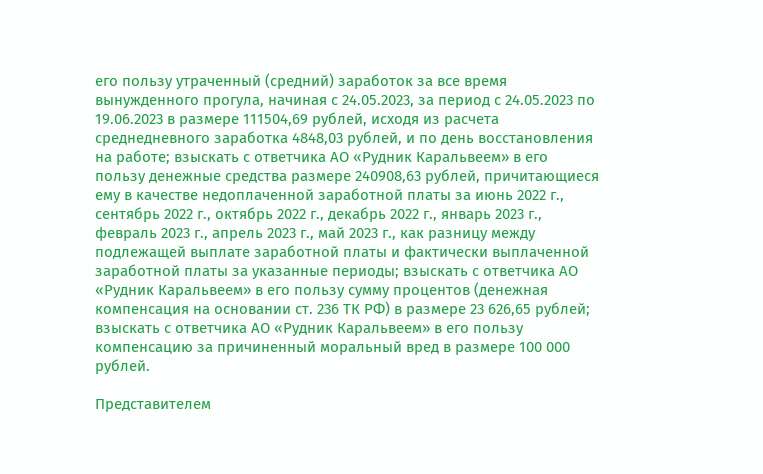его пользу утраченный (средний) заработок за все время вынужденного прогула, начиная с 24.05.2023, за период с 24.05.2023 по 19.06.2023 в размере 111504,69 рублей, исходя из расчета среднедневного заработка 4848,03 рублей, и по день восстановления на работе; взыскать с ответчика АО «Рудник Каральвеем» в его пользу денежные средства размере 240908,63 рублей, причитающиеся ему в качестве недоплаченной заработной платы за июнь 2022 г., сентябрь 2022 г., октябрь 2022 г., декабрь 2022 г., январь 2023 г., февраль 2023 г., апрель 2023 г., май 2023 г., как разницу между подлежащей выплате заработной платы и фактически выплаченной заработной платы за указанные периоды; взыскать с ответчика АО «Рудник Каральвеем» в его пользу сумму процентов (денежная компенсация на основании ст. 236 ТК РФ) в размере 23 626,65 рублей; взыскать с ответчика АО «Рудник Каральвеем» в его пользу компенсацию за причиненный моральный вред в размере 100 000 рублей.

Представителем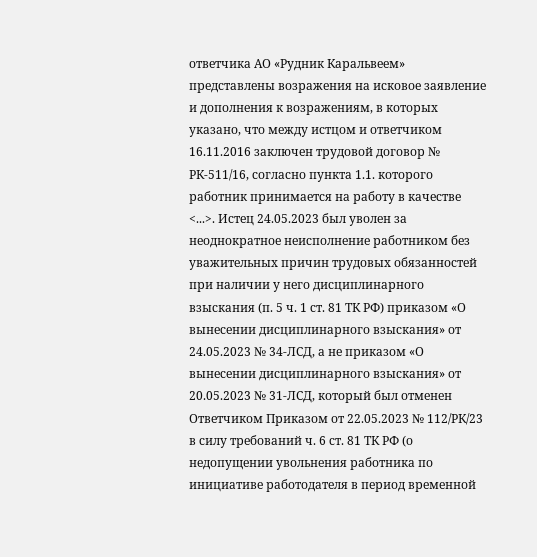ответчика АО «Рудник Каральвеем» представлены возражения на исковое заявление и дополнения к возражениям, в которых указано, что между истцом и ответчиком 16.11.2016 заключен трудовой договор № РК-511/16, согласно пункта 1.1. которого работник принимается на работу в качестве <...>. Истец 24.05.2023 был уволен за неоднократное неисполнение работником без уважительных причин трудовых обязанностей при наличии у него дисциплинарного взыскания (п. 5 ч. 1 ст. 81 ТК РФ) приказом «О вынесении дисциплинарного взыскания» от 24.05.2023 № 34-ЛСД, а не приказом «О вынесении дисциплинарного взыскания» от 20.05.2023 № 31-ЛСД, который был отменен Ответчиком Приказом от 22.05.2023 № 112/РК/23 в силу требований ч. 6 ст. 81 ТК РФ (о недопущении увольнения работника по инициативе работодателя в период временной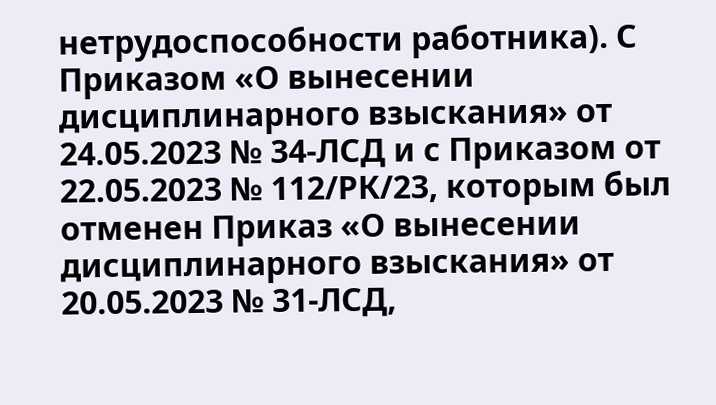нетрудоспособности работника). С Приказом «О вынесении дисциплинарного взыскания» от 24.05.2023 № 34-ЛСД и с Приказом от 22.05.2023 № 112/РК/23, которым был отменен Приказ «О вынесении дисциплинарного взыскания» от 20.05.2023 № 31-ЛСД,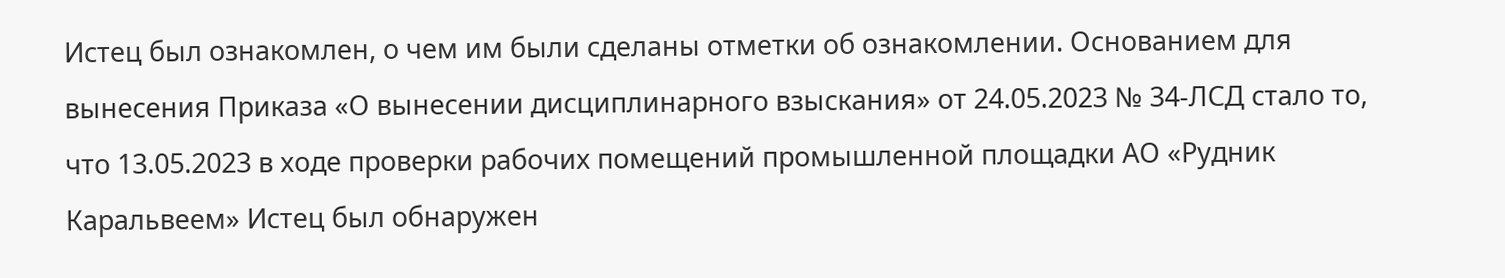Истец был ознакомлен, о чем им были сделаны отметки об ознакомлении. Основанием для вынесения Приказа «О вынесении дисциплинарного взыскания» от 24.05.2023 № 34-ЛСД стало то, что 13.05.2023 в ходе проверки рабочих помещений промышленной площадки АО «Рудник Каральвеем» Истец был обнаружен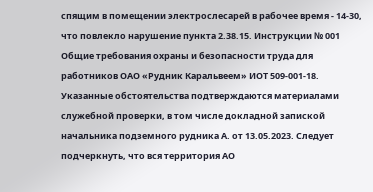спящим в помещении электрослесарей в рабочее время - 14-30, что повлекло нарушение пункта 2.38.15. Инструкции № 001 Общие требования охраны и безопасности труда для работников ОАО «Рудник Каральвеем» ИОТ 509-001-18. Указанные обстоятельства подтверждаются материалами служебной проверки, в том числе докладной запиской начальника подземного рудника А. от 13.05.2023. Следует подчеркнуть, что вся территория АО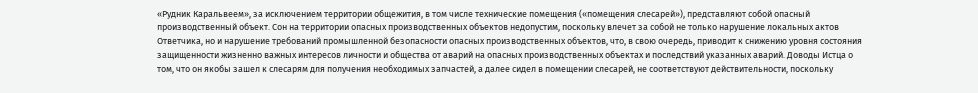«Рудник Каральвеем», за исключением территории общежития, в том числе технические помещения («помещения слесарей»), представляют собой опасный производственный объект. Сон на территории опасных производственных объектов недопустим, поскольку влечет за собой не только нарушение локальных актов Ответчика, но и нарушение требований промышленной безопасности опасных производственных объектов, что, в свою очередь, приводит к снижению уровня состояния защищенности жизненно важных интересов личности и общества от аварий на опасных производственных объектах и последствий указанных аварий. Доводы Истца о том, что он якобы зашел к слесарям для получения необходимых запчастей, а далее сидел в помещении слесарей, не соответствуют действительности, поскольку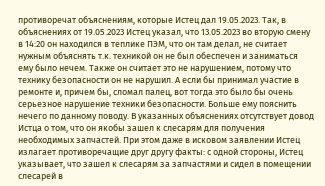противоречат объяснениям, которые Истец дал 19.05.2023. Так, в объяснениях от 19.05.2023 Истец указал, что 13.05.2023 во вторую смену в 14:20 он находился в теплике ПЭМ, что он там делал, не считает нужным объяснять т.к. техникой он не был обеспечен и заниматься ему было нечем. Также он считает это не нарушением, потому что технику безопасности он не нарушил. А если бы принимал участие в ремонте и, причем бы, сломал палец, вот тогда это было бы очень серьезное нарушение техники безопасности. Больше ему пояснить нечего по данному поводу. В указанных объяснениях отсутствует довод Истца о том, что он якобы зашел к слесарям для получения необходимых запчастей. При этом даже в исковом заявлении Истец излагает противоречащие друг другу факты: с одной стороны, Истец указывает, что зашел к слесарям за запчастями и сидел в помещении слесарей в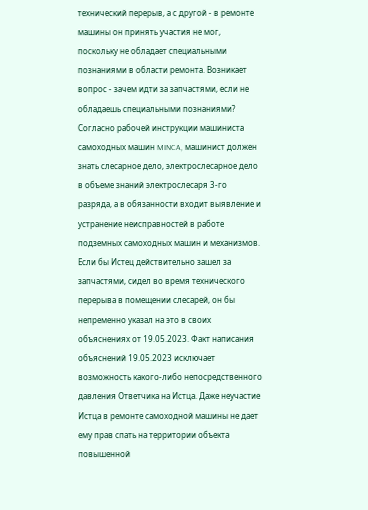технический перерыв, а с другой - в ремонте машины он принять участия не мог, поскольку не обладает специальными познаниями в области ремонта. Возникает вопрос - зачем идти за запчастями, если не обладаешь специальными познаниями? Согласно рабочей инструкции машиниста самоходных машин MINCA, машинист должен знать слесарное дело, электрослесарное дело в объеме знаний электрослесаря 3-го разряда, а в обязанности входит выявление и устранение неисправностей в работе подземных самоходных машин и механизмов. Если бы Истец действительно зашел за запчастями, сидел во время технического перерыва в помещении слесарей, он бы непременно указал на это в своих объяснениях от 19.05.2023. Факт написания объяснений 19.05.2023 исключает возможность какого-либо непосредственного давления Ответчика на Истца. Даже неучастие Истца в ремонте самоходной машины не дает ему прав спать на территории объекта повышенной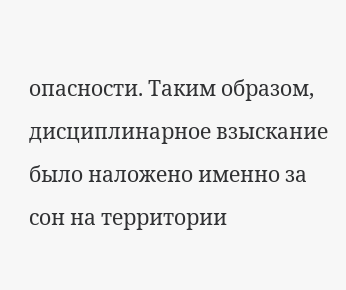опасности. Таким образом, дисциплинарное взыскание было наложено именно за сон на территории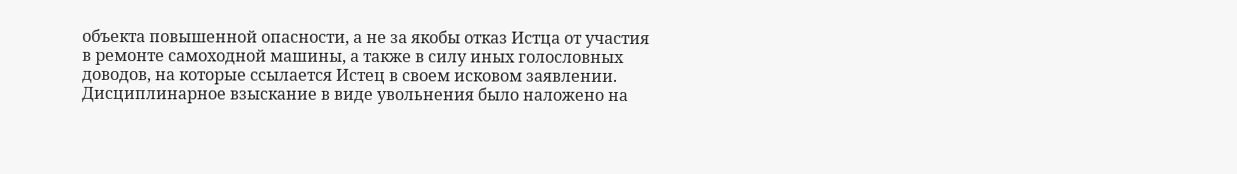объекта повышенной опасности, а не за якобы отказ Истца от участия в ремонте самоходной машины, а также в силу иных голословных доводов, на которые ссылается Истец в своем исковом заявлении. Дисциплинарное взыскание в виде увольнения было наложено на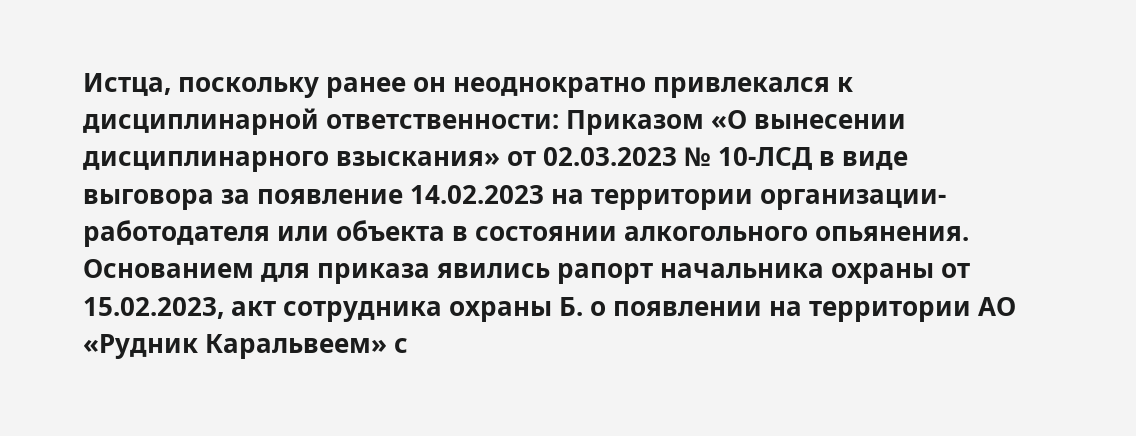Истца, поскольку ранее он неоднократно привлекался к дисциплинарной ответственности: Приказом «О вынесении дисциплинарного взыскания» от 02.03.2023 № 10-ЛСД в виде выговора за появление 14.02.2023 на территории организации-работодателя или объекта в состоянии алкогольного опьянения. Основанием для приказа явились рапорт начальника охраны от 15.02.2023, акт сотрудника охраны Б. о появлении на территории АО «Рудник Каральвеем» с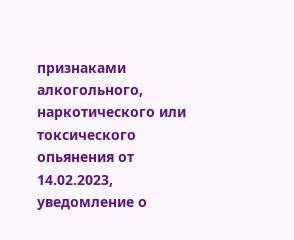признаками алкогольного, наркотического или токсического опьянения от 14.02.2023, уведомление о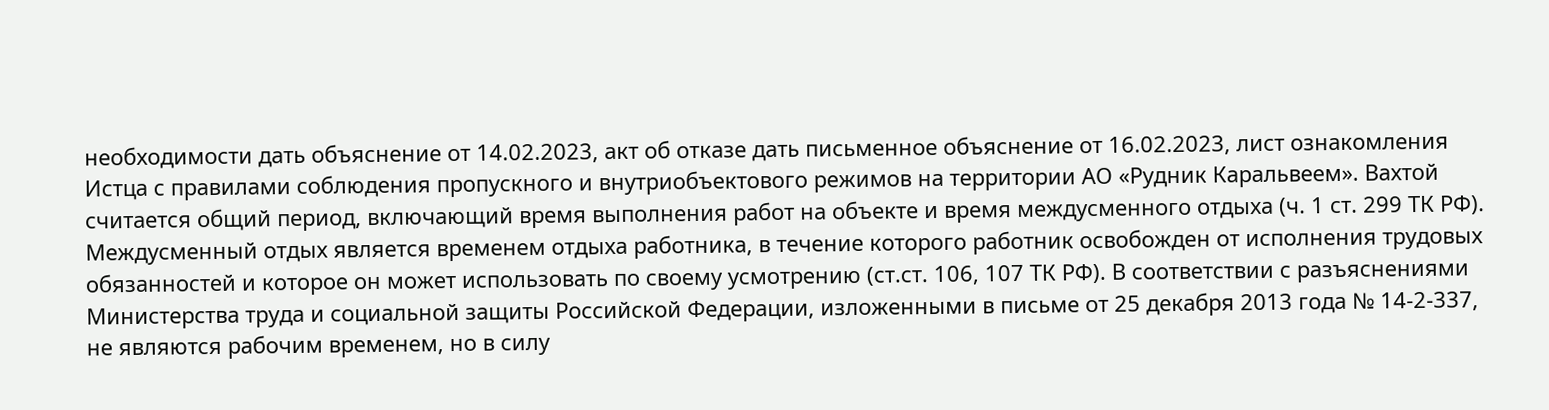необходимости дать объяснение от 14.02.2023, акт об отказе дать письменное объяснение от 16.02.2023, лист ознакомления Истца с правилами соблюдения пропускного и внутриобъектового режимов на территории АО «Рудник Каральвеем». Вахтой считается общий период, включающий время выполнения работ на объекте и время междусменного отдыха (ч. 1 ст. 299 ТК РФ). Междусменный отдых является временем отдыха работника, в течение которого работник освобожден от исполнения трудовых обязанностей и которое он может использовать по своему усмотрению (ст.ст. 106, 107 ТК РФ). В соответствии с разъяснениями Министерства труда и социальной защиты Российской Федерации, изложенными в письме от 25 декабря 2013 года № 14-2-337, не являются рабочим временем, но в силу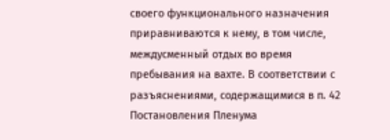своего функционального назначения приравниваются к нему, в том числе, междусменный отдых во время пребывания на вахте. В соответствии с разъяснениями, содержащимися в п. 42 Постановления Пленума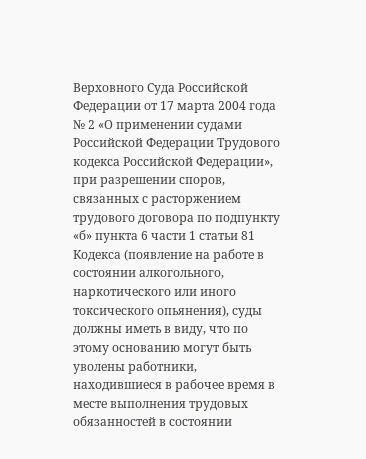Верховного Суда Российской Федерации от 17 марта 2004 года № 2 «О применении судами Российской Федерации Трудового кодекса Российской Федерации», при разрешении споров, связанных с расторжением трудового договора по подпункту «б» пункта 6 части 1 статьи 81 Кодекса (появление на работе в состоянии алкогольного, наркотического или иного токсического опьянения), суды должны иметь в виду, что по этому основанию могут быть уволены работники, находившиеся в рабочее время в месте выполнения трудовых обязанностей в состоянии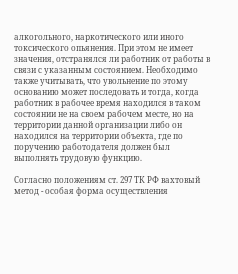алкогольного, наркотического или иного токсического опьянения. При этом не имеет значения, отстранялся ли работник от работы в связи с указанным состоянием. Необходимо также учитывать, что увольнение по этому основанию может последовать и тогда, когда работник в рабочее время находился в таком состоянии не на своем рабочем месте, но на территории данной организации либо он находился на территории объекта, где по поручению работодателя должен был выполнять трудовую функцию.

Согласно положениям ст. 297 ТК РФ вахтовый метод - особая форма осуществления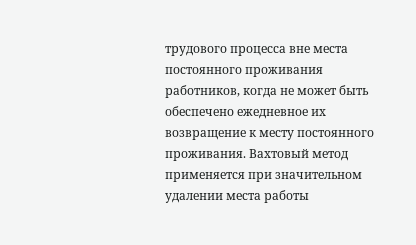трудового процесса вне места постоянного проживания работников, когда не может быть обеспечено ежедневное их возвращение к месту постоянного проживания. Вахтовый метод применяется при значительном удалении места работы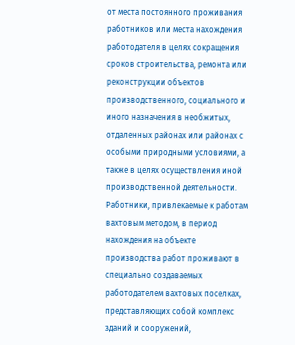от места постоянного проживания работников или места нахождения работодателя в целях сокращения сроков строительства, ремонта или реконструкции объектов производственного, социального и иного назначения в необжитых, отдаленных районах или районах с особыми природными условиями, а также в целях осуществления иной производственной деятельности. Работники, привлекаемые к работам вахтовым методом, в период нахождения на объекте производства работ проживают в специально создаваемых работодателем вахтовых поселках, представляющих собой комплекс зданий и сооружений,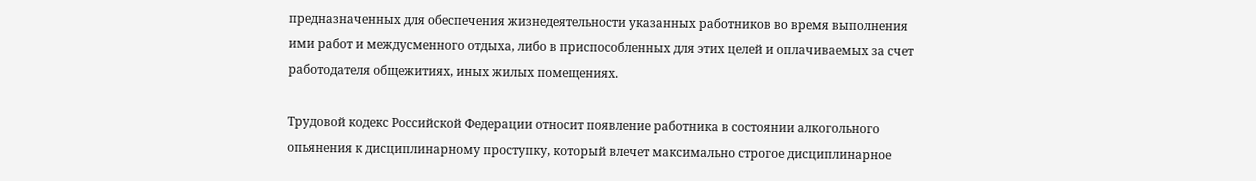предназначенных для обеспечения жизнедеятельности указанных работников во время выполнения ими работ и междусменного отдыха, либо в приспособленных для этих целей и оплачиваемых за счет работодателя общежитиях, иных жилых помещениях.

Трудовой кодекс Российской Федерации относит появление работника в состоянии алкогольного опьянения к дисциплинарному проступку, который влечет максимально строгое дисциплинарное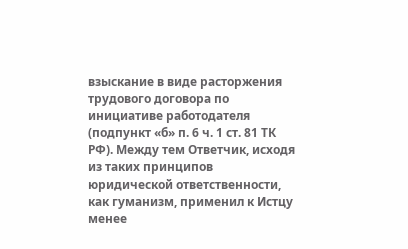взыскание в виде расторжения трудового договора по инициативе работодателя (подпункт «б» п. 6 ч. 1 ст. 81 ТК РФ). Между тем Ответчик, исходя из таких принципов юридической ответственности, как гуманизм, применил к Истцу менее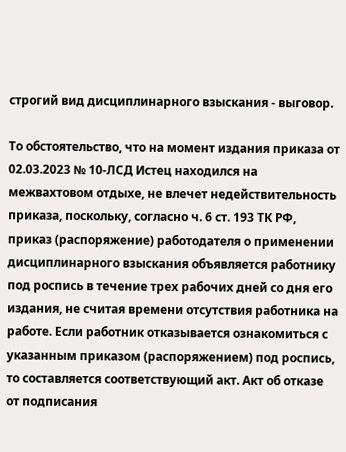строгий вид дисциплинарного взыскания - выговор.

То обстоятельство, что на момент издания приказа от 02.03.2023 № 10-ЛСД Истец находился на межвахтовом отдыхе, не влечет недействительность приказа, поскольку, согласно ч. 6 ст. 193 ТК РФ, приказ (распоряжение) работодателя о применении дисциплинарного взыскания объявляется работнику под роспись в течение трех рабочих дней со дня его издания, не считая времени отсутствия работника на работе. Если работник отказывается ознакомиться с указанным приказом (распоряжением) под роспись, то составляется соответствующий акт. Акт об отказе от подписания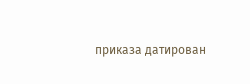приказа датирован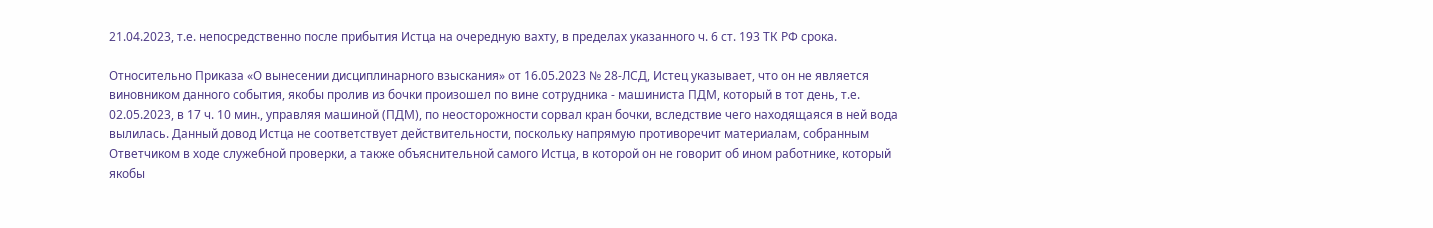21.04.2023, т.е. непосредственно после прибытия Истца на очередную вахту, в пределах указанного ч. 6 ст. 193 ТК РФ срока.

Относительно Приказа «О вынесении дисциплинарного взыскания» от 16.05.2023 № 28-ЛСД, Истец указывает, что он не является виновником данного события, якобы пролив из бочки произошел по вине сотрудника - машиниста ПДМ, который в тот день, т.е. 02.05.2023, в 17 ч. 10 мин., управляя машиной (ПДМ), по неосторожности сорвал кран бочки, вследствие чего находящаяся в ней вода вылилась. Данный довод Истца не соответствует действительности, поскольку напрямую противоречит материалам, собранным Ответчиком в ходе служебной проверки, а также объяснительной самого Истца, в которой он не говорит об ином работнике, который якобы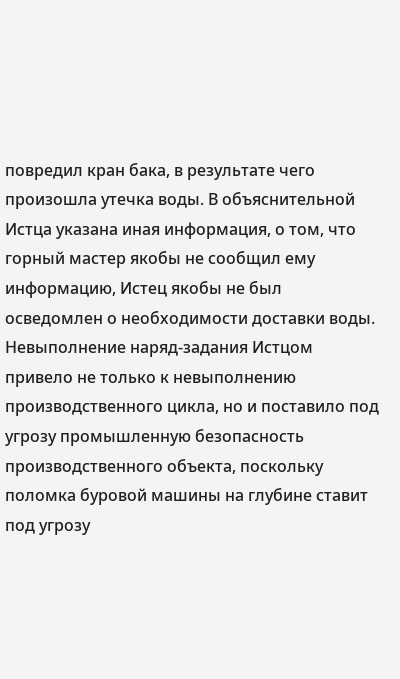повредил кран бака, в результате чего произошла утечка воды. В объяснительной Истца указана иная информация, о том, что горный мастер якобы не сообщил ему информацию, Истец якобы не был осведомлен о необходимости доставки воды. Невыполнение наряд-задания Истцом привело не только к невыполнению производственного цикла, но и поставило под угрозу промышленную безопасность производственного объекта, поскольку поломка буровой машины на глубине ставит под угрозу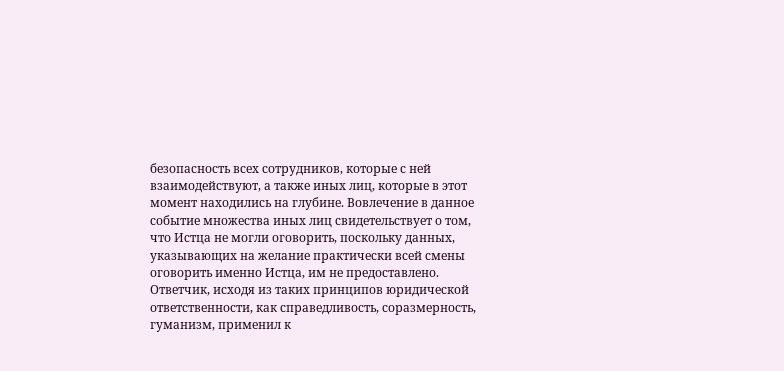безопасность всех сотрудников, которые с ней взаимодействуют, а также иных лиц, которые в этот момент находились на глубине. Вовлечение в данное событие множества иных лиц свидетельствует о том, что Истца не могли оговорить, поскольку данных, указывающих на желание практически всей смены оговорить именно Истца, им не предоставлено. Ответчик, исходя из таких принципов юридической ответственности, как справедливость, соразмерность, гуманизм, применил к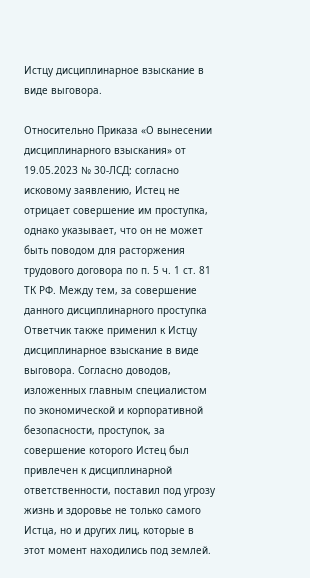Истцу дисциплинарное взыскание в виде выговора.

Относительно Приказа «О вынесении дисциплинарного взыскания» от 19.05.2023 № 30-ЛСД: согласно исковому заявлению, Истец не отрицает совершение им проступка, однако указывает, что он не может быть поводом для расторжения трудового договора по п. 5 ч. 1 ст. 81 ТК РФ. Между тем, за совершение данного дисциплинарного проступка Ответчик также применил к Истцу дисциплинарное взыскание в виде выговора. Согласно доводов, изложенных главным специалистом по экономической и корпоративной безопасности, проступок, за совершение которого Истец был привлечен к дисциплинарной ответственности, поставил под угрозу жизнь и здоровье не только самого Истца, но и других лиц, которые в этот момент находились под землей.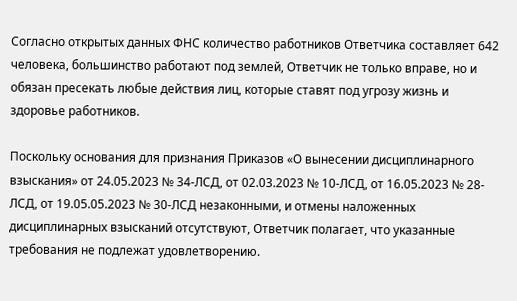Согласно открытых данных ФНС количество работников Ответчика составляет 642 человека, большинство работают под землей, Ответчик не только вправе, но и обязан пресекать любые действия лиц, которые ставят под угрозу жизнь и здоровье работников.

Поскольку основания для признания Приказов «О вынесении дисциплинарного взыскания» от 24.05.2023 № 34-ЛСД, от 02.03.2023 № 10-ЛСД, от 16.05.2023 № 28-ЛСД, от 19.05.05.2023 № 30-ЛСД незаконными, и отмены наложенных дисциплинарных взысканий отсутствуют, Ответчик полагает, что указанные требования не подлежат удовлетворению.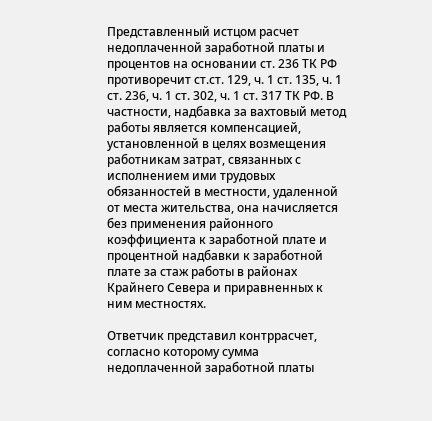Представленный истцом расчет недоплаченной заработной платы и процентов на основании ст. 236 ТК РФ противоречит ст.ст. 129, ч. 1 ст. 135, ч. 1 ст. 236, ч. 1 ст. 302, ч. 1 ст. 317 ТК РФ. В частности, надбавка за вахтовый метод работы является компенсацией, установленной в целях возмещения работникам затрат, связанных с исполнением ими трудовых обязанностей в местности, удаленной от места жительства, она начисляется без применения районного коэффициента к заработной плате и процентной надбавки к заработной плате за стаж работы в районах Крайнего Севера и приравненных к ним местностях.

Ответчик представил контррасчет, согласно которому сумма недоплаченной заработной платы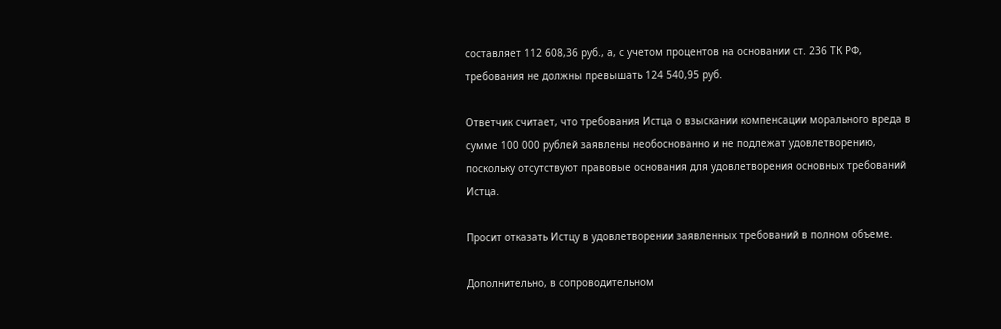составляет 112 608,36 руб., а, с учетом процентов на основании ст. 236 ТК РФ, требования не должны превышать 124 540,95 руб.

Ответчик считает, что требования Истца о взыскании компенсации морального вреда в сумме 100 000 рублей заявлены необоснованно и не подлежат удовлетворению, поскольку отсутствуют правовые основания для удовлетворения основных требований Истца.

Просит отказать Истцу в удовлетворении заявленных требований в полном объеме.

Дополнительно, в сопроводительном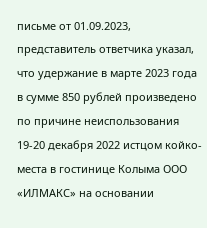письме от 01.09.2023, представитель ответчика указал, что удержание в марте 2023 года в сумме 850 рублей произведено по причине неиспользования 19-20 декабря 2022 истцом койко-места в гостинице Колыма ООО «ИЛМАКС» на основании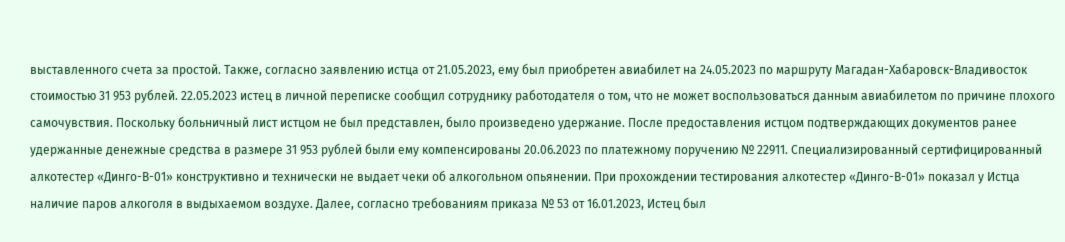выставленного счета за простой. Также, согласно заявлению истца от 21.05.2023, ему был приобретен авиабилет на 24.05.2023 по маршруту Магадан-Хабаровск-Владивосток стоимостью 31 953 рублей. 22.05.2023 истец в личной переписке сообщил сотруднику работодателя о том, что не может воспользоваться данным авиабилетом по причине плохого самочувствия. Поскольку больничный лист истцом не был представлен, было произведено удержание. После предоставления истцом подтверждающих документов ранее удержанные денежные средства в размере 31 953 рублей были ему компенсированы 20.06.2023 по платежному поручению № 22911. Специализированный сертифицированный алкотестер «Динго-В-01» конструктивно и технически не выдает чеки об алкогольном опьянении. При прохождении тестирования алкотестер «Динго-В-01» показал у Истца наличие паров алкоголя в выдыхаемом воздухе. Далее, согласно требованиям приказа № 53 от 16.01.2023, Истец был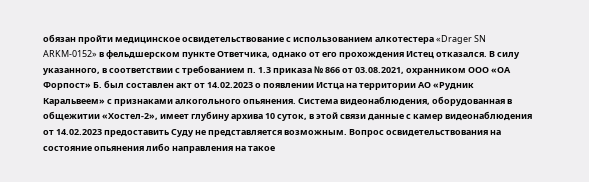обязан пройти медицинское освидетельствование с использованием алкотестера «Drager SN ARKM-0152» в фельдшерском пункте Ответчика, однако от его прохождения Истец отказался. В силу указанного, в соответствии с требованием п. 1.3 приказа № 866 от 03.08.2021, охранником ООО «ОА Форпост» Б. был составлен акт от 14.02.2023 о появлении Истца на территории АО «Рудник Каральвеем» с признаками алкогольного опьянения. Система видеонаблюдения, оборудованная в общежитии «Хостел-2», имеет глубину архива 10 суток, в этой связи данные с камер видеонаблюдения от 14.02.2023 предоставить Суду не представляется возможным. Вопрос освидетельствования на состояние опьянения либо направления на такое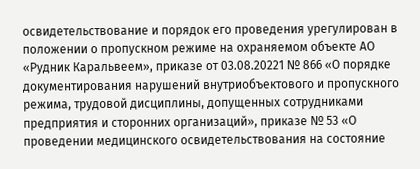освидетельствование и порядок его проведения урегулирован в положении о пропускном режиме на охраняемом объекте АО «Рудник Каральвеем», приказе от 03.08.20221 № 866 «О порядке документирования нарушений внутриобъектового и пропускного режима, трудовой дисциплины, допущенных сотрудниками предприятия и сторонних организаций», приказе № 53 «О проведении медицинского освидетельствования на состояние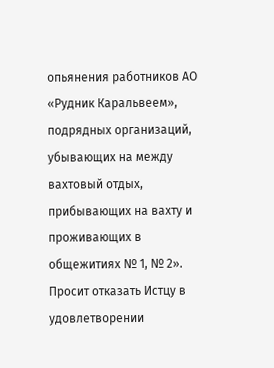опьянения работников АО «Рудник Каральвеем», подрядных организаций, убывающих на между вахтовый отдых, прибывающих на вахту и проживающих в общежитиях № 1, № 2». Просит отказать Истцу в удовлетворении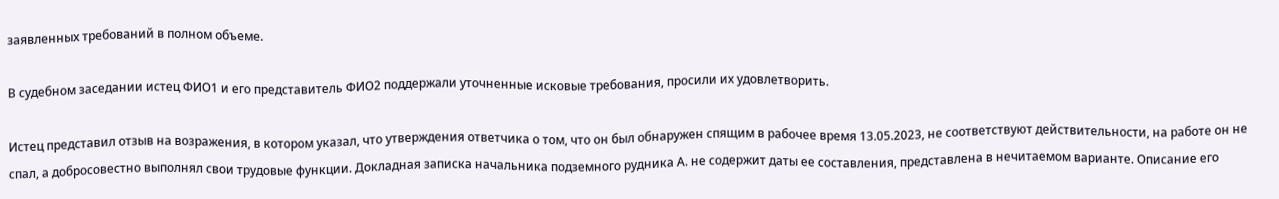заявленных требований в полном объеме.

В судебном заседании истец ФИО1 и его представитель ФИО2 поддержали уточненные исковые требования, просили их удовлетворить.

Истец представил отзыв на возражения, в котором указал, что утверждения ответчика о том, что он был обнаружен спящим в рабочее время 13.05.2023, не соответствуют действительности, на работе он не спал, а добросовестно выполнял свои трудовые функции. Докладная записка начальника подземного рудника А. не содержит даты ее составления, представлена в нечитаемом варианте. Описание его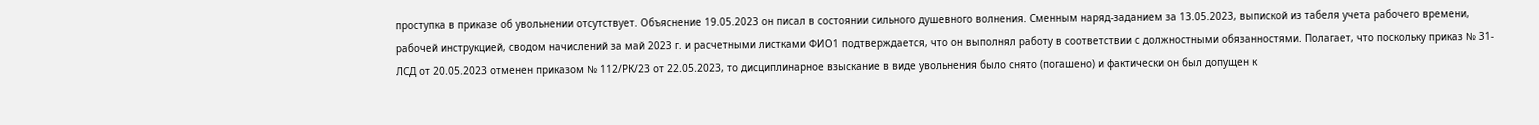проступка в приказе об увольнении отсутствует. Объяснение 19.05.2023 он писал в состоянии сильного душевного волнения. Сменным наряд-заданием за 13.05.2023, выпиской из табеля учета рабочего времени, рабочей инструкцией, сводом начислений за май 2023 г. и расчетными листками ФИО1 подтверждается, что он выполнял работу в соответствии с должностными обязанностями. Полагает, что поскольку приказ № 31-ЛСД от 20.05.2023 отменен приказом № 112/РК/23 от 22.05.2023, то дисциплинарное взыскание в виде увольнения было снято (погашено) и фактически он был допущен к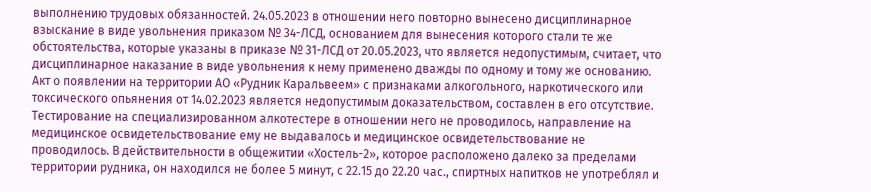выполнению трудовых обязанностей. 24.05.2023 в отношении него повторно вынесено дисциплинарное взыскание в виде увольнения приказом № 34-ЛСД, основанием для вынесения которого стали те же обстоятельства, которые указаны в приказе № 31-ЛСД от 20.05.2023, что является недопустимым, считает, что дисциплинарное наказание в виде увольнения к нему применено дважды по одному и тому же основанию. Акт о появлении на территории АО «Рудник Каральвеем» с признаками алкогольного, наркотического или токсического опьянения от 14.02.2023 является недопустимым доказательством, составлен в его отсутствие. Тестирование на специализированном алкотестере в отношении него не проводилось, направление на медицинское освидетельствование ему не выдавалось и медицинское освидетельствование не проводилось. В действительности в общежитии «Хостель-2», которое расположено далеко за пределами территории рудника, он находился не более 5 минут, с 22.15 до 22.20 час., спиртных напитков не употреблял и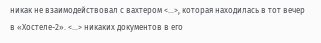никак не взаимодействовал с вахтером <...>, которая находилась в тот вечер в «Хостеле-2». <...> никаких документов в его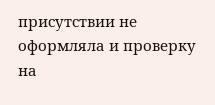присутствии не оформляла и проверку на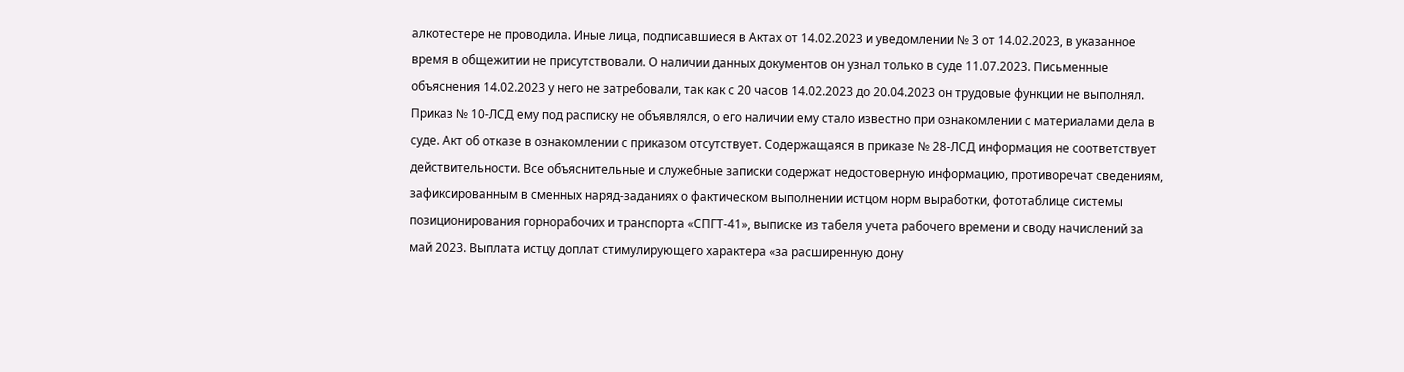алкотестере не проводила. Иные лица, подписавшиеся в Актах от 14.02.2023 и уведомлении № 3 от 14.02.2023, в указанное время в общежитии не присутствовали. О наличии данных документов он узнал только в суде 11.07.2023. Письменные объяснения 14.02.2023 у него не затребовали, так как с 20 часов 14.02.2023 до 20.04.2023 он трудовые функции не выполнял. Приказ № 10-ЛСД ему под расписку не объявлялся, о его наличии ему стало известно при ознакомлении с материалами дела в суде. Акт об отказе в ознакомлении с приказом отсутствует. Содержащаяся в приказе № 28-ЛСД информация не соответствует действительности. Все объяснительные и служебные записки содержат недостоверную информацию, противоречат сведениям, зафиксированным в сменных наряд-заданиях о фактическом выполнении истцом норм выработки, фототаблице системы позиционирования горнорабочих и транспорта «СПГТ-41», выписке из табеля учета рабочего времени и своду начислений за май 2023. Выплата истцу доплат стимулирующего характера «за расширенную дону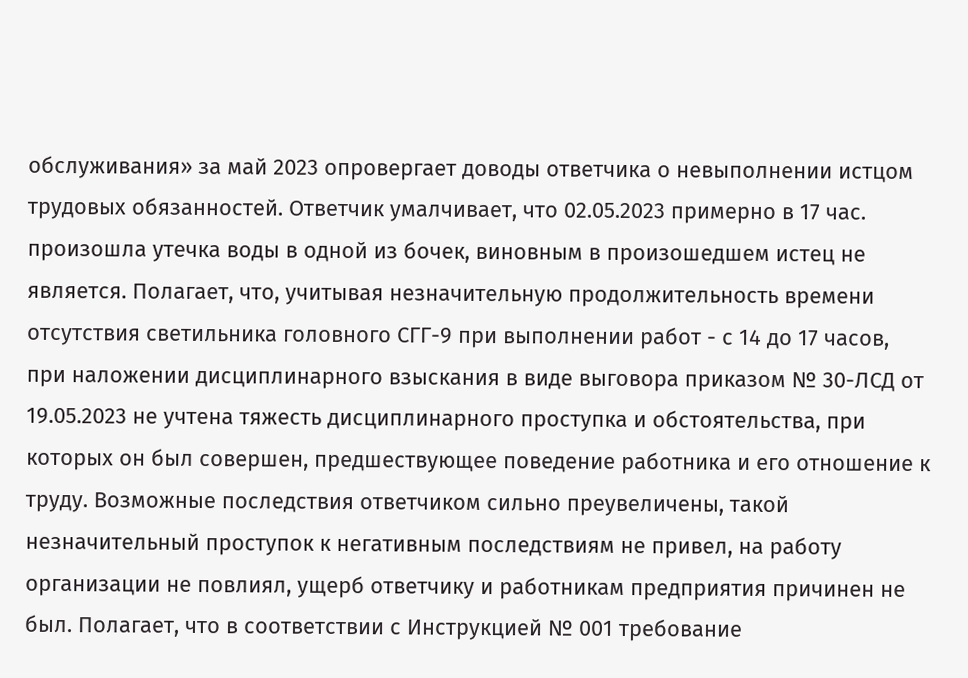обслуживания» за май 2023 опровергает доводы ответчика о невыполнении истцом трудовых обязанностей. Ответчик умалчивает, что 02.05.2023 примерно в 17 час. произошла утечка воды в одной из бочек, виновным в произошедшем истец не является. Полагает, что, учитывая незначительную продолжительность времени отсутствия светильника головного СГГ-9 при выполнении работ - с 14 до 17 часов, при наложении дисциплинарного взыскания в виде выговора приказом № 30-ЛСД от 19.05.2023 не учтена тяжесть дисциплинарного проступка и обстоятельства, при которых он был совершен, предшествующее поведение работника и его отношение к труду. Возможные последствия ответчиком сильно преувеличены, такой незначительный проступок к негативным последствиям не привел, на работу организации не повлиял, ущерб ответчику и работникам предприятия причинен не был. Полагает, что в соответствии с Инструкцией № 001 требование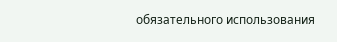обязательного использования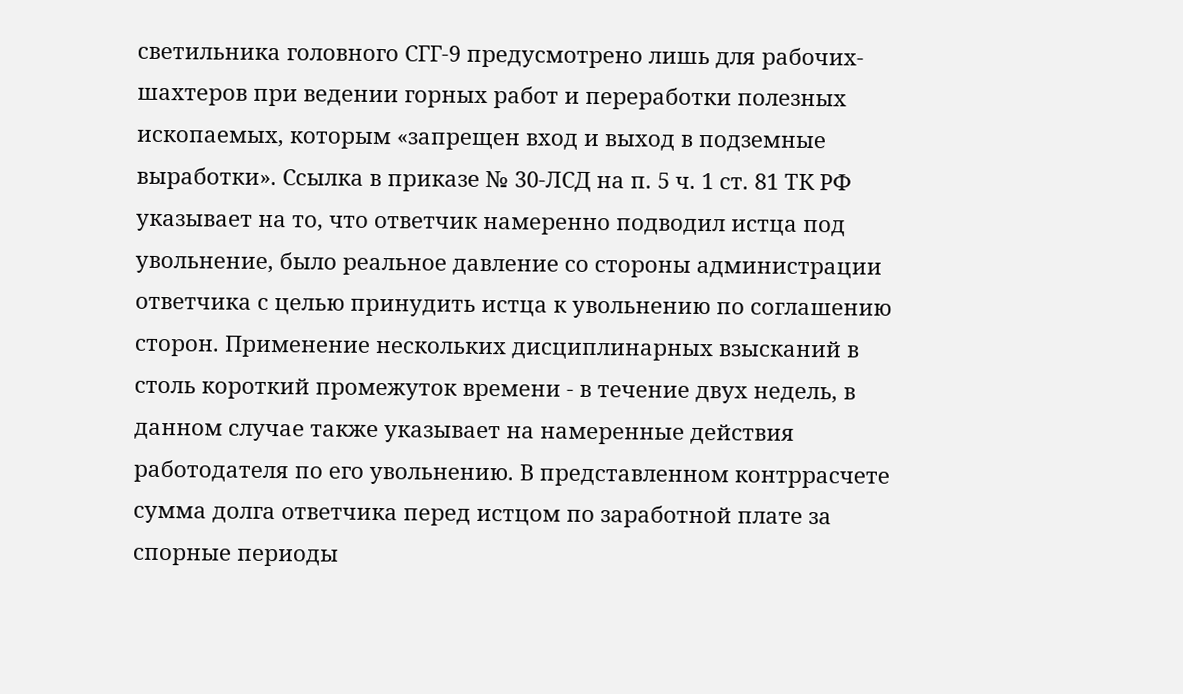светильника головного СГГ-9 предусмотрено лишь для рабочих-шахтеров при ведении горных работ и переработки полезных ископаемых, которым «запрещен вход и выход в подземные выработки». Ссылка в приказе № 30-ЛСД на п. 5 ч. 1 ст. 81 ТК РФ указывает на то, что ответчик намеренно подводил истца под увольнение, было реальное давление со стороны администрации ответчика с целью принудить истца к увольнению по соглашению сторон. Применение нескольких дисциплинарных взысканий в столь короткий промежуток времени - в течение двух недель, в данном случае также указывает на намеренные действия работодателя по его увольнению. В представленном контррасчете сумма долга ответчика перед истцом по заработной плате за спорные периоды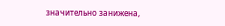значительно занижена,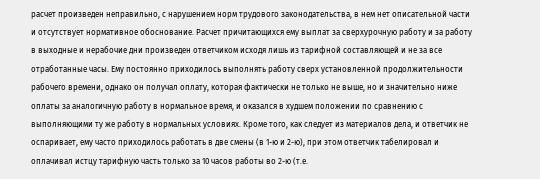расчет произведен неправильно, с нарушением норм трудового законодательства, в нем нет описательной части и отсутствует нормативное обоснование. Расчет причитающихся ему выплат за сверхурочную работу и за работу в выходные и нерабочие дни произведен ответчиком исходя лишь из тарифной составляющей и не за все отработанные часы. Ему постоянно приходилось выполнять работу сверх установленной продолжительности рабочего времени, однако он получал оплату, которая фактически не только не выше, но и значительно ниже оплаты за аналогичную работу в нормальное время, и оказался в худшем положении по сравнению с выполняющими ту же работу в нормальных условиях. Кроме того, как следует из материалов дела, и ответчик не оспаривает, ему часто приходилось работать в две смены (в 1-ю и 2-ю), при этом ответчик табелировал и оплачивал истцу тарифную часть только за 10 часов работы во 2-ю (т.е.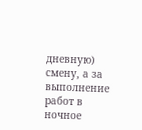дневную) смену, а за выполнение работ в ночное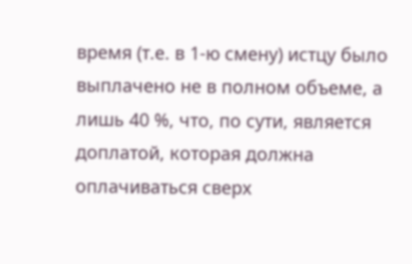время (т.е. в 1-ю смену) истцу было выплачено не в полном объеме, а лишь 40 %, что, по сути, является доплатой, которая должна оплачиваться сверх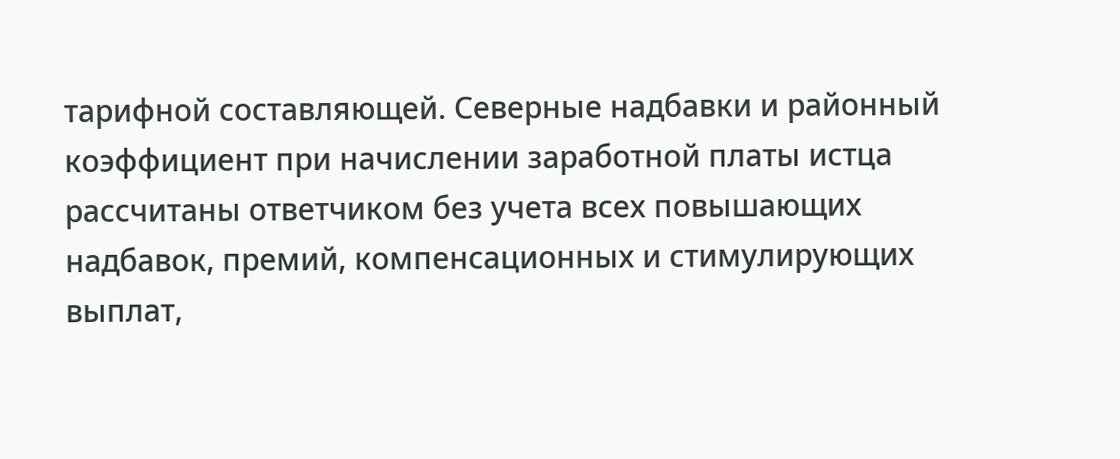тарифной составляющей. Северные надбавки и районный коэффициент при начислении заработной платы истца рассчитаны ответчиком без учета всех повышающих надбавок, премий, компенсационных и стимулирующих выплат,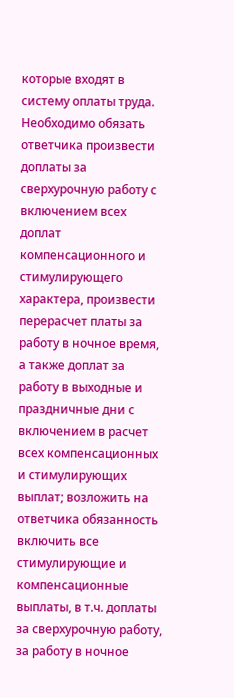которые входят в систему оплаты труда. Необходимо обязать ответчика произвести доплаты за сверхурочную работу с включением всех доплат компенсационного и стимулирующего характера, произвести перерасчет платы за работу в ночное время, а также доплат за работу в выходные и праздничные дни с включением в расчет всех компенсационных и стимулирующих выплат; возложить на ответчика обязанность включить все стимулирующие и компенсационные выплаты, в т.ч. доплаты за сверхурочную работу, за работу в ночное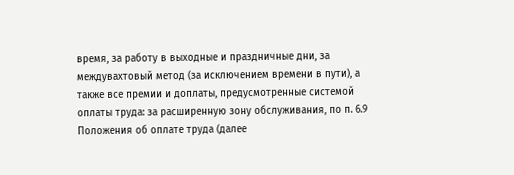время, за работу в выходные и праздничные дни, за междувахтовый метод (за исключением времени в пути), а также все премии и доплаты, предусмотренные системой оплаты труда: за расширенную зону обслуживания, по п. 6.9 Положения об оплате труда (далее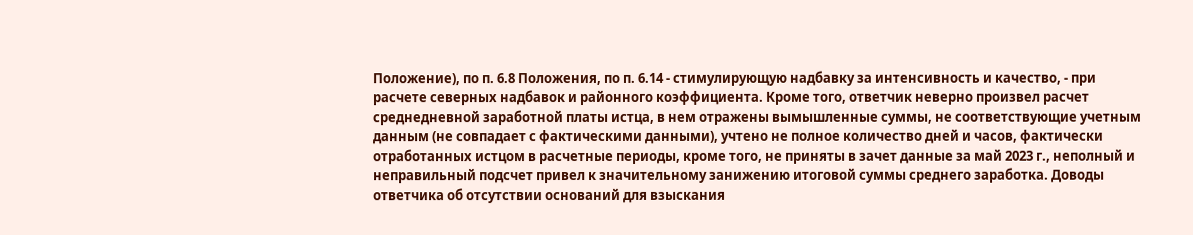Положение), по п. 6.8 Положения, по п. 6.14 - стимулирующую надбавку за интенсивность и качество, - при расчете северных надбавок и районного коэффициента. Кроме того, ответчик неверно произвел расчет среднедневной заработной платы истца, в нем отражены вымышленные суммы, не соответствующие учетным данным (не совпадает с фактическими данными), учтено не полное количество дней и часов, фактически отработанных истцом в расчетные периоды, кроме того, не приняты в зачет данные за май 2023 г., неполный и неправильный подсчет привел к значительному занижению итоговой суммы среднего заработка. Доводы ответчика об отсутствии оснований для взыскания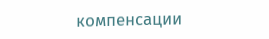компенсации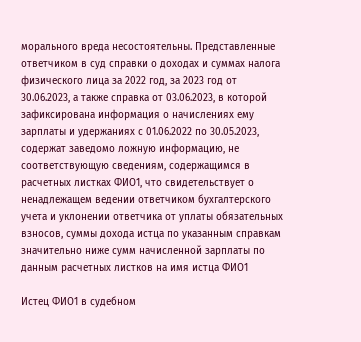морального вреда несостоятельны. Представленные ответчиком в суд справки о доходах и суммах налога физического лица за 2022 год, за 2023 год от 30.06.2023, а также справка от 03.06.2023, в которой зафиксирована информация о начислениях ему зарплаты и удержаниях с 01.06.2022 по 30.05.2023, содержат заведомо ложную информацию, не соответствующую сведениям, содержащимся в расчетных листках ФИО1, что свидетельствует о ненадлежащем ведении ответчиком бухгалтерского учета и уклонении ответчика от уплаты обязательных взносов, суммы дохода истца по указанным справкам значительно ниже сумм начисленной зарплаты по данным расчетных листков на имя истца ФИО1

Истец ФИО1 в судебном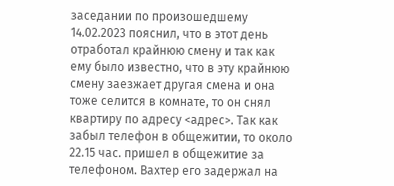заседании по произошедшему 14.02.2023 пояснил, что в этот день отработал крайнюю смену и так как ему было известно, что в эту крайнюю смену заезжает другая смена и она тоже селится в комнате, то он снял квартиру по адресу <адрес>. Так как забыл телефон в общежитии, то около 22.15 час. пришел в общежитие за телефоном. Вахтер его задержал на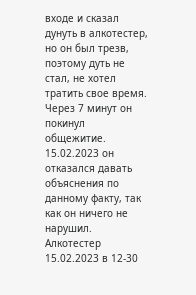входе и сказал дунуть в алкотестер, но он был трезв, поэтому дуть не стал, не хотел тратить свое время. Через 7 минут он покинул общежитие. 15.02.2023 он отказался давать объяснения по данному факту, так как он ничего не нарушил. Алкотестер 15.02.2023 в 12-30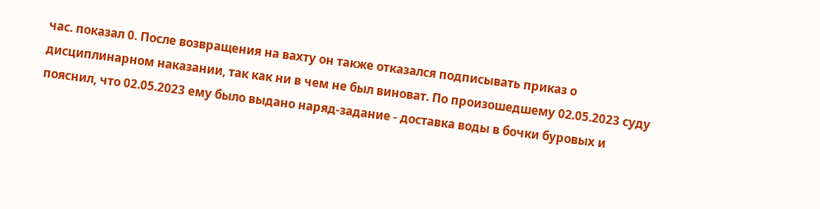час. показал 0. После возвращения на вахту он также отказался подписывать приказ о дисциплинарном наказании, так как ни в чем не был виноват. По произошедшему 02.05.2023 суду пояснил, что 02.05.2023 ему было выдано наряд-задание - доставка воды в бочки буровых и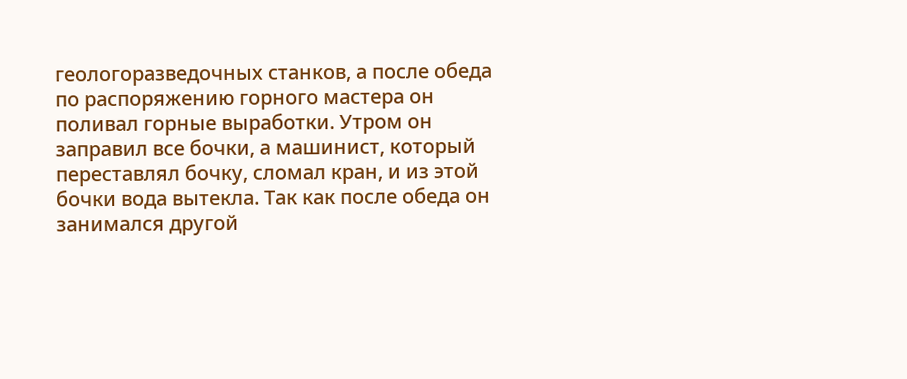геологоразведочных станков, а после обеда по распоряжению горного мастера он поливал горные выработки. Утром он заправил все бочки, а машинист, который переставлял бочку, сломал кран, и из этой бочки вода вытекла. Так как после обеда он занимался другой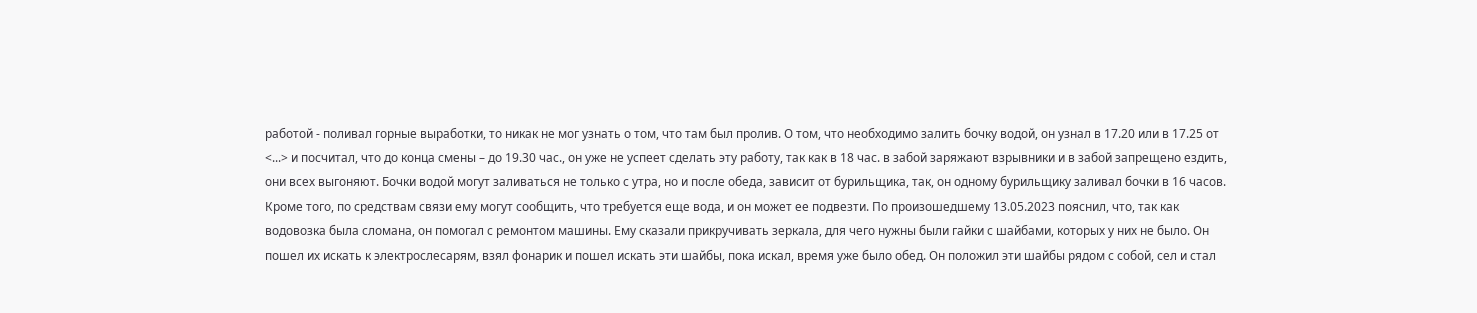работой - поливал горные выработки, то никак не мог узнать о том, что там был пролив. О том, что необходимо залить бочку водой, он узнал в 17.20 или в 17.25 от <...> и посчитал, что до конца смены – до 19.30 час., он уже не успеет сделать эту работу, так как в 18 час. в забой заряжают взрывники и в забой запрещено ездить, они всех выгоняют. Бочки водой могут заливаться не только с утра, но и после обеда, зависит от бурильщика, так, он одному бурильщику заливал бочки в 16 часов. Кроме того, по средствам связи ему могут сообщить, что требуется еще вода, и он может ее подвезти. По произошедшему 13.05.2023 пояснил, что, так как водовозка была сломана, он помогал с ремонтом машины. Ему сказали прикручивать зеркала, для чего нужны были гайки с шайбами, которых у них не было. Он пошел их искать к электрослесарям, взял фонарик и пошел искать эти шайбы, пока искал, время уже было обед. Он положил эти шайбы рядом с собой, сел и стал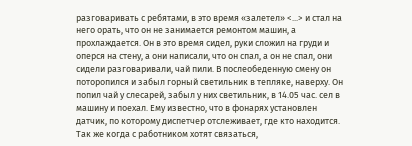разговаривать с ребятами, в это время «залетел» <...> и стал на него орать, что он не занимается ремонтом машин, а прохлаждается. Он в это время сидел, руки сложил на груди и оперся на стену, а они написали, что он спал, а он не спал, они сидели разговаривали, чай пили. В послеобеденную смену он поторопился и забыл горный светильник в тепляке, наверху. Он попил чай у слесарей, забыл у них светильник, в 14.05 час. сел в машину и поехал. Ему известно, что в фонарях установлен датчик, по которому диспетчер отслеживает, где кто находится. Так же когда с работником хотят связаться,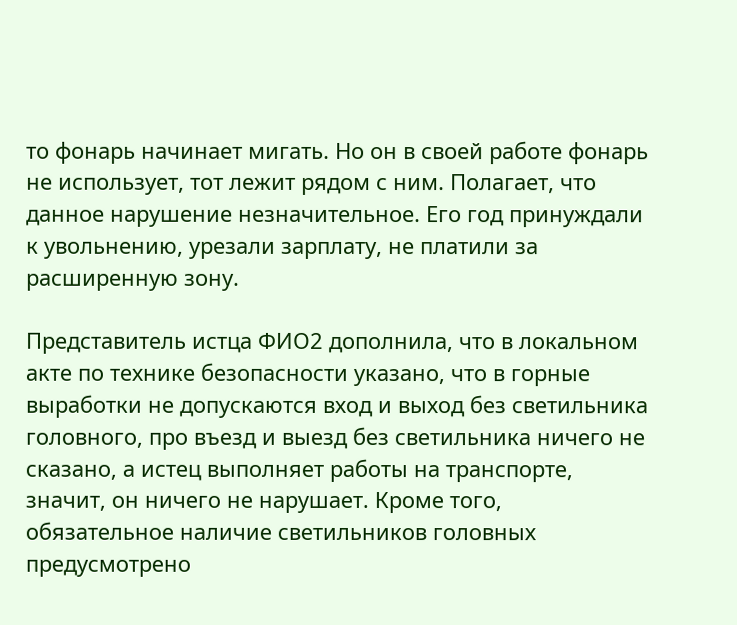то фонарь начинает мигать. Но он в своей работе фонарь не использует, тот лежит рядом с ним. Полагает, что данное нарушение незначительное. Его год принуждали к увольнению, урезали зарплату, не платили за расширенную зону.

Представитель истца ФИО2 дополнила, что в локальном акте по технике безопасности указано, что в горные выработки не допускаются вход и выход без светильника головного, про въезд и выезд без светильника ничего не сказано, а истец выполняет работы на транспорте, значит, он ничего не нарушает. Кроме того, обязательное наличие светильников головных предусмотрено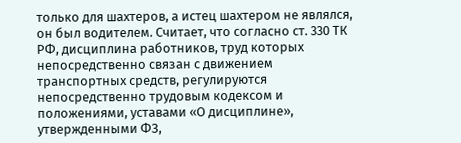только для шахтеров, а истец шахтером не являлся, он был водителем. Считает, что согласно ст. 330 ТК РФ, дисциплина работников, труд которых непосредственно связан с движением транспортных средств, регулируются непосредственно трудовым кодексом и положениями, уставами «О дисциплине», утвержденными ФЗ,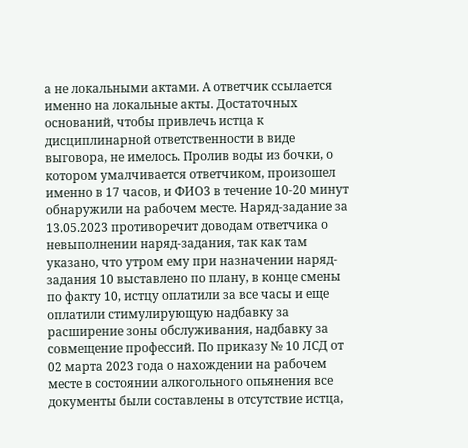а не локальными актами. А ответчик ссылается именно на локальные акты. Достаточных оснований, чтобы привлечь истца к дисциплинарной ответственности в виде выговора, не имелось. Пролив воды из бочки, о котором умалчивается ответчиком, произошел именно в 17 часов, и ФИО3 в течение 10-20 минут обнаружили на рабочем месте. Наряд-задание за 13.05.2023 противоречит доводам ответчика о невыполнении наряд-задания, так как там указано, что утром ему при назначении наряд-задания 10 выставлено по плану, в конце смены по факту 10, истцу оплатили за все часы и еще оплатили стимулирующую надбавку за расширение зоны обслуживания, надбавку за совмещение профессий. По приказу № 10 ЛСД от 02 марта 2023 года о нахождении на рабочем месте в состоянии алкогольного опьянения все документы были составлены в отсутствие истца,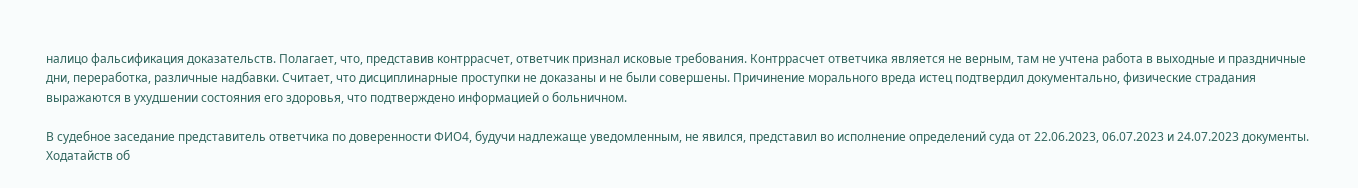налицо фальсификация доказательств. Полагает, что, представив контррасчет, ответчик признал исковые требования. Контррасчет ответчика является не верным, там не учтена работа в выходные и праздничные дни, переработка, различные надбавки. Считает, что дисциплинарные проступки не доказаны и не были совершены. Причинение морального вреда истец подтвердил документально, физические страдания выражаются в ухудшении состояния его здоровья, что подтверждено информацией о больничном.

В судебное заседание представитель ответчика по доверенности ФИО4, будучи надлежаще уведомленным, не явился, представил во исполнение определений суда от 22.06.2023, 06.07.2023 и 24.07.2023 документы. Ходатайств об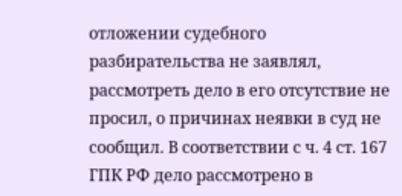отложении судебного разбирательства не заявлял, рассмотреть дело в его отсутствие не просил, о причинах неявки в суд не сообщил. В соответствии с ч. 4 ст. 167 ГПК РФ дело рассмотрено в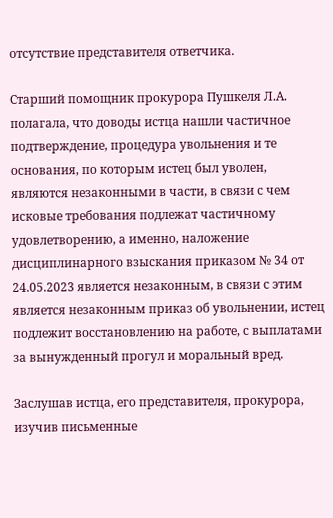отсутствие представителя ответчика.

Старший помощник прокурора Пушкеля Л.А. полагала, что доводы истца нашли частичное подтверждение, процедура увольнения и те основания, по которым истец был уволен, являются незаконными в части, в связи с чем исковые требования подлежат частичному удовлетворению, а именно, наложение дисциплинарного взыскания приказом № 34 от 24.05.2023 является незаконным, в связи с этим является незаконным приказ об увольнении, истец подлежит восстановлению на работе, с выплатами за вынужденный прогул и моральный вред.

Заслушав истца, его представителя, прокурора, изучив письменные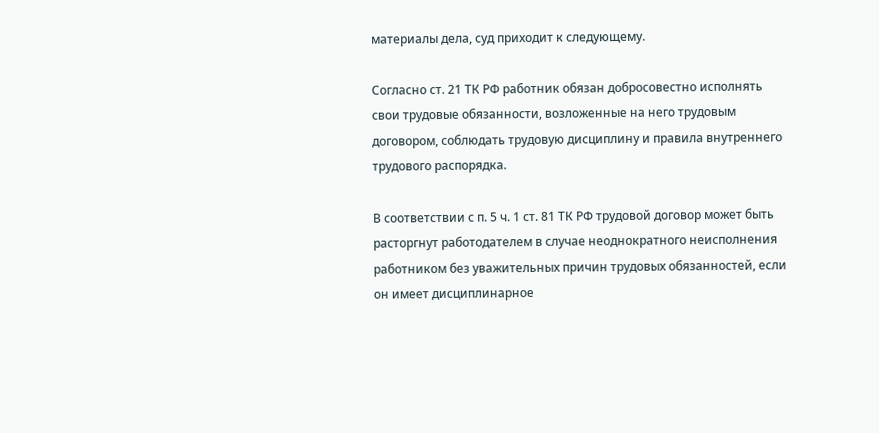материалы дела, суд приходит к следующему.

Согласно ст. 21 ТК РФ работник обязан добросовестно исполнять свои трудовые обязанности, возложенные на него трудовым договором, соблюдать трудовую дисциплину и правила внутреннего трудового распорядка.

В соответствии с п. 5 ч. 1 ст. 81 ТК РФ трудовой договор может быть расторгнут работодателем в случае неоднократного неисполнения работником без уважительных причин трудовых обязанностей, если он имеет дисциплинарное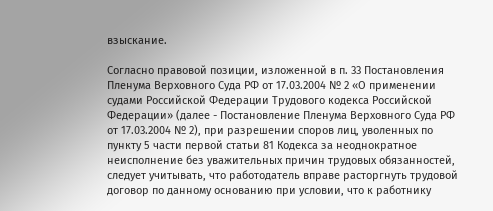взыскание.

Согласно правовой позиции, изложенной в п. 33 Постановления Пленума Верховного Суда РФ от 17.03.2004 № 2 «О применении судами Российской Федерации Трудового кодекса Российской Федерации» (далее - Постановление Пленума Верховного Суда РФ от 17.03.2004 № 2), при разрешении споров лиц, уволенных по пункту 5 части первой статьи 81 Кодекса за неоднократное неисполнение без уважительных причин трудовых обязанностей, следует учитывать, что работодатель вправе расторгнуть трудовой договор по данному основанию при условии, что к работнику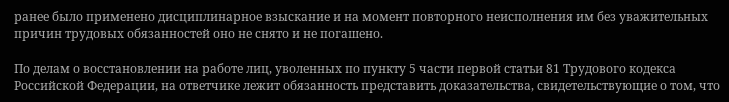ранее было применено дисциплинарное взыскание и на момент повторного неисполнения им без уважительных причин трудовых обязанностей оно не снято и не погашено.

По делам о восстановлении на работе лиц, уволенных по пункту 5 части первой статьи 81 Трудового кодекса Российской Федерации, на ответчике лежит обязанность представить доказательства, свидетельствующие о том, что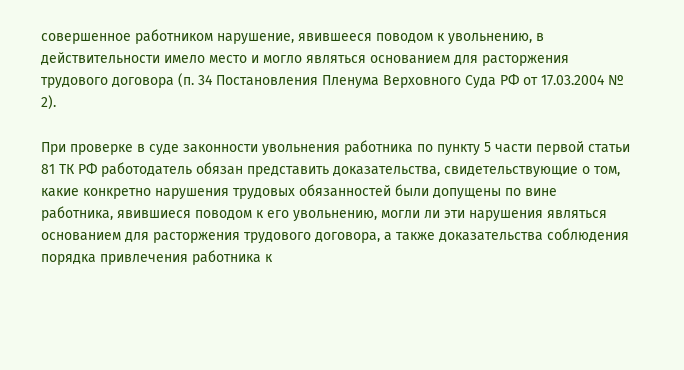совершенное работником нарушение, явившееся поводом к увольнению, в действительности имело место и могло являться основанием для расторжения трудового договора (п. 34 Постановления Пленума Верховного Суда РФ от 17.03.2004 № 2).

При проверке в суде законности увольнения работника по пункту 5 части первой статьи 81 ТК РФ работодатель обязан представить доказательства, свидетельствующие о том, какие конкретно нарушения трудовых обязанностей были допущены по вине работника, явившиеся поводом к его увольнению, могли ли эти нарушения являться основанием для расторжения трудового договора, а также доказательства соблюдения порядка привлечения работника к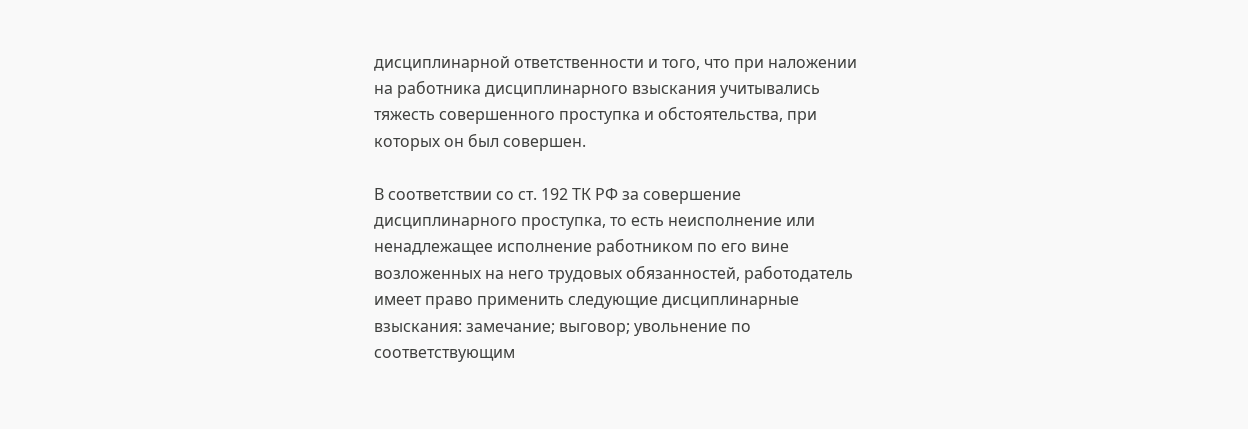дисциплинарной ответственности и того, что при наложении на работника дисциплинарного взыскания учитывались тяжесть совершенного проступка и обстоятельства, при которых он был совершен.

В соответствии со ст. 192 ТК РФ за совершение дисциплинарного проступка, то есть неисполнение или ненадлежащее исполнение работником по его вине возложенных на него трудовых обязанностей, работодатель имеет право применить следующие дисциплинарные взыскания: замечание; выговор; увольнение по соответствующим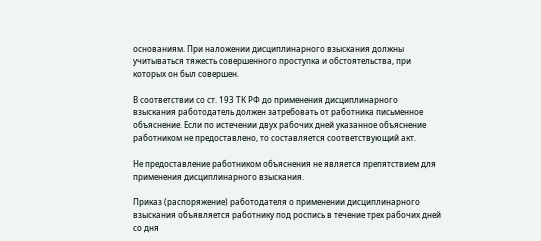основаниям. При наложении дисциплинарного взыскания должны учитываться тяжесть совершенного проступка и обстоятельства, при которых он был совершен.

В соответствии со ст. 193 ТК РФ до применения дисциплинарного взыскания работодатель должен затребовать от работника письменное объяснение. Если по истечении двух рабочих дней указанное объяснение работником не предоставлено, то составляется соответствующий акт.

Не предоставление работником объяснения не является препятствием для применения дисциплинарного взыскания.

Приказ (распоряжение) работодателя о применении дисциплинарного взыскания объявляется работнику под роспись в течение трех рабочих дней со дня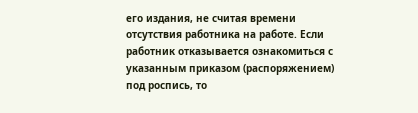его издания, не считая времени отсутствия работника на работе. Если работник отказывается ознакомиться с указанным приказом (распоряжением) под роспись, то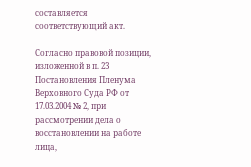составляется соответствующий акт.

Согласно правовой позиции, изложенной в п. 23 Постановления Пленума Верховного Суда РФ от 17.03.2004 № 2, при рассмотрении дела о восстановлении на работе лица,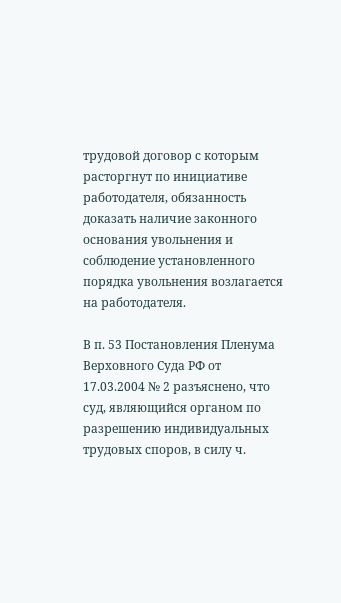трудовой договор с которым расторгнут по инициативе работодателя, обязанность доказать наличие законного основания увольнения и соблюдение установленного порядка увольнения возлагается на работодателя.

В п. 53 Постановления Пленума Верховного Суда РФ от 17.03.2004 № 2 разъяснено, что суд, являющийся органом по разрешению индивидуальных трудовых споров, в силу ч.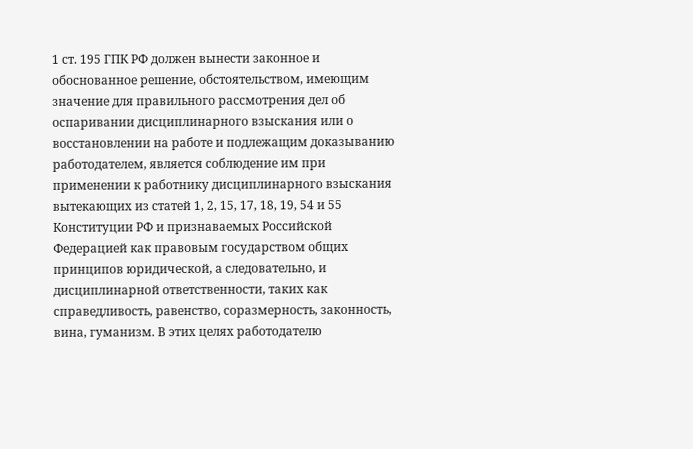1 ст. 195 ГПК РФ должен вынести законное и обоснованное решение, обстоятельством, имеющим значение для правильного рассмотрения дел об оспаривании дисциплинарного взыскания или о восстановлении на работе и подлежащим доказыванию работодателем, является соблюдение им при применении к работнику дисциплинарного взыскания вытекающих из статей 1, 2, 15, 17, 18, 19, 54 и 55 Конституции РФ и признаваемых Российской Федерацией как правовым государством общих принципов юридической, а следовательно, и дисциплинарной ответственности, таких как справедливость, равенство, соразмерность, законность, вина, гуманизм. В этих целях работодателю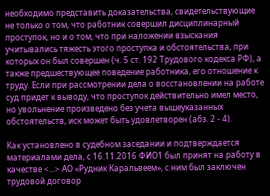необходимо представить доказательства, свидетельствующие не только о том, что работник совершил дисциплинарный проступок, но и о том, что при наложении взыскания учитывались тяжесть этого проступка и обстоятельства, при которых он был совершен (ч. 5 ст. 192 Трудового кодекса РФ), а также предшествующее поведение работника, его отношение к труду. Если при рассмотрении дела о восстановлении на работе суд придет к выводу, что проступок действительно имел место, но увольнение произведено без учета вышеуказанных обстоятельств, иск может быть удовлетворен (абз. 2 - 4).

Как установлено в судебном заседании и подтверждается материалами дела, с 16.11.2016 ФИО1 был принят на работу в качестве <...> АО «Рудник Каральвеем», с ним был заключен трудовой договор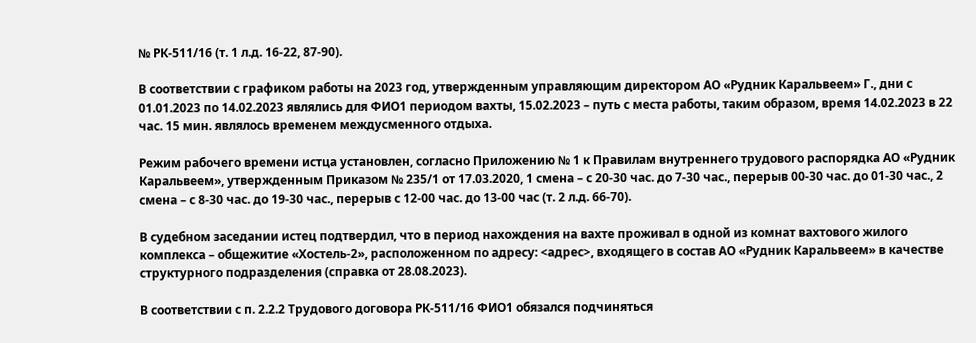№ РК-511/16 (т. 1 л.д. 16-22, 87-90).

В соответствии с графиком работы на 2023 год, утвержденным управляющим директором АО «Рудник Каральвеем» Г., дни с 01.01.2023 по 14.02.2023 являлись для ФИО1 периодом вахты, 15.02.2023 – путь с места работы, таким образом, время 14.02.2023 в 22 час. 15 мин. являлось временем междусменного отдыха.

Режим рабочего времени истца установлен, согласно Приложению № 1 к Правилам внутреннего трудового распорядка АО «Рудник Каральвеем», утвержденным Приказом № 235/1 от 17.03.2020, 1 смена – с 20-30 час. до 7-30 час., перерыв 00-30 час. до 01-30 час., 2 смена – с 8-30 час. до 19-30 час., перерыв с 12-00 час. до 13-00 час (т. 2 л.д. 66-70).

В судебном заседании истец подтвердил, что в период нахождения на вахте проживал в одной из комнат вахтового жилого комплекса – общежитие «Хостель-2», расположенном по адресу: <адрес>, входящего в состав АО «Рудник Каральвеем» в качестве структурного подразделения (справка от 28.08.2023).

В соответствии с п. 2.2.2 Трудового договора РК-511/16 ФИО1 обязался подчиняться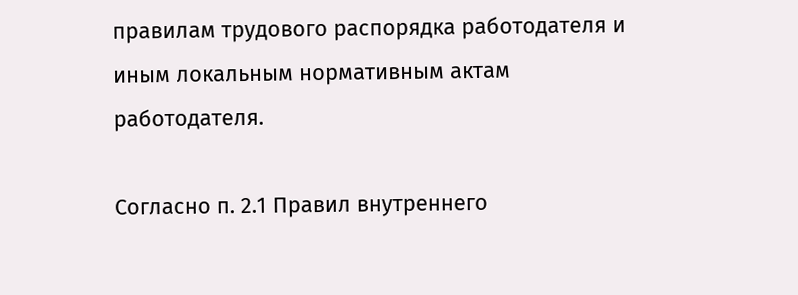правилам трудового распорядка работодателя и иным локальным нормативным актам работодателя.

Согласно п. 2.1 Правил внутреннего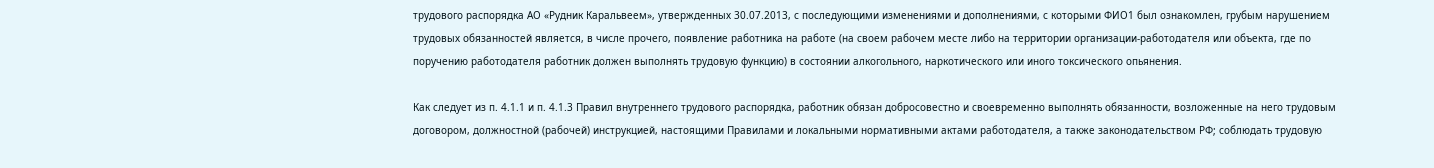трудового распорядка АО «Рудник Каральвеем», утвержденных 30.07.2013, с последующими изменениями и дополнениями, с которыми ФИО1 был ознакомлен, грубым нарушением трудовых обязанностей является, в числе прочего, появление работника на работе (на своем рабочем месте либо на территории организации-работодателя или объекта, где по поручению работодателя работник должен выполнять трудовую функцию) в состоянии алкогольного, наркотического или иного токсического опьянения.

Как следует из п. 4.1.1 и п. 4.1.3 Правил внутреннего трудового распорядка, работник обязан добросовестно и своевременно выполнять обязанности, возложенные на него трудовым договором, должностной (рабочей) инструкцией, настоящими Правилами и локальными нормативными актами работодателя, а также законодательством РФ; соблюдать трудовую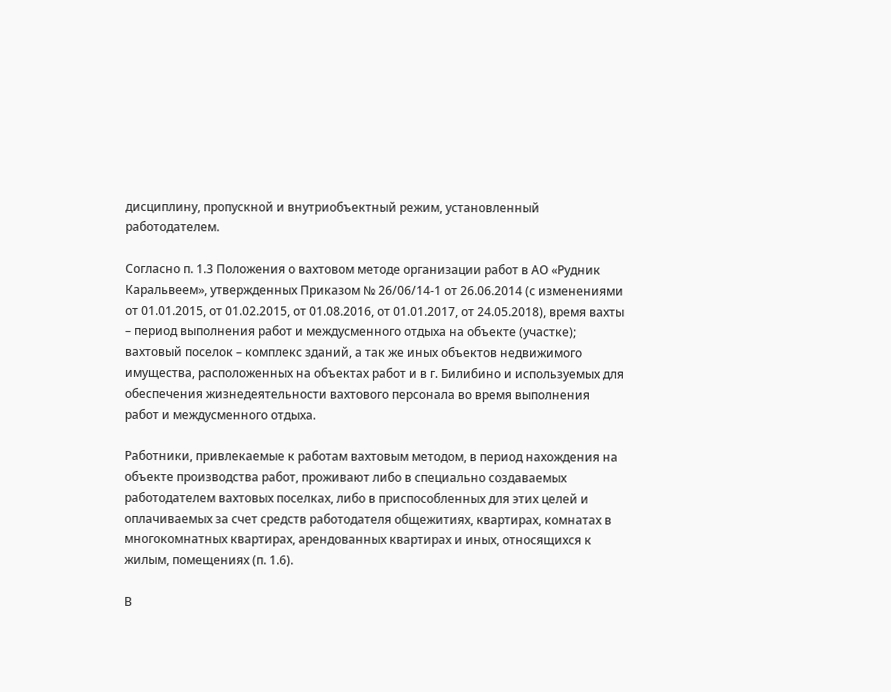дисциплину, пропускной и внутриобъектный режим, установленный работодателем.

Согласно п. 1.3 Положения о вахтовом методе организации работ в АО «Рудник Каральвеем», утвержденных Приказом № 26/06/14-1 от 26.06.2014 (с изменениями от 01.01.2015, от 01.02.2015, от 01.08.2016, от 01.01.2017, от 24.05.2018), время вахты – период выполнения работ и междусменного отдыха на объекте (участке); вахтовый поселок – комплекс зданий, а так же иных объектов недвижимого имущества, расположенных на объектах работ и в г. Билибино и используемых для обеспечения жизнедеятельности вахтового персонала во время выполнения работ и междусменного отдыха.

Работники, привлекаемые к работам вахтовым методом, в период нахождения на объекте производства работ, проживают либо в специально создаваемых работодателем вахтовых поселках, либо в приспособленных для этих целей и оплачиваемых за счет средств работодателя общежитиях, квартирах, комнатах в многокомнатных квартирах, арендованных квартирах и иных, относящихся к жилым, помещениях (п. 1.6).

В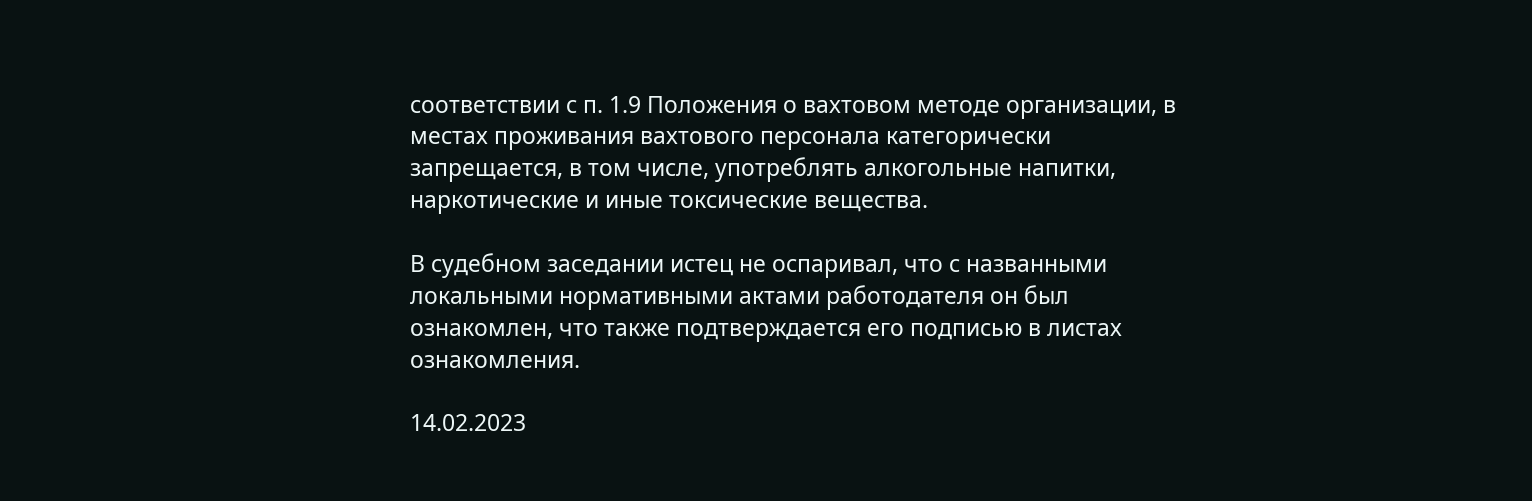соответствии с п. 1.9 Положения о вахтовом методе организации, в местах проживания вахтового персонала категорически запрещается, в том числе, употреблять алкогольные напитки, наркотические и иные токсические вещества.

В судебном заседании истец не оспаривал, что с названными локальными нормативными актами работодателя он был ознакомлен, что также подтверждается его подписью в листах ознакомления.

14.02.2023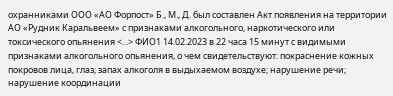охранниками ООО «АО Форпост» Б., М., Д. был составлен Акт появления на территории АО «Рудник Каральвеем» с признаками алкогольного, наркотического или токсического опьянения <...> ФИО1 14.02.2023 в 22 часа 15 минут с видимыми признаками алкогольного опьянения, о чем свидетельствуют: покраснение кожных покровов лица, глаз; запах алкоголя в выдыхаемом воздухе; нарушение речи; нарушение координации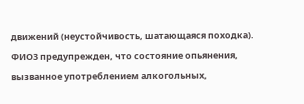движений (неустойчивость, шатающаяся походка). ФИО3 предупрежден, что состояние опьянения, вызванное употреблением алкогольных,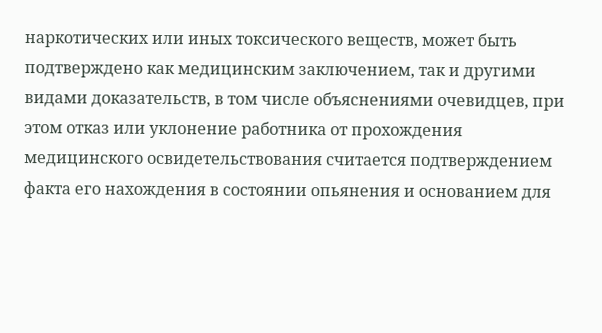наркотических или иных токсического веществ, может быть подтверждено как медицинским заключением, так и другими видами доказательств, в том числе объяснениями очевидцев, при этом отказ или уклонение работника от прохождения медицинского освидетельствования считается подтверждением факта его нахождения в состоянии опьянения и основанием для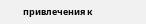привлечения к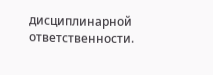дисциплинарной ответственности.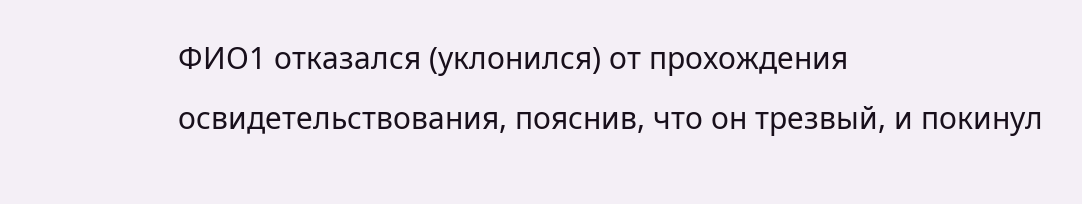ФИО1 отказался (уклонился) от прохождения освидетельствования, пояснив, что он трезвый, и покинул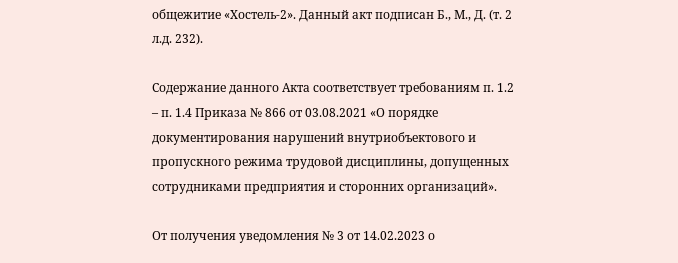общежитие «Хостель-2». Данный акт подписан Б., М., Д. (т. 2 л.д. 232).

Содержание данного Акта соответствует требованиям п. 1.2 – п. 1.4 Приказа № 866 от 03.08.2021 «О порядке документирования нарушений внутриобъектового и пропускного режима трудовой дисциплины, допущенных сотрудниками предприятия и сторонних организаций».

От получения уведомления № 3 от 14.02.2023 о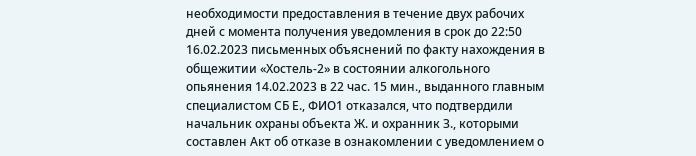необходимости предоставления в течение двух рабочих дней с момента получения уведомления в срок до 22:50 16.02.2023 письменных объяснений по факту нахождения в общежитии «Хостель-2» в состоянии алкогольного опьянения 14.02.2023 в 22 час. 15 мин., выданного главным специалистом СБ Е., ФИО1 отказался, что подтвердили начальник охраны объекта Ж. и охранник З., которыми составлен Акт об отказе в ознакомлении с уведомлением о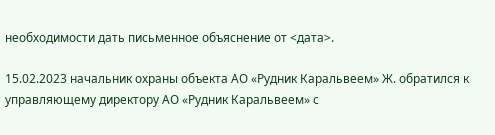необходимости дать письменное объяснение от <дата>.

15.02.2023 начальник охраны объекта АО «Рудник Каральвеем» Ж. обратился к управляющему директору АО «Рудник Каральвеем» с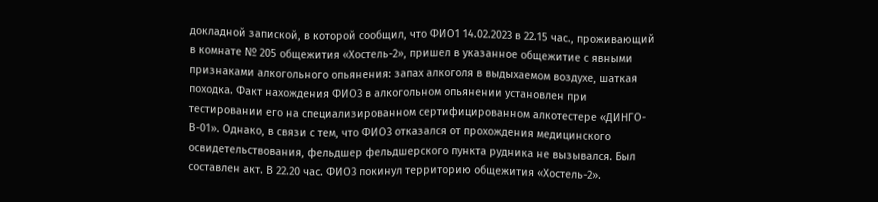докладной запиской, в которой сообщил, что ФИО1 14.02.2023 в 22.15 час., проживающий в комнате № 205 общежития «Хостель-2», пришел в указанное общежитие с явными признаками алкогольного опьянения: запах алкоголя в выдыхаемом воздухе, шаткая походка. Факт нахождения ФИО3 в алкогольном опьянении установлен при тестировании его на специализированном сертифицированном алкотестере «ДИНГО-В-01». Однако, в связи с тем, что ФИО3 отказался от прохождения медицинского освидетельствования, фельдшер фельдшерского пункта рудника не вызывался. Был составлен акт. В 22.20 час. ФИО3 покинул территорию общежития «Хостель-2».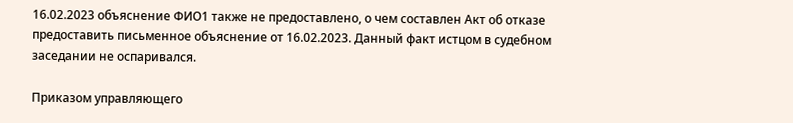16.02.2023 объяснение ФИО1 также не предоставлено, о чем составлен Акт об отказе предоставить письменное объяснение от 16.02.2023. Данный факт истцом в судебном заседании не оспаривался.

Приказом управляющего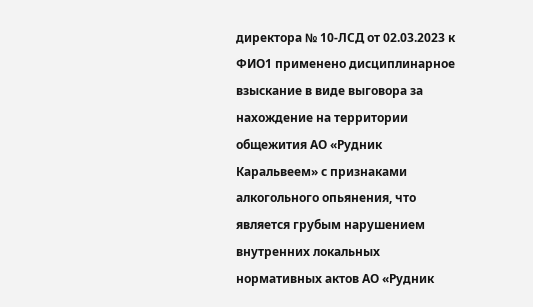директора № 10-ЛСД от 02.03.2023 к ФИО1 применено дисциплинарное взыскание в виде выговора за нахождение на территории общежития АО «Рудник Каральвеем» с признаками алкогольного опьянения, что является грубым нарушением внутренних локальных нормативных актов АО «Рудник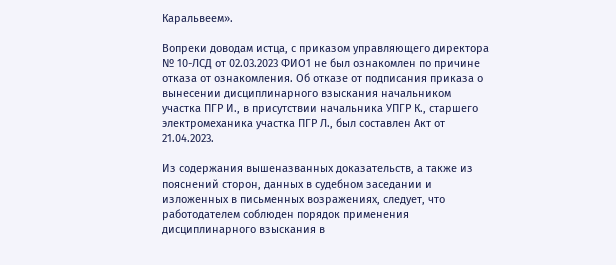Каральвеем».

Вопреки доводам истца, с приказом управляющего директора № 10-ЛСД от 02.03.2023 ФИО1 не был ознакомлен по причине отказа от ознакомления. Об отказе от подписания приказа о вынесении дисциплинарного взыскания начальником участка ПГР И., в присутствии начальника УПГР К., старшего электромеханика участка ПГР Л., был составлен Акт от 21.04.2023.

Из содержания вышеназванных доказательств, а также из пояснений сторон, данных в судебном заседании и изложенных в письменных возражениях, следует, что работодателем соблюден порядок применения дисциплинарного взыскания в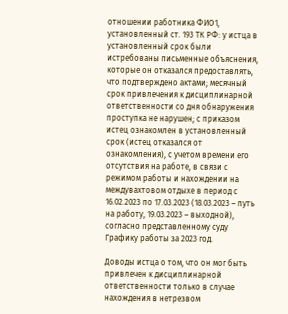отношении работника ФИО1, установленный ст. 193 ТК РФ: у истца в установленный срок были истребованы письменные объяснения, которые он отказался предоставлять, что подтверждено актами; месячный срок привлечения к дисциплинарной ответственности со дня обнаружения проступка не нарушен; с приказом истец ознакомлен в установленный срок (истец отказался от ознакомления), с учетом времени его отсутствия на работе, в связи с режимом работы и нахождении на междувахтовом отдыхе в период с 16.02.2023 по 17.03.2023 (18.03.2023 – путь на работу, 19.03.2023 – выходной), согласно представленному суду Графику работы за 2023 год.

Доводы истца о том, что он мог быть привлечен к дисциплинарной ответственности только в случае нахождения в нетрезвом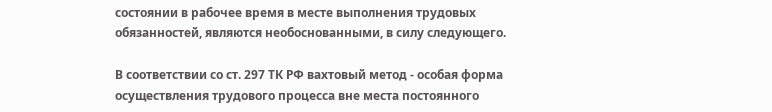состоянии в рабочее время в месте выполнения трудовых обязанностей, являются необоснованными, в силу следующего.

В соответствии со ст. 297 ТК РФ вахтовый метод - особая форма осуществления трудового процесса вне места постоянного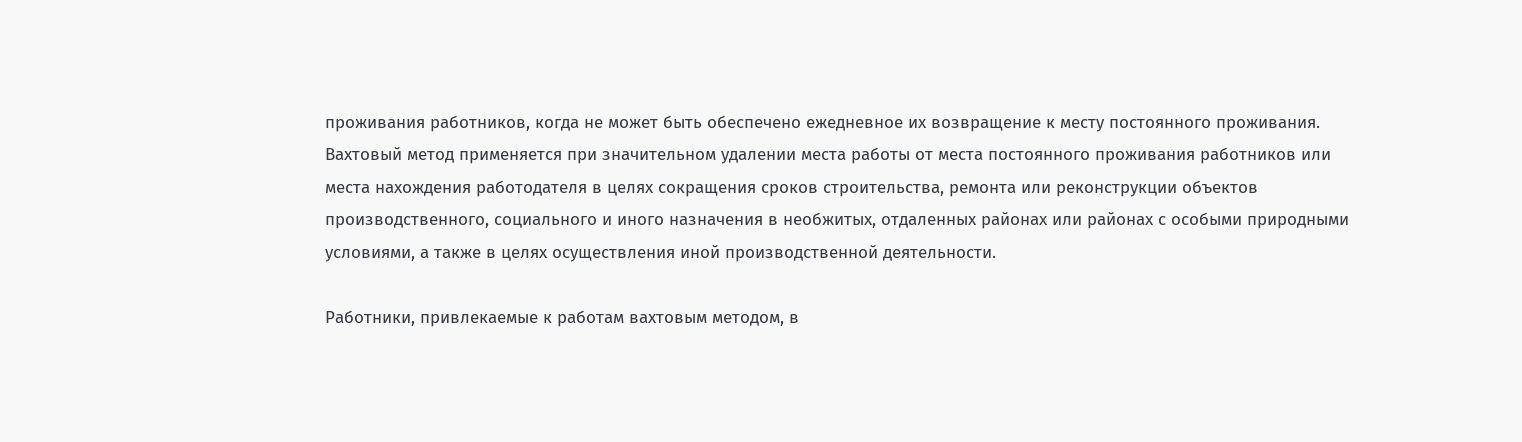проживания работников, когда не может быть обеспечено ежедневное их возвращение к месту постоянного проживания. Вахтовый метод применяется при значительном удалении места работы от места постоянного проживания работников или места нахождения работодателя в целях сокращения сроков строительства, ремонта или реконструкции объектов производственного, социального и иного назначения в необжитых, отдаленных районах или районах с особыми природными условиями, а также в целях осуществления иной производственной деятельности.

Работники, привлекаемые к работам вахтовым методом, в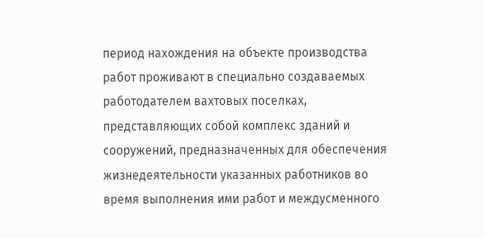период нахождения на объекте производства работ проживают в специально создаваемых работодателем вахтовых поселках, представляющих собой комплекс зданий и сооружений, предназначенных для обеспечения жизнедеятельности указанных работников во время выполнения ими работ и междусменного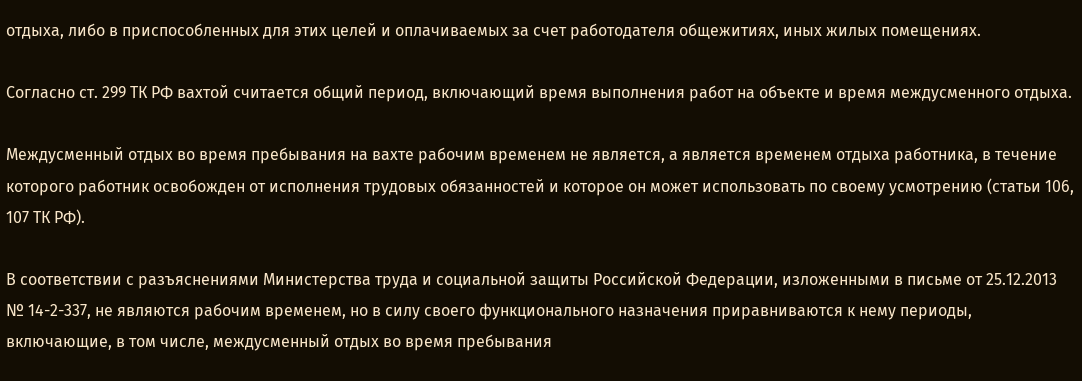отдыха, либо в приспособленных для этих целей и оплачиваемых за счет работодателя общежитиях, иных жилых помещениях.

Согласно ст. 299 ТК РФ вахтой считается общий период, включающий время выполнения работ на объекте и время междусменного отдыха.

Междусменный отдых во время пребывания на вахте рабочим временем не является, а является временем отдыха работника, в течение которого работник освобожден от исполнения трудовых обязанностей и которое он может использовать по своему усмотрению (статьи 106, 107 ТК РФ).

В соответствии с разъяснениями Министерства труда и социальной защиты Российской Федерации, изложенными в письме от 25.12.2013 № 14-2-337, не являются рабочим временем, но в силу своего функционального назначения приравниваются к нему периоды, включающие, в том числе, междусменный отдых во время пребывания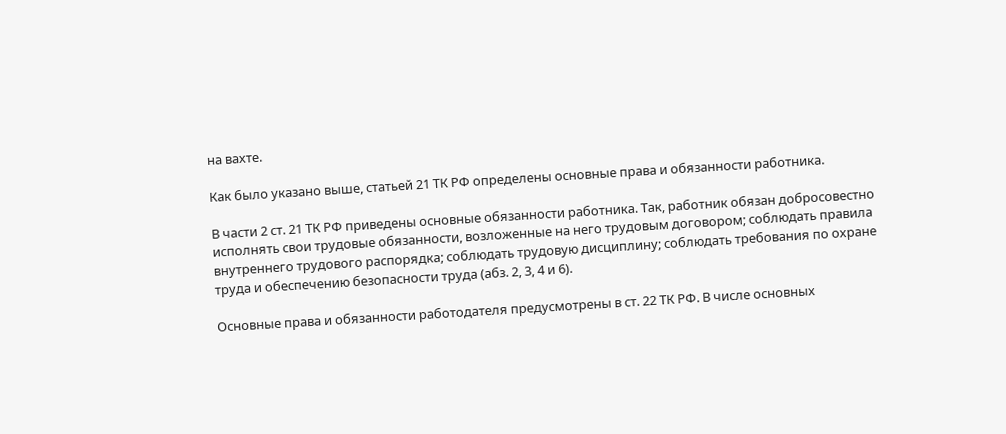на вахте.

Как было указано выше, статьей 21 ТК РФ определены основные права и обязанности работника.

В части 2 ст. 21 ТК РФ приведены основные обязанности работника. Так, работник обязан добросовестно исполнять свои трудовые обязанности, возложенные на него трудовым договором; соблюдать правила внутреннего трудового распорядка; соблюдать трудовую дисциплину; соблюдать требования по охране труда и обеспечению безопасности труда (абз. 2, 3, 4 и 6).

Основные права и обязанности работодателя предусмотрены в ст. 22 ТК РФ. В числе основных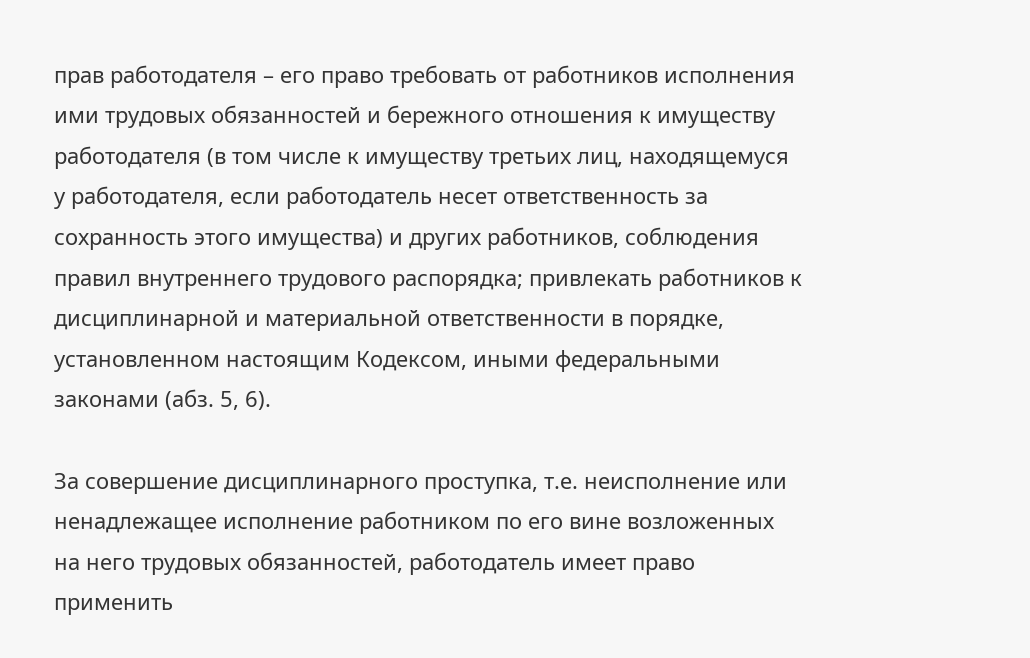прав работодателя – его право требовать от работников исполнения ими трудовых обязанностей и бережного отношения к имуществу работодателя (в том числе к имуществу третьих лиц, находящемуся у работодателя, если работодатель несет ответственность за сохранность этого имущества) и других работников, соблюдения правил внутреннего трудового распорядка; привлекать работников к дисциплинарной и материальной ответственности в порядке, установленном настоящим Кодексом, иными федеральными законами (абз. 5, 6).

За совершение дисциплинарного проступка, т.е. неисполнение или ненадлежащее исполнение работником по его вине возложенных на него трудовых обязанностей, работодатель имеет право применить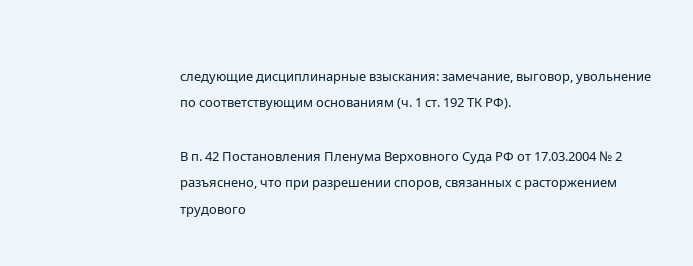следующие дисциплинарные взыскания: замечание, выговор, увольнение по соответствующим основаниям (ч. 1 ст. 192 ТК РФ).

В п. 42 Постановления Пленума Верховного Суда РФ от 17.03.2004 № 2 разъяснено, что при разрешении споров, связанных с расторжением трудового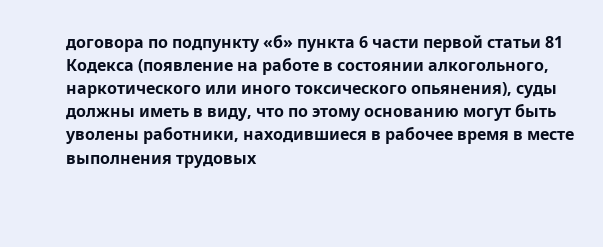договора по подпункту «б» пункта 6 части первой статьи 81 Кодекса (появление на работе в состоянии алкогольного, наркотического или иного токсического опьянения), суды должны иметь в виду, что по этому основанию могут быть уволены работники, находившиеся в рабочее время в месте выполнения трудовых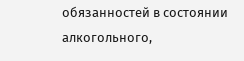обязанностей в состоянии алкогольного,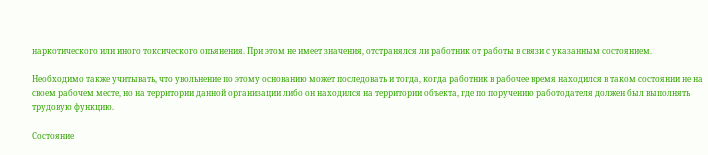наркотического или иного токсического опьянения. При этом не имеет значения, отстранялся ли работник от работы в связи с указанным состоянием.

Необходимо также учитывать, что увольнение по этому основанию может последовать и тогда, когда работник в рабочее время находился в таком состоянии не на своем рабочем месте, но на территории данной организации либо он находился на территории объекта, где по поручению работодателя должен был выполнять трудовую функцию.

Состояние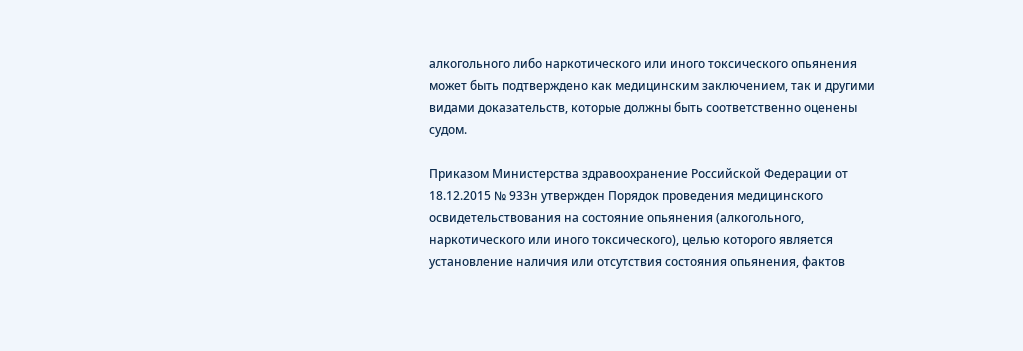алкогольного либо наркотического или иного токсического опьянения может быть подтверждено как медицинским заключением, так и другими видами доказательств, которые должны быть соответственно оценены судом.

Приказом Министерства здравоохранение Российской Федерации от 18.12.2015 № 933н утвержден Порядок проведения медицинского освидетельствования на состояние опьянения (алкогольного, наркотического или иного токсического), целью которого является установление наличия или отсутствия состояния опьянения, фактов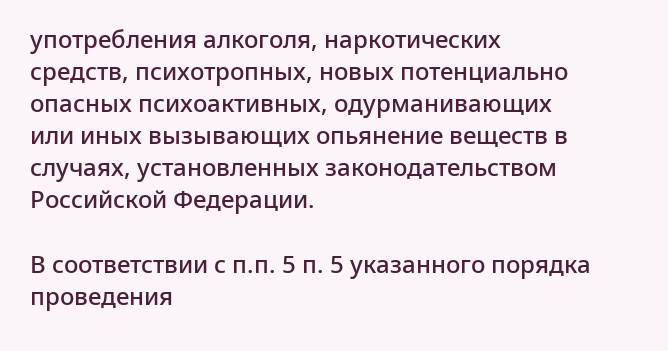употребления алкоголя, наркотических средств, психотропных, новых потенциально опасных психоактивных, одурманивающих или иных вызывающих опьянение веществ в случаях, установленных законодательством Российской Федерации.

В соответствии с п.п. 5 п. 5 указанного порядка проведения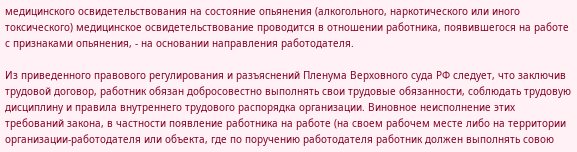медицинского освидетельствования на состояние опьянения (алкогольного, наркотического или иного токсического) медицинское освидетельствование проводится в отношении работника, появившегося на работе с признаками опьянения, - на основании направления работодателя.

Из приведенного правового регулирования и разъяснений Пленума Верховного суда РФ следует, что заключив трудовой договор, работник обязан добросовестно выполнять свои трудовые обязанности, соблюдать трудовую дисциплину и правила внутреннего трудового распорядка организации. Виновное неисполнение этих требований закона, в частности появление работника на работе (на своем рабочем месте либо на территории организации-работодателя или объекта, где по поручению работодателя работник должен выполнять совою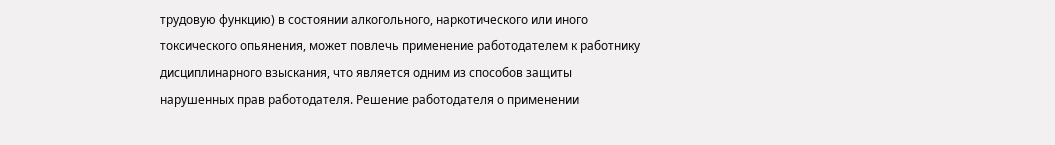трудовую функцию) в состоянии алкогольного, наркотического или иного токсического опьянения, может повлечь применение работодателем к работнику дисциплинарного взыскания, что является одним из способов защиты нарушенных прав работодателя. Решение работодателя о применении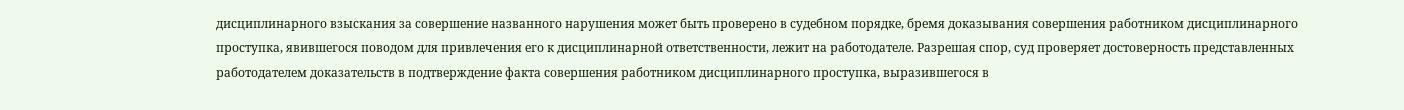дисциплинарного взыскания за совершение названного нарушения может быть проверено в судебном порядке, бремя доказывания совершения работником дисциплинарного проступка, явившегося поводом для привлечения его к дисциплинарной ответственности, лежит на работодателе. Разрешая спор, суд проверяет достоверность представленных работодателем доказательств в подтверждение факта совершения работником дисциплинарного проступка, выразившегося в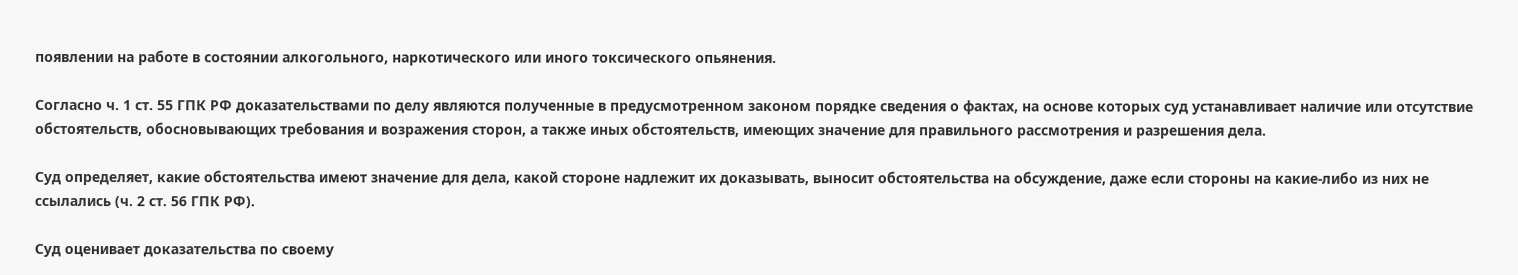появлении на работе в состоянии алкогольного, наркотического или иного токсического опьянения.

Согласно ч. 1 ст. 55 ГПК РФ доказательствами по делу являются полученные в предусмотренном законом порядке сведения о фактах, на основе которых суд устанавливает наличие или отсутствие обстоятельств, обосновывающих требования и возражения сторон, а также иных обстоятельств, имеющих значение для правильного рассмотрения и разрешения дела.

Суд определяет, какие обстоятельства имеют значение для дела, какой стороне надлежит их доказывать, выносит обстоятельства на обсуждение, даже если стороны на какие-либо из них не ссылались (ч. 2 ст. 56 ГПК РФ).

Суд оценивает доказательства по своему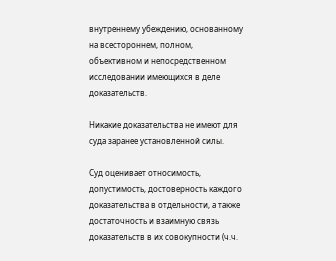внутреннему убеждению, основанному на всестороннем, полном, объективном и непосредственном исследовании имеющихся в деле доказательств.

Никакие доказательства не имеют для суда заранее установленной силы.

Суд оценивает относимость, допустимость, достоверность каждого доказательства в отдельности, а также достаточность и взаимную связь доказательств в их совокупности (ч.ч.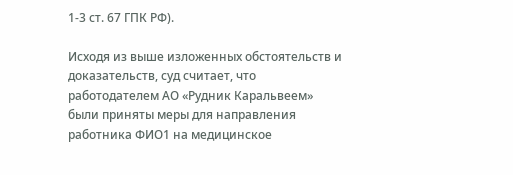1-3 ст. 67 ГПК РФ).

Исходя из выше изложенных обстоятельств и доказательств, суд считает, что работодателем АО «Рудник Каральвеем» были приняты меры для направления работника ФИО1 на медицинское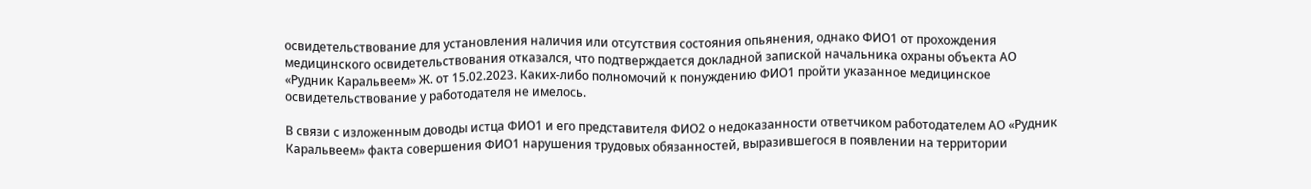освидетельствование для установления наличия или отсутствия состояния опьянения, однако ФИО1 от прохождения медицинского освидетельствования отказался, что подтверждается докладной запиской начальника охраны объекта АО «Рудник Каральвеем» Ж. от 15.02.2023. Каких-либо полномочий к понуждению ФИО1 пройти указанное медицинское освидетельствование у работодателя не имелось.

В связи с изложенным доводы истца ФИО1 и его представителя ФИО2 о недоказанности ответчиком работодателем АО «Рудник Каральвеем» факта совершения ФИО1 нарушения трудовых обязанностей, выразившегося в появлении на территории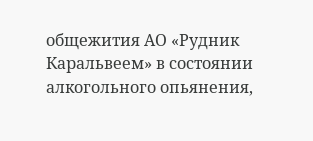общежития АО «Рудник Каральвеем» в состоянии алкогольного опьянения,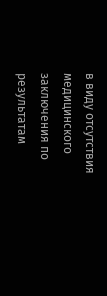в виду отсутствия медицинского заключения по результатам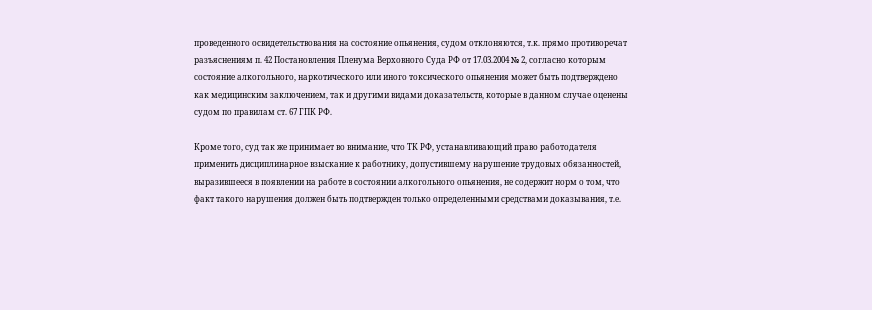проведенного освидетельствования на состояние опьянения, судом отклоняются, т.к. прямо противоречат разъяснениям п. 42 Постановления Пленума Верховного Суда РФ от 17.03.2004 № 2, согласно которым состояние алкогольного, наркотического или иного токсического опьянения может быть подтверждено как медицинским заключением, так и другими видами доказательств, которые в данном случае оценены судом по правилам ст. 67 ГПК РФ.

Кроме того, суд так же принимает во внимание, что ТК РФ, устанавливающий право работодателя применить дисциплинарное взыскание к работнику, допустившему нарушение трудовых обязанностей, выразившееся в появлении на работе в состоянии алкогольного опьянения, не содержит норм о том, что факт такого нарушения должен быть подтвержден только определенными средствами доказывания, т.е.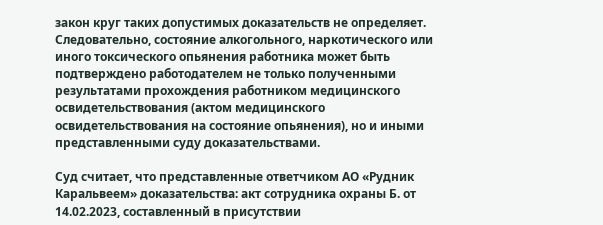закон круг таких допустимых доказательств не определяет. Следовательно, состояние алкогольного, наркотического или иного токсического опьянения работника может быть подтверждено работодателем не только полученными результатами прохождения работником медицинского освидетельствования (актом медицинского освидетельствования на состояние опьянения), но и иными представленными суду доказательствами.

Суд считает, что представленные ответчиком АО «Рудник Каральвеем» доказательства: акт сотрудника охраны Б. от 14.02.2023, составленный в присутствии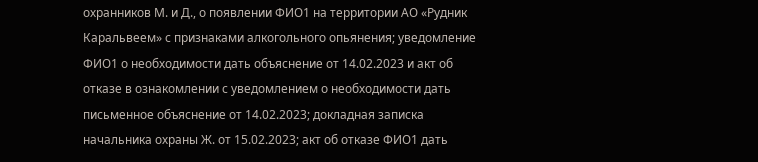охранников М. и Д., о появлении ФИО1 на территории АО «Рудник Каральвеем» с признаками алкогольного опьянения; уведомление ФИО1 о необходимости дать объяснение от 14.02.2023 и акт об отказе в ознакомлении с уведомлением о необходимости дать письменное объяснение от 14.02.2023; докладная записка начальника охраны Ж. от 15.02.2023; акт об отказе ФИО1 дать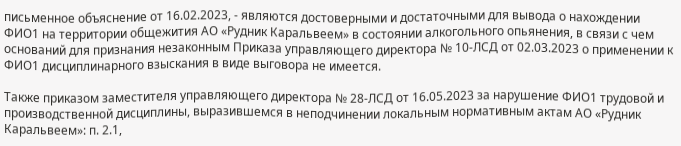письменное объяснение от 16.02.2023, - являются достоверными и достаточными для вывода о нахождении ФИО1 на территории общежития АО «Рудник Каральвеем» в состоянии алкогольного опьянения, в связи с чем оснований для признания незаконным Приказа управляющего директора № 10-ЛСД от 02.03.2023 о применении к ФИО1 дисциплинарного взыскания в виде выговора не имеется.

Также приказом заместителя управляющего директора № 28-ЛСД от 16.05.2023 за нарушение ФИО1 трудовой и производственной дисциплины, выразившемся в неподчинении локальным нормативным актам АО «Рудник Каральвеем»: п. 2.1,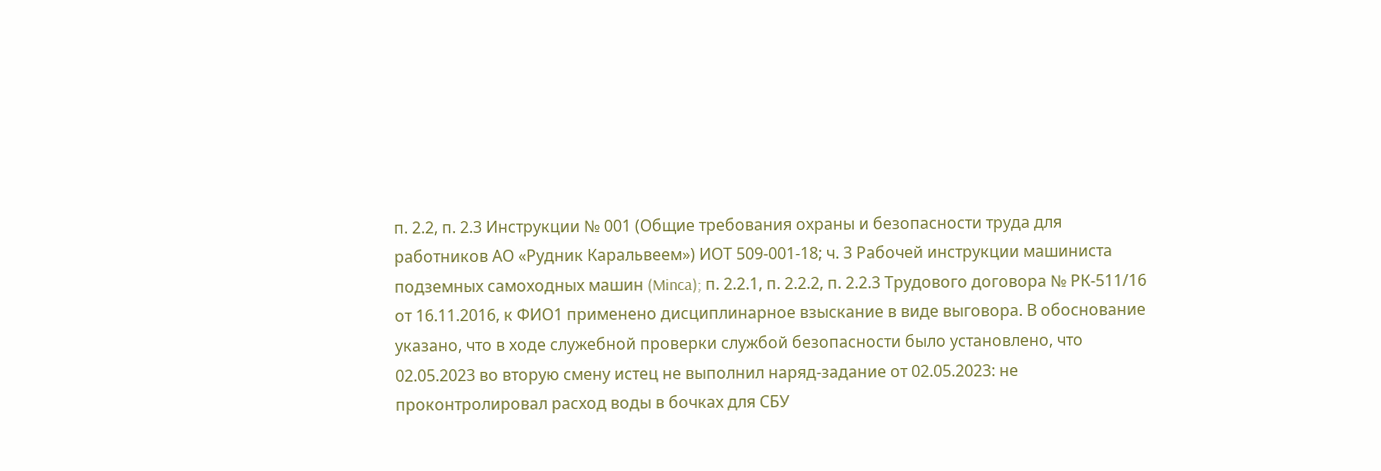п. 2.2, п. 2.3 Инструкции № 001 (Общие требования охраны и безопасности труда для работников АО «Рудник Каральвеем») ИОТ 509-001-18; ч. 3 Рабочей инструкции машиниста подземных самоходных машин (Minca); п. 2.2.1, п. 2.2.2, п. 2.2.3 Трудового договора № РК-511/16 от 16.11.2016, к ФИО1 применено дисциплинарное взыскание в виде выговора. В обоснование указано, что в ходе служебной проверки службой безопасности было установлено, что 02.05.2023 во вторую смену истец не выполнил наряд-задание от 02.05.2023: не проконтролировал расход воды в бочках для СБУ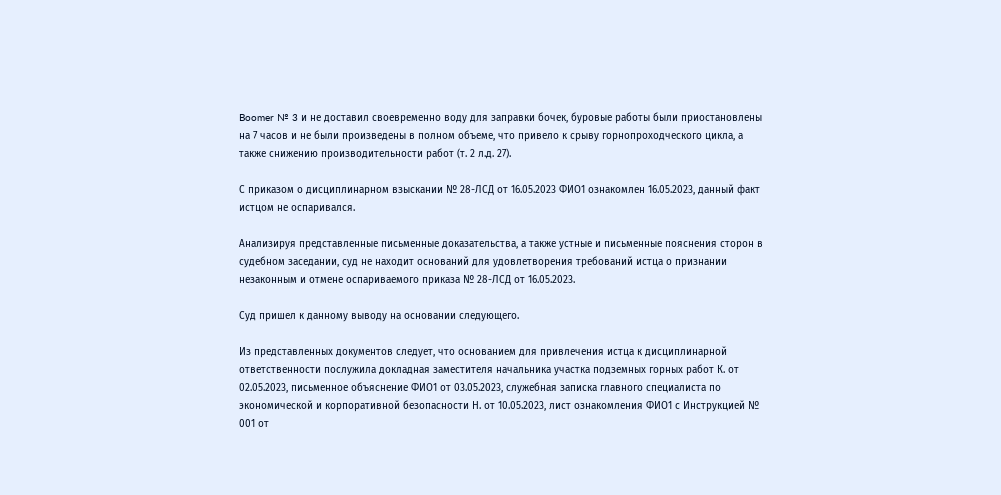Boomer № 3 и не доставил своевременно воду для заправки бочек, буровые работы были приостановлены на 7 часов и не были произведены в полном объеме, что привело к срыву горнопроходческого цикла, а также снижению производительности работ (т. 2 л.д. 27).

С приказом о дисциплинарном взыскании № 28-ЛСД от 16.05.2023 ФИО1 ознакомлен 16.05.2023, данный факт истцом не оспаривался.

Анализируя представленные письменные доказательства, а также устные и письменные пояснения сторон в судебном заседании, суд не находит оснований для удовлетворения требований истца о признании незаконным и отмене оспариваемого приказа № 28-ЛСД от 16.05.2023.

Суд пришел к данному выводу на основании следующего.

Из представленных документов следует, что основанием для привлечения истца к дисциплинарной ответственности послужила докладная заместителя начальника участка подземных горных работ К. от 02.05.2023, письменное объяснение ФИО1 от 03.05.2023, служебная записка главного специалиста по экономической и корпоративной безопасности Н. от 10.05.2023, лист ознакомления ФИО1 с Инструкцией № 001 от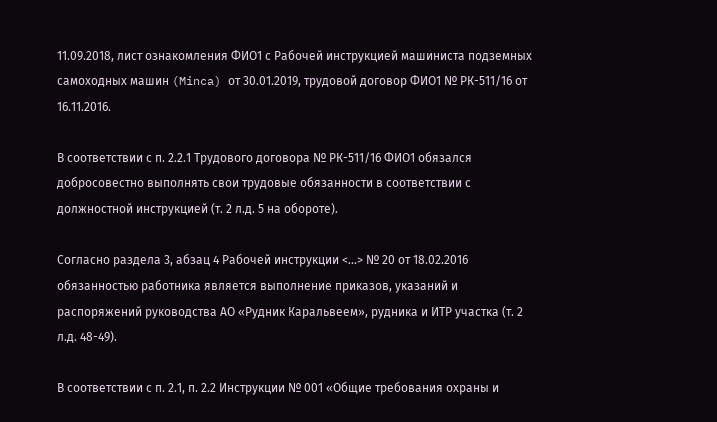11.09.2018, лист ознакомления ФИО1 с Рабочей инструкцией машиниста подземных самоходных машин (Minca) от 30.01.2019, трудовой договор ФИО1 № РК-511/16 от 16.11.2016.

В соответствии с п. 2.2.1 Трудового договора № РК-511/16 ФИО1 обязался добросовестно выполнять свои трудовые обязанности в соответствии с должностной инструкцией (т. 2 л.д. 5 на обороте).

Согласно раздела 3, абзац 4 Рабочей инструкции <...> № 20 от 18.02.2016 обязанностью работника является выполнение приказов, указаний и распоряжений руководства АО «Рудник Каральвеем», рудника и ИТР участка (т. 2 л.д. 48-49).

В соответствии с п. 2.1, п. 2.2 Инструкции № 001 «Общие требования охраны и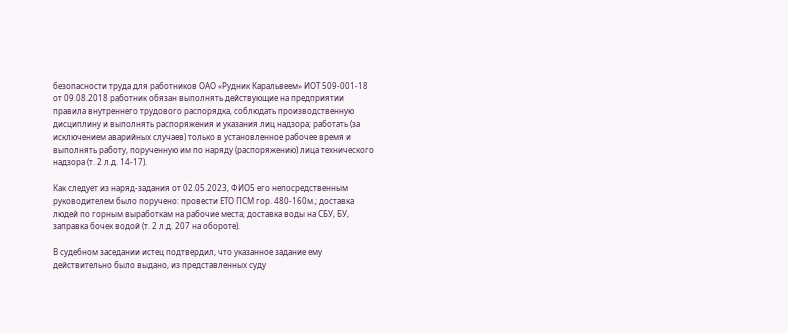безопасности труда для работников ОАО «Рудник Каральвеем» ИОТ 509-001-18 от 09.08.2018 работник обязан выполнять действующие на предприятии правила внутреннего трудового распорядка, соблюдать производственную дисциплину и выполнять распоряжения и указания лиц надзора; работать (за исключением аварийных случаев) только в установленное рабочее время и выполнять работу, порученную им по наряду (распоряжению) лица технического надзора (т. 2 л.д. 14-17).

Как следует из наряд-задания от 02.05.2023, ФИО5 его непосредственным руководителем было поручено: провести ЕТО ПСМ гор. 480-160м.; доставка людей по горным выработкам на рабочие места; доставка воды на СБУ, БУ, заправка бочек водой (т. 2 л.д. 207 на обороте).

В судебном заседании истец подтвердил, что указанное задание ему действительно было выдано, из представленных суду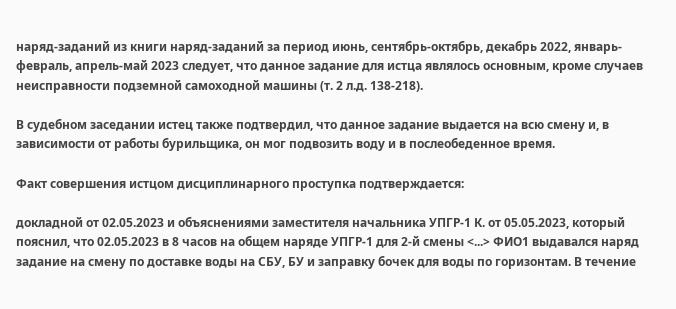наряд-заданий из книги наряд-заданий за период июнь, сентябрь-октябрь, декабрь 2022, январь- февраль, апрель-май 2023 следует, что данное задание для истца являлось основным, кроме случаев неисправности подземной самоходной машины (т. 2 л.д. 138-218).

В судебном заседании истец также подтвердил, что данное задание выдается на всю смену и, в зависимости от работы бурильщика, он мог подвозить воду и в послеобеденное время.

Факт совершения истцом дисциплинарного проступка подтверждается:

докладной от 02.05.2023 и объяснениями заместителя начальника УПГР-1 К. от 05.05.2023, который пояснил, что 02.05.2023 в 8 часов на общем наряде УПГР-1 для 2-й смены <...> ФИО1 выдавался наряд задание на смену по доставке воды на СБУ, БУ и заправку бочек для воды по горизонтам. В течение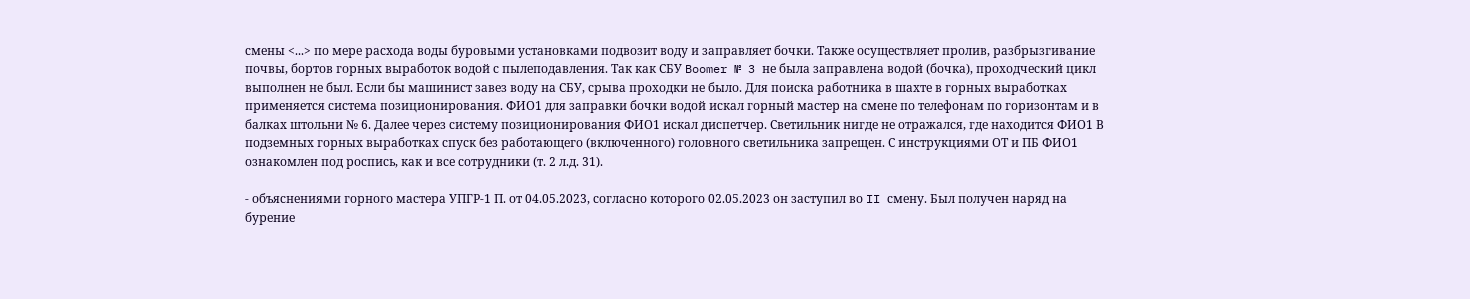смены <...> по мере расхода воды буровыми установками подвозит воду и заправляет бочки. Также осуществляет пролив, разбрызгивание почвы, бортов горных выработок водой с пылеподавления. Так как СБУ Boomer № 3 не была заправлена водой (бочка), проходческий цикл выполнен не был. Если бы машинист завез воду на СБУ, срыва проходки не было. Для поиска работника в шахте в горных выработках применяется система позиционирования. ФИО1 для заправки бочки водой искал горный мастер на смене по телефонам по горизонтам и в балках штольни № 6. Далее через систему позиционирования ФИО1 искал диспетчер. Светильник нигде не отражался, где находится ФИО1 В подземных горных выработках спуск без работающего (включенного) головного светильника запрещен. С инструкциями ОТ и ПБ ФИО1 ознакомлен под роспись, как и все сотрудники (т. 2 л.д. 31).

- объяснениями горного мастера УПГР-1 П. от 04.05.2023, согласно которого 02.05.2023 он заступил во II смену. Был получен наряд на бурение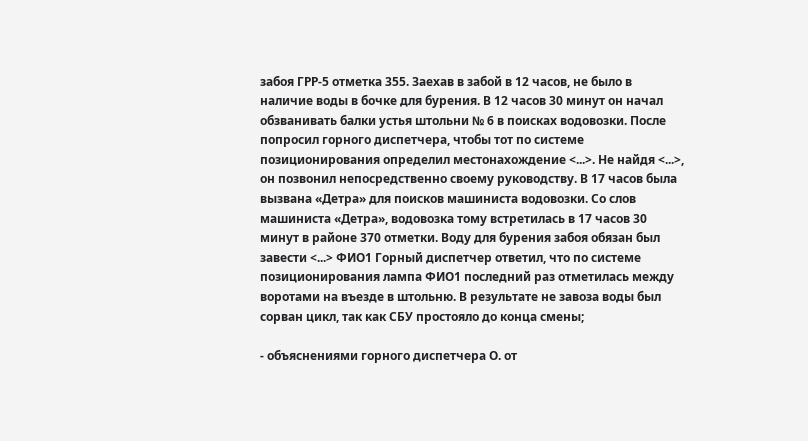забоя ГРР-5 отметка 355. Заехав в забой в 12 часов, не было в наличие воды в бочке для бурения. В 12 часов 30 минут он начал обзванивать балки устья штольни № 6 в поисках водовозки. После попросил горного диспетчера, чтобы тот по системе позиционирования определил местонахождение <...>. Не найдя <...>, он позвонил непосредственно своему руководству. В 17 часов была вызвана «Детра» для поисков машиниста водовозки. Со слов машиниста «Детра», водовозка тому встретилась в 17 часов 30 минут в районе 370 отметки. Воду для бурения забоя обязан был завести <...> ФИО1 Горный диспетчер ответил, что по системе позиционирования лампа ФИО1 последний раз отметилась между воротами на въезде в штольню. В результате не завоза воды был сорван цикл, так как СБУ простояло до конца смены;

- объяснениями горного диспетчера О. от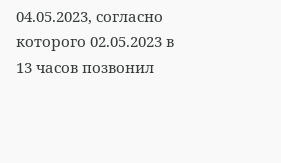04.05.2023, согласно которого 02.05.2023 в 13 часов позвонил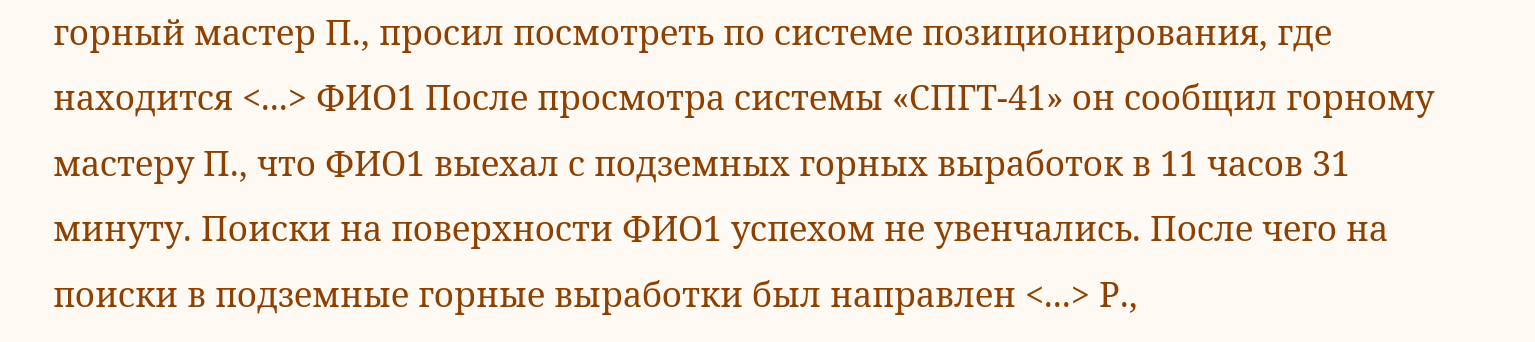горный мастер П., просил посмотреть по системе позиционирования, где находится <...> ФИО1 После просмотра системы «СПГТ-41» он сообщил горному мастеру П., что ФИО1 выехал с подземных горных выработок в 11 часов 31 минуту. Поиски на поверхности ФИО1 успехом не увенчались. После чего на поиски в подземные горные выработки был направлен <...> Р.,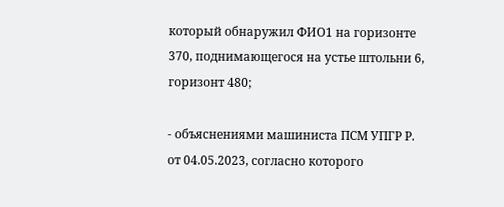который обнаружил ФИО1 на горизонте 370, поднимающегося на устье штольни 6, горизонт 480;

- объяснениями машиниста ПСМ УПГР Р. от 04.05.2023, согласно которого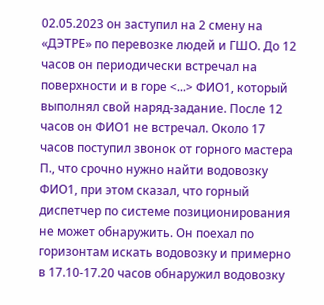02.05.2023 он заступил на 2 смену на «ДЭТРЕ» по перевозке людей и ГШО. До 12 часов он периодически встречал на поверхности и в горе <...> ФИО1, который выполнял свой наряд-задание. После 12 часов он ФИО1 не встречал. Около 17 часов поступил звонок от горного мастера П., что срочно нужно найти водовозку ФИО1, при этом сказал, что горный диспетчер по системе позиционирования не может обнаружить. Он поехал по горизонтам искать водовозку и примерно в 17.10-17.20 часов обнаружил водовозку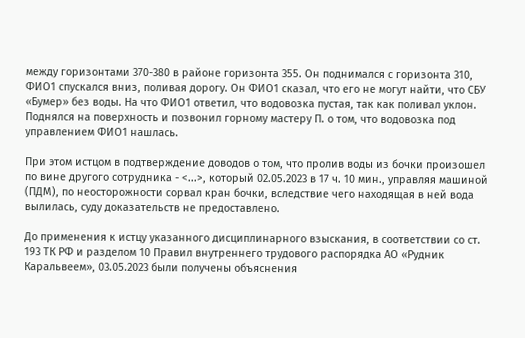между горизонтами 370-380 в районе горизонта 355. Он поднимался с горизонта 310, ФИО1 спускался вниз, поливая дорогу. Он ФИО1 сказал, что его не могут найти, что СБУ «Бумер» без воды. На что ФИО1 ответил, что водовозка пустая, так как поливал уклон. Поднялся на поверхность и позвонил горному мастеру П. о том, что водовозка под управлением ФИО1 нашлась.

При этом истцом в подтверждение доводов о том, что пролив воды из бочки произошел по вине другого сотрудника - <...>, который 02.05.2023 в 17 ч. 10 мин., управляя машиной (ПДМ), по неосторожности сорвал кран бочки, вследствие чего находящая в ней вода вылилась, суду доказательств не предоставлено.

До применения к истцу указанного дисциплинарного взыскания, в соответствии со ст. 193 ТК РФ и разделом 10 Правил внутреннего трудового распорядка АО «Рудник Каральвеем», 03.05.2023 были получены объяснения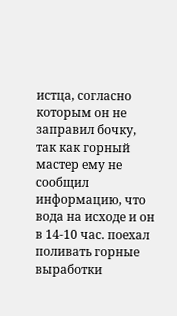истца, согласно которым он не заправил бочку, так как горный мастер ему не сообщил информацию, что вода на исходе и он в 14-10 час. поехал поливать горные выработки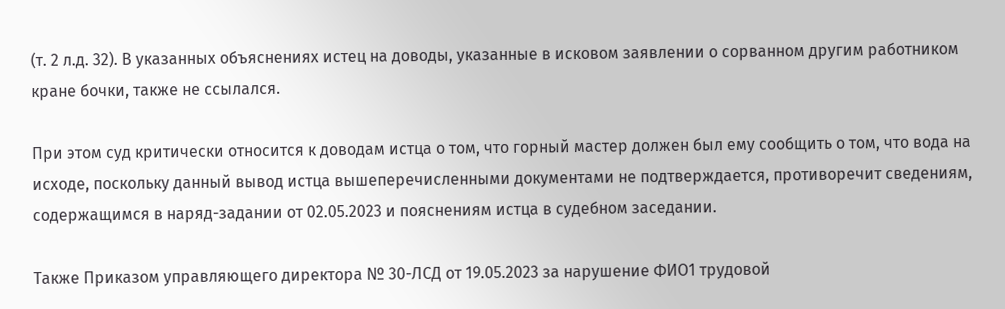(т. 2 л.д. 32). В указанных объяснениях истец на доводы, указанные в исковом заявлении о сорванном другим работником кране бочки, также не ссылался.

При этом суд критически относится к доводам истца о том, что горный мастер должен был ему сообщить о том, что вода на исходе, поскольку данный вывод истца вышеперечисленными документами не подтверждается, противоречит сведениям, содержащимся в наряд-задании от 02.05.2023 и пояснениям истца в судебном заседании.

Также Приказом управляющего директора № 30-ЛСД от 19.05.2023 за нарушение ФИО1 трудовой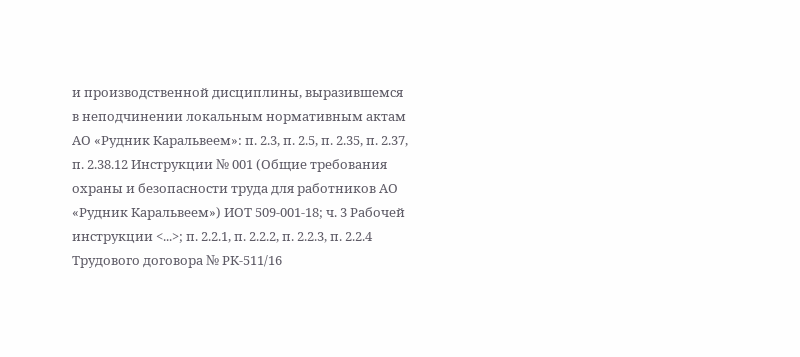и производственной дисциплины, выразившемся в неподчинении локальным нормативным актам АО «Рудник Каральвеем»: п. 2.3, п. 2.5, п. 2.35, п. 2.37, п. 2.38.12 Инструкции № 001 (Общие требования охраны и безопасности труда для работников АО «Рудник Каральвеем») ИОТ 509-001-18; ч. 3 Рабочей инструкции <...>; п. 2.2.1, п. 2.2.2, п. 2.2.3, п. 2.2.4 Трудового договора № РК-511/16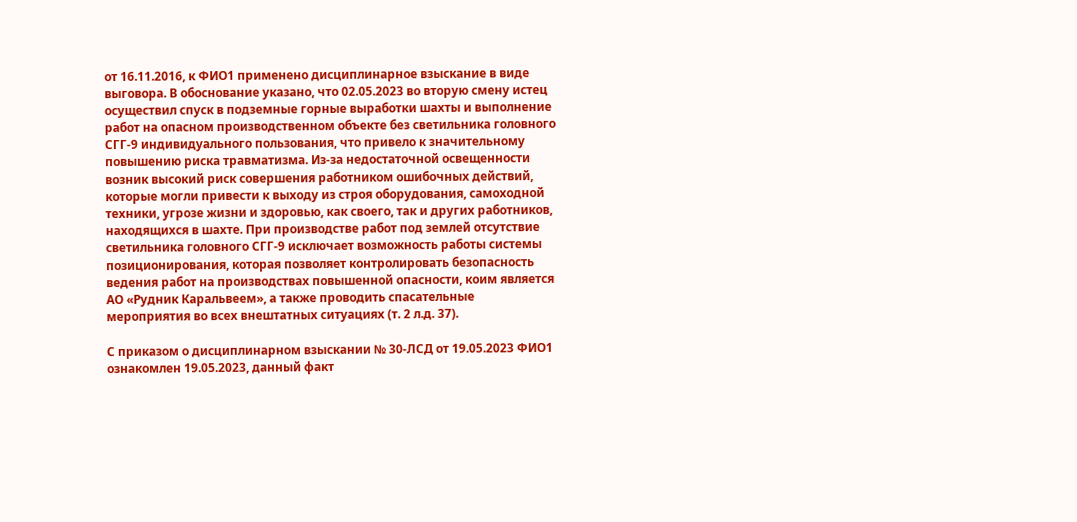от 16.11.2016, к ФИО1 применено дисциплинарное взыскание в виде выговора. В обоснование указано, что 02.05.2023 во вторую смену истец осуществил спуск в подземные горные выработки шахты и выполнение работ на опасном производственном объекте без светильника головного СГГ-9 индивидуального пользования, что привело к значительному повышению риска травматизма. Из-за недостаточной освещенности возник высокий риск совершения работником ошибочных действий, которые могли привести к выходу из строя оборудования, самоходной техники, угрозе жизни и здоровью, как своего, так и других работников, находящихся в шахте. При производстве работ под землей отсутствие светильника головного СГГ-9 исключает возможность работы системы позиционирования, которая позволяет контролировать безопасность ведения работ на производствах повышенной опасности, коим является АО «Рудник Каральвеем», а также проводить спасательные мероприятия во всех внештатных ситуациях (т. 2 л.д. 37).

С приказом о дисциплинарном взыскании № 30-ЛСД от 19.05.2023 ФИО1 ознакомлен 19.05.2023, данный факт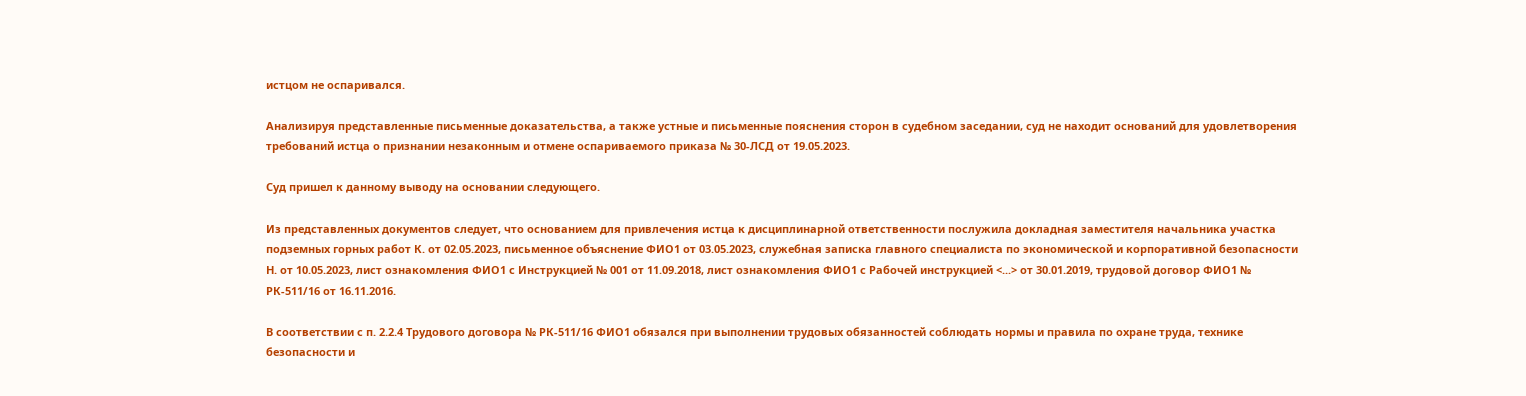истцом не оспаривался.

Анализируя представленные письменные доказательства, а также устные и письменные пояснения сторон в судебном заседании, суд не находит оснований для удовлетворения требований истца о признании незаконным и отмене оспариваемого приказа № 30-ЛСД от 19.05.2023.

Суд пришел к данному выводу на основании следующего.

Из представленных документов следует, что основанием для привлечения истца к дисциплинарной ответственности послужила докладная заместителя начальника участка подземных горных работ К. от 02.05.2023, письменное объяснение ФИО1 от 03.05.2023, служебная записка главного специалиста по экономической и корпоративной безопасности Н. от 10.05.2023, лист ознакомления ФИО1 с Инструкцией № 001 от 11.09.2018, лист ознакомления ФИО1 с Рабочей инструкцией <...> от 30.01.2019, трудовой договор ФИО1 № РК-511/16 от 16.11.2016.

В соответствии с п. 2.2.4 Трудового договора № РК-511/16 ФИО1 обязался при выполнении трудовых обязанностей соблюдать нормы и правила по охране труда, технике безопасности и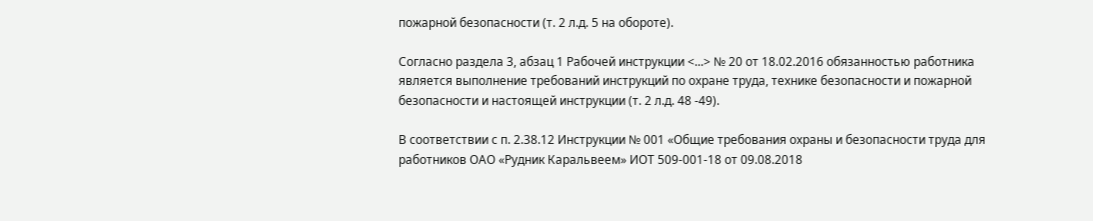пожарной безопасности (т. 2 л.д. 5 на обороте).

Согласно раздела 3, абзац 1 Рабочей инструкции <...> № 20 от 18.02.2016 обязанностью работника является выполнение требований инструкций по охране труда, технике безопасности и пожарной безопасности и настоящей инструкции (т. 2 л.д. 48 -49).

В соответствии с п. 2.38.12 Инструкции № 001 «Общие требования охраны и безопасности труда для работников ОАО «Рудник Каральвеем» ИОТ 509-001-18 от 09.08.2018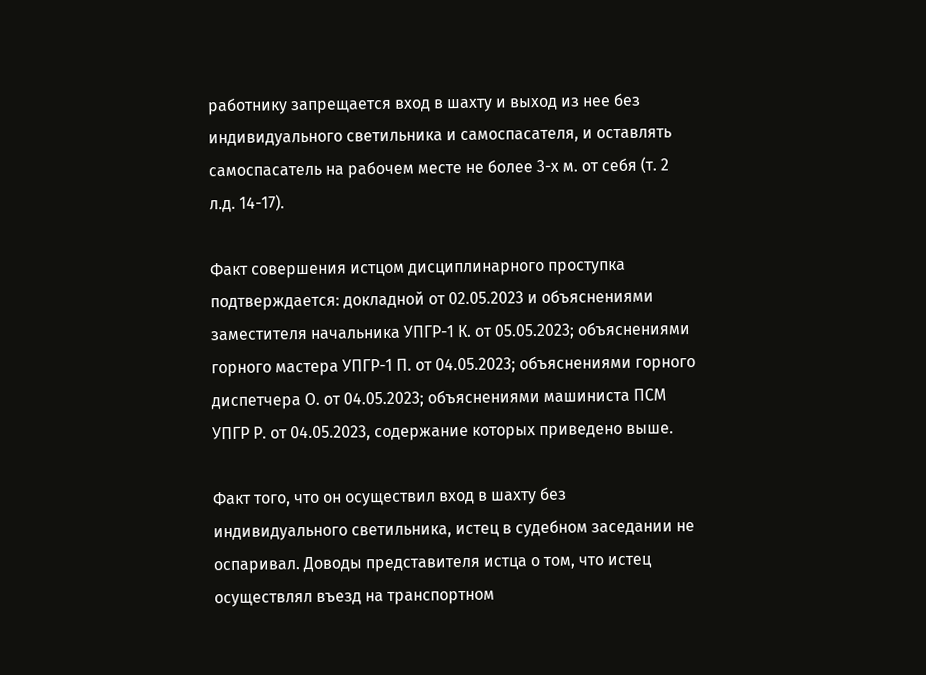работнику запрещается вход в шахту и выход из нее без индивидуального светильника и самоспасателя, и оставлять самоспасатель на рабочем месте не более 3-х м. от себя (т. 2 л.д. 14-17).

Факт совершения истцом дисциплинарного проступка подтверждается: докладной от 02.05.2023 и объяснениями заместителя начальника УПГР-1 К. от 05.05.2023; объяснениями горного мастера УПГР-1 П. от 04.05.2023; объяснениями горного диспетчера О. от 04.05.2023; объяснениями машиниста ПСМ УПГР Р. от 04.05.2023, содержание которых приведено выше.

Факт того, что он осуществил вход в шахту без индивидуального светильника, истец в судебном заседании не оспаривал. Доводы представителя истца о том, что истец осуществлял въезд на транспортном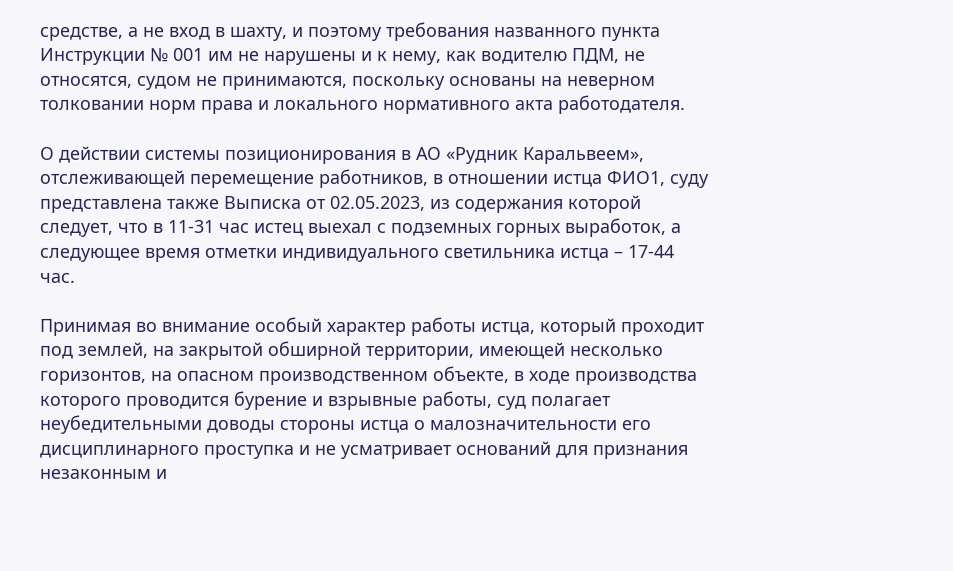средстве, а не вход в шахту, и поэтому требования названного пункта Инструкции № 001 им не нарушены и к нему, как водителю ПДМ, не относятся, судом не принимаются, поскольку основаны на неверном толковании норм права и локального нормативного акта работодателя.

О действии системы позиционирования в АО «Рудник Каральвеем», отслеживающей перемещение работников, в отношении истца ФИО1, суду представлена также Выписка от 02.05.2023, из содержания которой следует, что в 11-31 час истец выехал с подземных горных выработок, а следующее время отметки индивидуального светильника истца – 17-44 час.

Принимая во внимание особый характер работы истца, который проходит под землей, на закрытой обширной территории, имеющей несколько горизонтов, на опасном производственном объекте, в ходе производства которого проводится бурение и взрывные работы, суд полагает неубедительными доводы стороны истца о малозначительности его дисциплинарного проступка и не усматривает оснований для признания незаконным и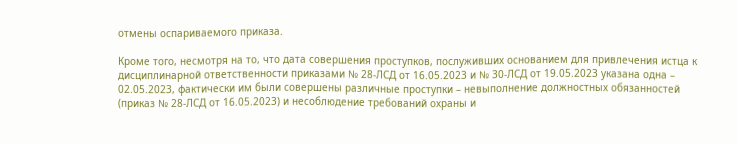отмены оспариваемого приказа.

Кроме того, несмотря на то, что дата совершения проступков, послуживших основанием для привлечения истца к дисциплинарной ответственности приказами № 28-ЛСД от 16.05.2023 и № 30-ЛСД от 19.05.2023 указана одна – 02.05.2023, фактически им были совершены различные проступки – невыполнение должностных обязанностей (приказ № 28-ЛСД от 16.05.2023) и несоблюдение требований охраны и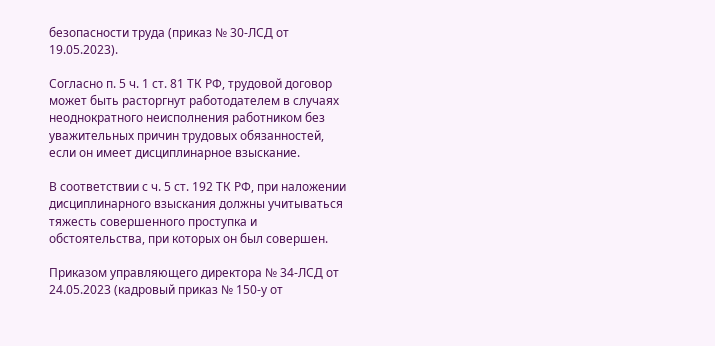безопасности труда (приказ № 30-ЛСД от 19.05.2023).

Согласно п. 5 ч. 1 ст. 81 ТК РФ, трудовой договор может быть расторгнут работодателем в случаях неоднократного неисполнения работником без уважительных причин трудовых обязанностей, если он имеет дисциплинарное взыскание.

В соответствии с ч. 5 ст. 192 ТК РФ, при наложении дисциплинарного взыскания должны учитываться тяжесть совершенного проступка и обстоятельства, при которых он был совершен.

Приказом управляющего директора № 34-ЛСД от 24.05.2023 (кадровый приказ № 150-у от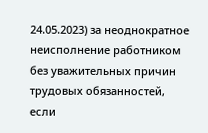24.05.2023) за неоднократное неисполнение работником без уважительных причин трудовых обязанностей, если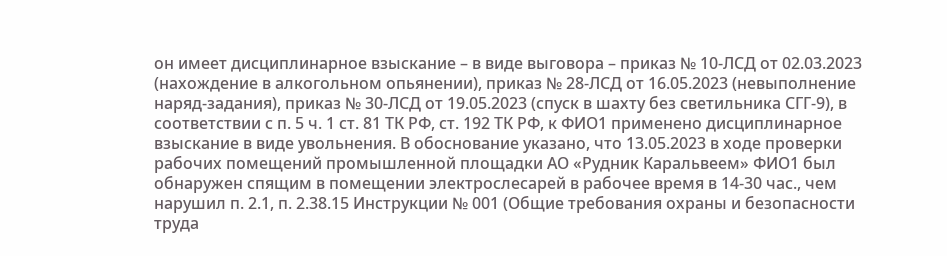он имеет дисциплинарное взыскание – в виде выговора – приказ № 10-ЛСД от 02.03.2023 (нахождение в алкогольном опьянении), приказ № 28-ЛСД от 16.05.2023 (невыполнение наряд-задания), приказ № 30-ЛСД от 19.05.2023 (спуск в шахту без светильника СГГ-9), в соответствии с п. 5 ч. 1 ст. 81 ТК РФ, ст. 192 ТК РФ, к ФИО1 применено дисциплинарное взыскание в виде увольнения. В обоснование указано, что 13.05.2023 в ходе проверки рабочих помещений промышленной площадки АО «Рудник Каральвеем» ФИО1 был обнаружен спящим в помещении электрослесарей в рабочее время в 14-30 час., чем нарушил п. 2.1, п. 2.38.15 Инструкции № 001 (Общие требования охраны и безопасности труда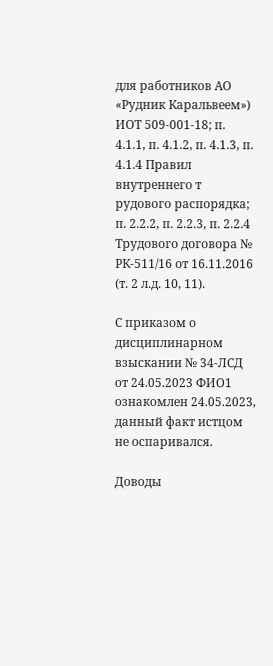для работников АО «Рудник Каральвеем») ИОТ 509-001-18; п. 4.1.1, п. 4.1.2, п. 4.1.3, п. 4.1.4 Правил внутреннего т рудового распорядка; п. 2.2.2, п. 2.2.3, п. 2.2.4 Трудового договора № РК-511/16 от 16.11.2016 (т. 2 л.д. 10, 11).

С приказом о дисциплинарном взыскании № 34-ЛСД от 24.05.2023 ФИО1 ознакомлен 24.05.2023, данный факт истцом не оспаривался.

Доводы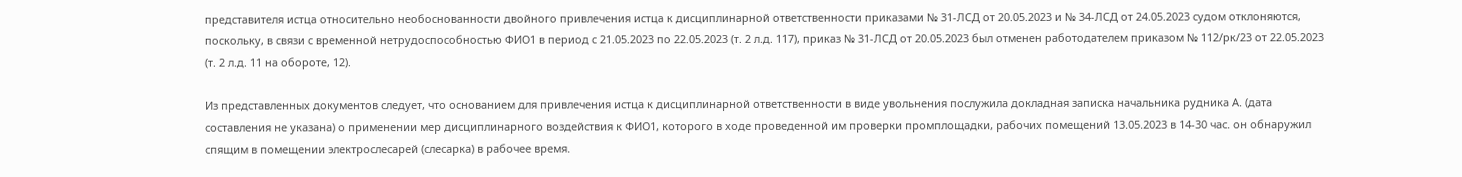представителя истца относительно необоснованности двойного привлечения истца к дисциплинарной ответственности приказами № 31-ЛСД от 20.05.2023 и № 34-ЛСД от 24.05.2023 судом отклоняются, поскольку, в связи с временной нетрудоспособностью ФИО1 в период с 21.05.2023 по 22.05.2023 (т. 2 л.д. 117), приказ № 31-ЛСД от 20.05.2023 был отменен работодателем приказом № 112/рк/23 от 22.05.2023 (т. 2 л.д. 11 на обороте, 12).

Из представленных документов следует, что основанием для привлечения истца к дисциплинарной ответственности в виде увольнения послужила докладная записка начальника рудника А. (дата составления не указана) о применении мер дисциплинарного воздействия к ФИО1, которого в ходе проведенной им проверки промплощадки, рабочих помещений 13.05.2023 в 14-30 час. он обнаружил спящим в помещении электрослесарей (слесарка) в рабочее время.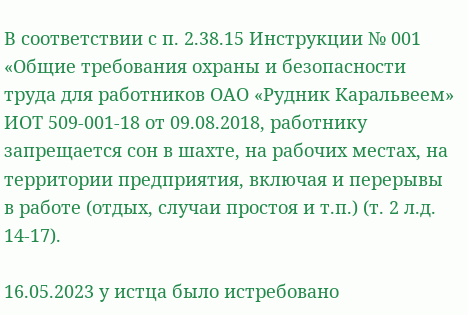В соответствии с п. 2.38.15 Инструкции № 001 «Общие требования охраны и безопасности труда для работников ОАО «Рудник Каральвеем» ИОТ 509-001-18 от 09.08.2018, работнику запрещается сон в шахте, на рабочих местах, на территории предприятия, включая и перерывы в работе (отдых, случаи простоя и т.п.) (т. 2 л.д. 14-17).

16.05.2023 у истца было истребовано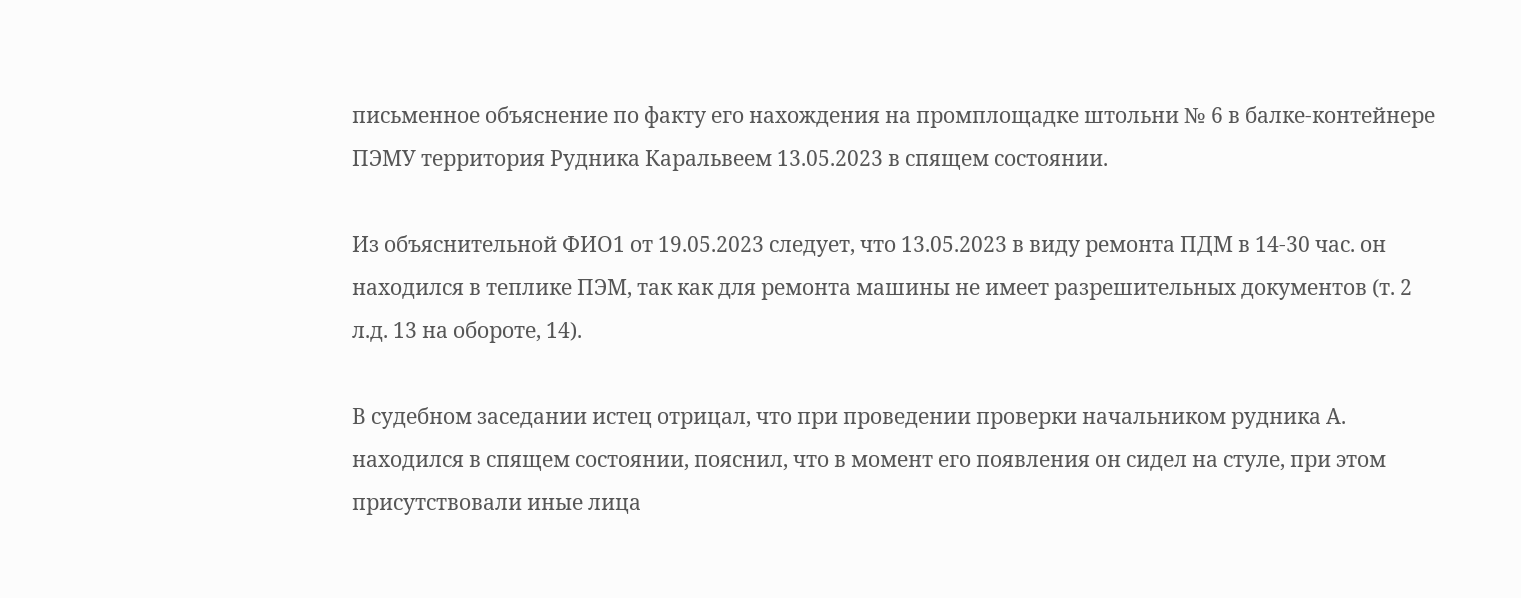письменное объяснение по факту его нахождения на промплощадке штольни № 6 в балке-контейнере ПЭМУ территория Рудника Каральвеем 13.05.2023 в спящем состоянии.

Из объяснительной ФИО1 от 19.05.2023 следует, что 13.05.2023 в виду ремонта ПДМ в 14-30 час. он находился в теплике ПЭМ, так как для ремонта машины не имеет разрешительных документов (т. 2 л.д. 13 на обороте, 14).

В судебном заседании истец отрицал, что при проведении проверки начальником рудника А. находился в спящем состоянии, пояснил, что в момент его появления он сидел на стуле, при этом присутствовали иные лица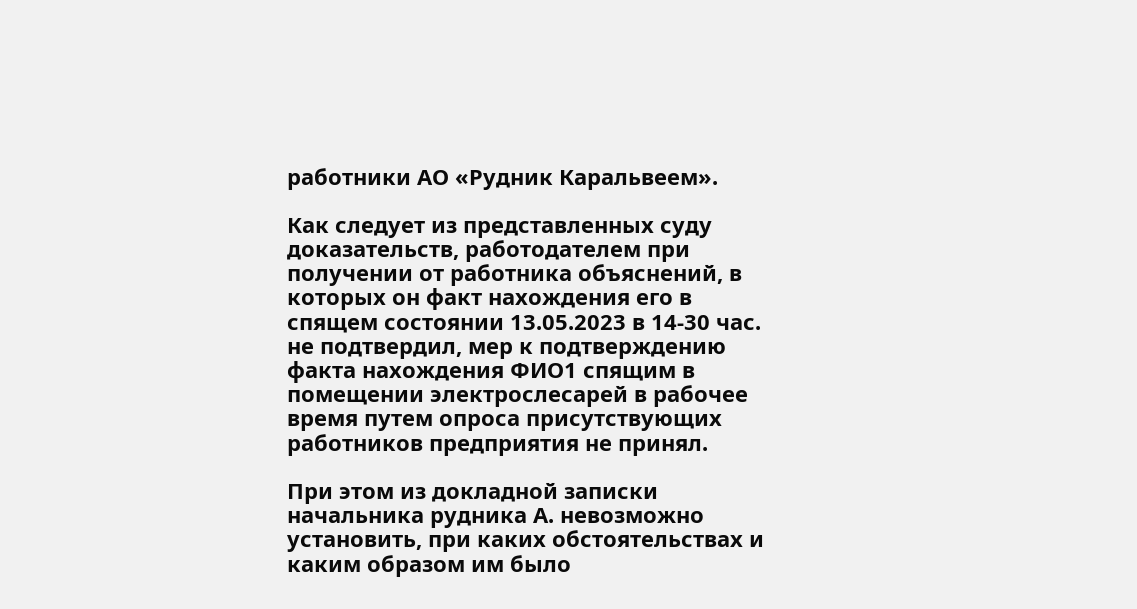работники АО «Рудник Каральвеем».

Как следует из представленных суду доказательств, работодателем при получении от работника объяснений, в которых он факт нахождения его в спящем состоянии 13.05.2023 в 14-30 час. не подтвердил, мер к подтверждению факта нахождения ФИО1 спящим в помещении электрослесарей в рабочее время путем опроса присутствующих работников предприятия не принял.

При этом из докладной записки начальника рудника А. невозможно установить, при каких обстоятельствах и каким образом им было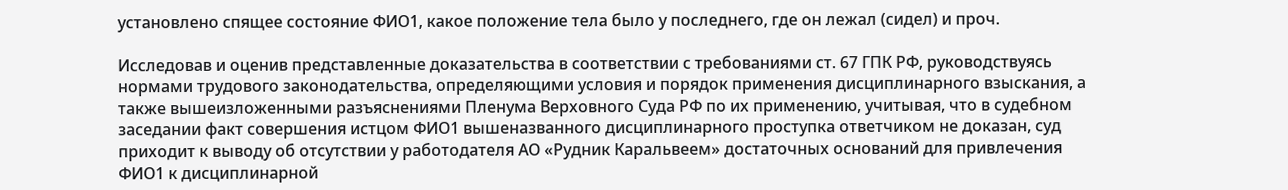установлено спящее состояние ФИО1, какое положение тела было у последнего, где он лежал (сидел) и проч.

Исследовав и оценив представленные доказательства в соответствии с требованиями ст. 67 ГПК РФ, руководствуясь нормами трудового законодательства, определяющими условия и порядок применения дисциплинарного взыскания, а также вышеизложенными разъяснениями Пленума Верховного Суда РФ по их применению, учитывая, что в судебном заседании факт совершения истцом ФИО1 вышеназванного дисциплинарного проступка ответчиком не доказан, суд приходит к выводу об отсутствии у работодателя АО «Рудник Каральвеем» достаточных оснований для привлечения ФИО1 к дисциплинарной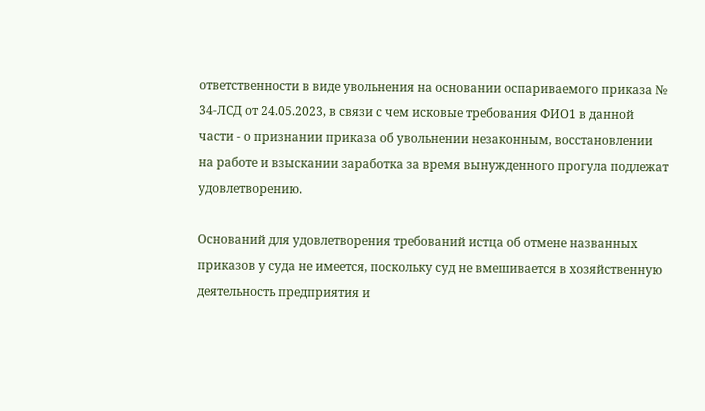ответственности в виде увольнения на основании оспариваемого приказа № 34-ЛСД от 24.05.2023, в связи с чем исковые требования ФИО1 в данной части - о признании приказа об увольнении незаконным, восстановлении на работе и взыскании заработка за время вынужденного прогула подлежат удовлетворению.

Оснований для удовлетворения требований истца об отмене названных приказов у суда не имеется, поскольку суд не вмешивается в хозяйственную деятельность предприятия и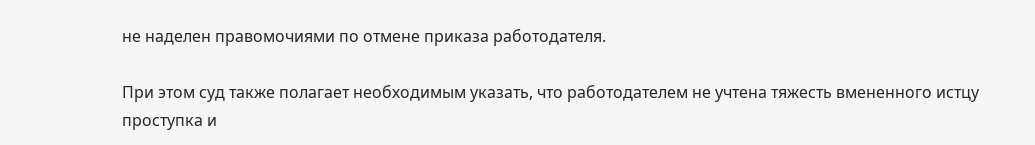не наделен правомочиями по отмене приказа работодателя.

При этом суд также полагает необходимым указать, что работодателем не учтена тяжесть вмененного истцу проступка и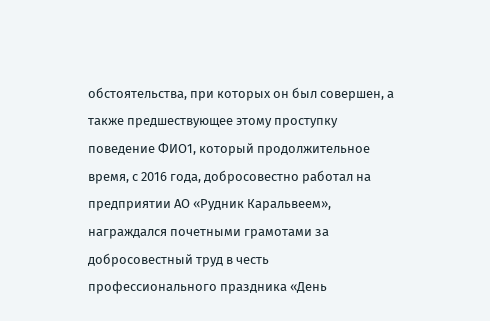обстоятельства, при которых он был совершен, а также предшествующее этому проступку поведение ФИО1, который продолжительное время, с 2016 года, добросовестно работал на предприятии АО «Рудник Каральвеем», награждался почетными грамотами за добросовестный труд в честь профессионального праздника «День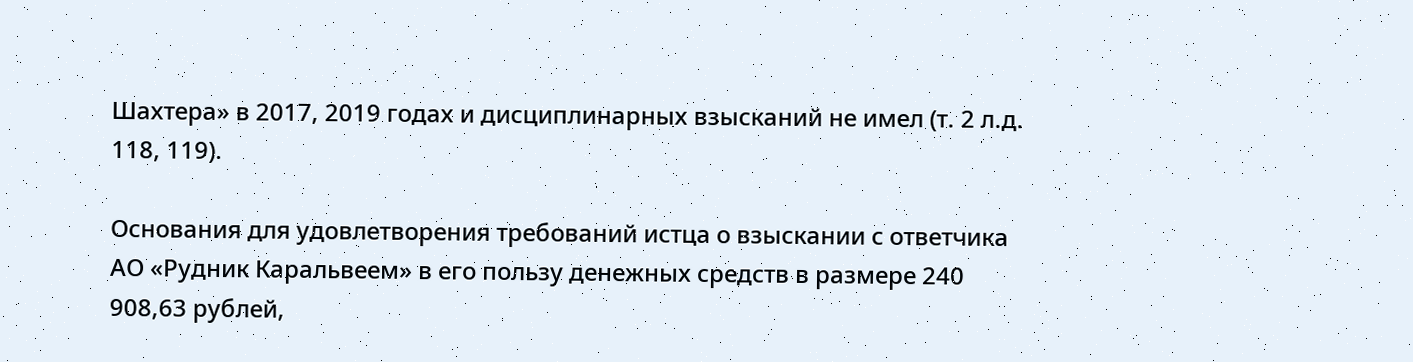Шахтера» в 2017, 2019 годах и дисциплинарных взысканий не имел (т. 2 л.д. 118, 119).

Основания для удовлетворения требований истца о взыскании с ответчика АО «Рудник Каральвеем» в его пользу денежных средств в размере 240 908,63 рублей,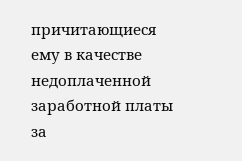причитающиеся ему в качестве недоплаченной заработной платы за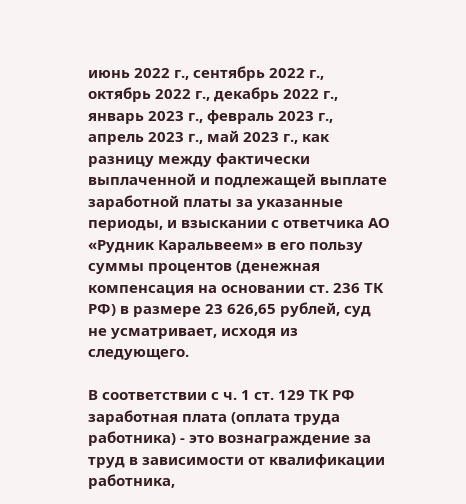июнь 2022 г., сентябрь 2022 г., октябрь 2022 г., декабрь 2022 г., январь 2023 г., февраль 2023 г., апрель 2023 г., май 2023 г., как разницу между фактически выплаченной и подлежащей выплате заработной платы за указанные периоды, и взыскании с ответчика АО «Рудник Каральвеем» в его пользу суммы процентов (денежная компенсация на основании ст. 236 ТК РФ) в размере 23 626,65 рублей, суд не усматривает, исходя из следующего.

В соответствии с ч. 1 ст. 129 ТК РФ заработная плата (оплата труда работника) - это вознаграждение за труд в зависимости от квалификации работника,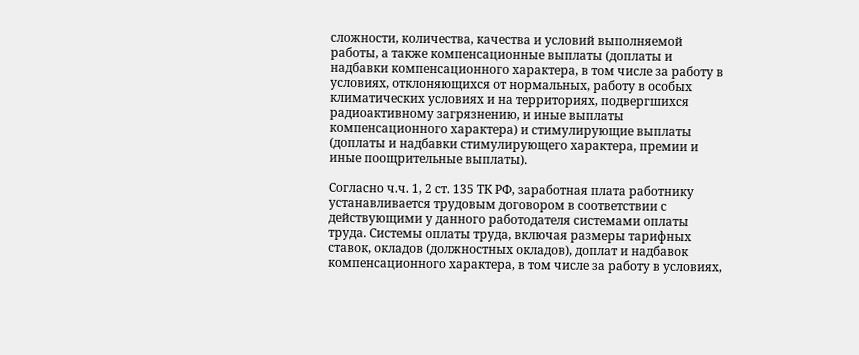сложности, количества, качества и условий выполняемой работы, а также компенсационные выплаты (доплаты и надбавки компенсационного характера, в том числе за работу в условиях, отклоняющихся от нормальных, работу в особых климатических условиях и на территориях, подвергшихся радиоактивному загрязнению, и иные выплаты компенсационного характера) и стимулирующие выплаты (доплаты и надбавки стимулирующего характера, премии и иные поощрительные выплаты).

Согласно ч.ч. 1, 2 ст. 135 ТК РФ, заработная плата работнику устанавливается трудовым договором в соответствии с действующими у данного работодателя системами оплаты труда. Системы оплаты труда, включая размеры тарифных ставок, окладов (должностных окладов), доплат и надбавок компенсационного характера, в том числе за работу в условиях,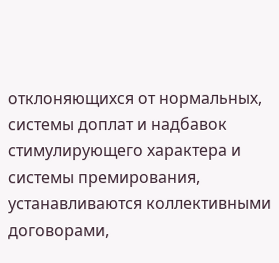отклоняющихся от нормальных, системы доплат и надбавок стимулирующего характера и системы премирования, устанавливаются коллективными договорами,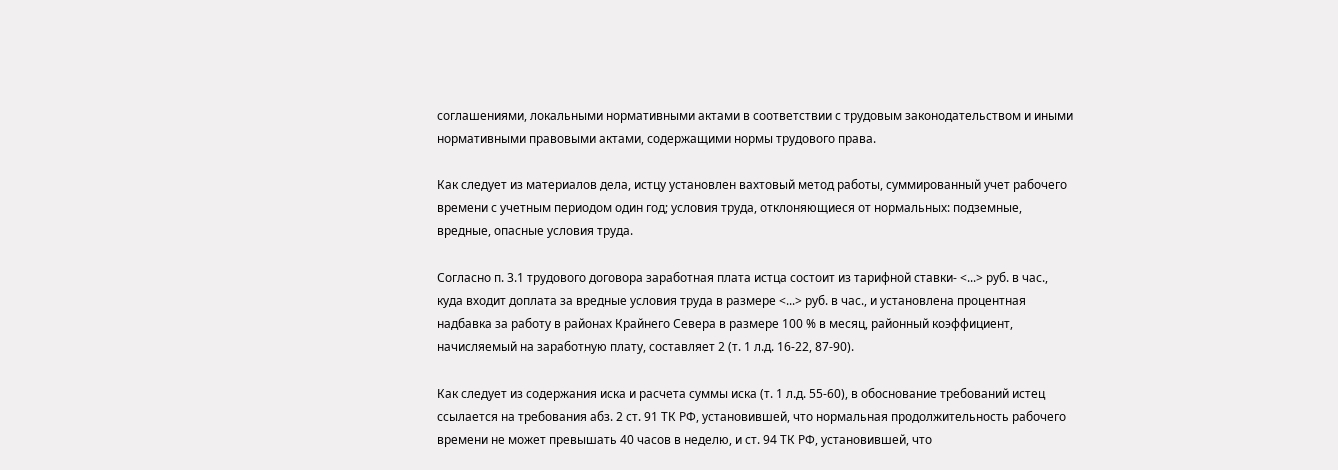соглашениями, локальными нормативными актами в соответствии с трудовым законодательством и иными нормативными правовыми актами, содержащими нормы трудового права.

Как следует из материалов дела, истцу установлен вахтовый метод работы, суммированный учет рабочего времени с учетным периодом один год; условия труда, отклоняющиеся от нормальных: подземные, вредные, опасные условия труда.

Согласно п. 3.1 трудового договора заработная плата истца состоит из тарифной ставки- <...> руб. в час., куда входит доплата за вредные условия труда в размере <...> руб. в час., и установлена процентная надбавка за работу в районах Крайнего Севера в размере 100 % в месяц, районный коэффициент, начисляемый на заработную плату, составляет 2 (т. 1 л.д. 16-22, 87-90).

Как следует из содержания иска и расчета суммы иска (т. 1 л.д. 55-60), в обоснование требований истец ссылается на требования абз. 2 ст. 91 ТК РФ, установившей, что нормальная продолжительность рабочего времени не может превышать 40 часов в неделю, и ст. 94 ТК РФ, установившей, что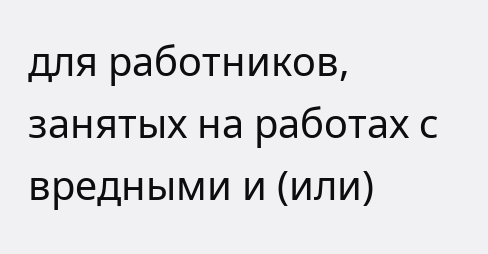для работников, занятых на работах с вредными и (или)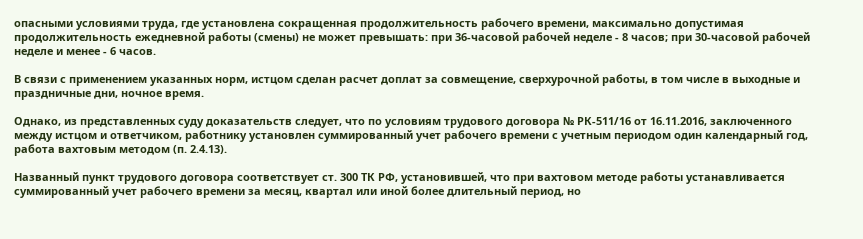опасными условиями труда, где установлена сокращенная продолжительность рабочего времени, максимально допустимая продолжительность ежедневной работы (смены) не может превышать: при 36-часовой рабочей неделе - 8 часов; при 30-часовой рабочей неделе и менее - 6 часов.

В связи с применением указанных норм, истцом сделан расчет доплат за совмещение, сверхурочной работы, в том числе в выходные и праздничные дни, ночное время.

Однако, из представленных суду доказательств следует, что по условиям трудового договора № РК-511/16 от 16.11.2016, заключенного между истцом и ответчиком, работнику установлен суммированный учет рабочего времени с учетным периодом один календарный год, работа вахтовым методом (п. 2.4.13).

Названный пункт трудового договора соответствует ст. 300 ТК РФ, установившей, что при вахтовом методе работы устанавливается суммированный учет рабочего времени за месяц, квартал или иной более длительный период, но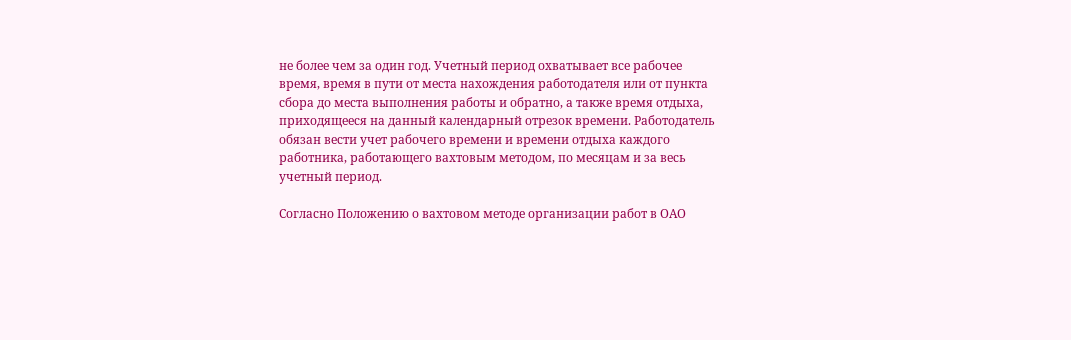не более чем за один год. Учетный период охватывает все рабочее время, время в пути от места нахождения работодателя или от пункта сбора до места выполнения работы и обратно, а также время отдыха, приходящееся на данный календарный отрезок времени. Работодатель обязан вести учет рабочего времени и времени отдыха каждого работника, работающего вахтовым методом, по месяцам и за весь учетный период.

Согласно Положению о вахтовом методе организации работ в ОАО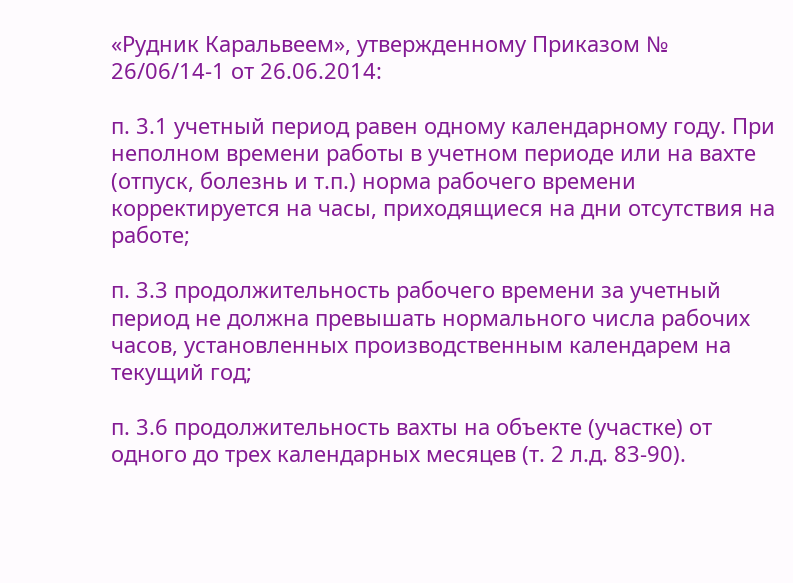«Рудник Каральвеем», утвержденному Приказом № 26/06/14-1 от 26.06.2014:

п. 3.1 учетный период равен одному календарному году. При неполном времени работы в учетном периоде или на вахте (отпуск, болезнь и т.п.) норма рабочего времени корректируется на часы, приходящиеся на дни отсутствия на работе;

п. 3.3 продолжительность рабочего времени за учетный период не должна превышать нормального числа рабочих часов, установленных производственным календарем на текущий год;

п. 3.6 продолжительность вахты на объекте (участке) от одного до трех календарных месяцев (т. 2 л.д. 83-90).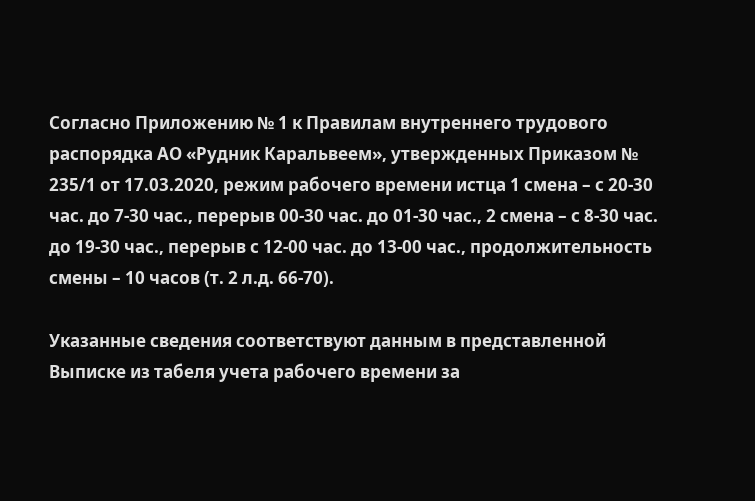Согласно Приложению № 1 к Правилам внутреннего трудового распорядка АО «Рудник Каральвеем», утвержденных Приказом № 235/1 от 17.03.2020, режим рабочего времени истца 1 смена – с 20-30 час. до 7-30 час., перерыв 00-30 час. до 01-30 час., 2 смена – с 8-30 час. до 19-30 час., перерыв с 12-00 час. до 13-00 час., продолжительность смены – 10 часов (т. 2 л.д. 66-70).

Указанные сведения соответствуют данным в представленной Выписке из табеля учета рабочего времени за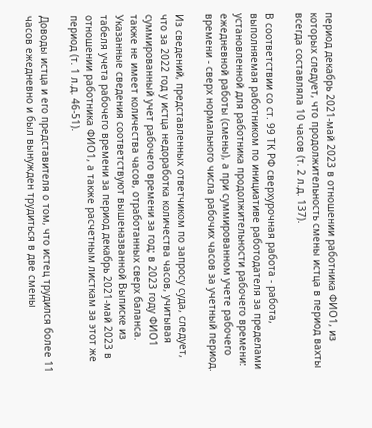период декабрь 2021-май 2023 в отношении работника ФИО1, из которых следует, что продолжительность смены истца в период вахты всегда составляла 10 часов (т. 2 л.д. 137).

В соответствии со ст. 99 ТК РФ сверхурочная работа - работа, выполняемая работником по инициативе работодателя за пределами установленной для работника продолжительности рабочего времени: ежедневной работы (смены), а при суммированном учете рабочего времени - сверх нормального числа рабочих часов за учетный период.

Из сведений, представленных ответчиком по запросу суда, следует, что за 2022 год у истца недоработка количества часов, учитывая суммированный учет рабочего времени за год; в 2023 году ФИО1 также не имеет количества часов, отработанных сверх баланса. Указанные сведения соответствуют вышеназванной Выписке из табеля учета рабочего времени за период декабрь 2021-май 2023 в отношении работника ФИО1, а также расчетным листкам за этот же период (т. 1 л.д. 46-51).

Доводы истца и его представителя о том, что истец трудился более 11 часов ежедневно и был вынужден трудиться в две смены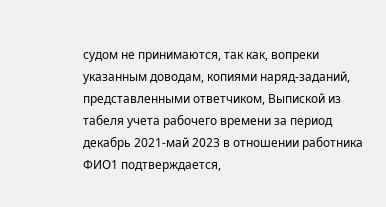судом не принимаются, так как, вопреки указанным доводам, копиями наряд-заданий, представленными ответчиком, Выпиской из табеля учета рабочего времени за период декабрь 2021-май 2023 в отношении работника ФИО1 подтверждается,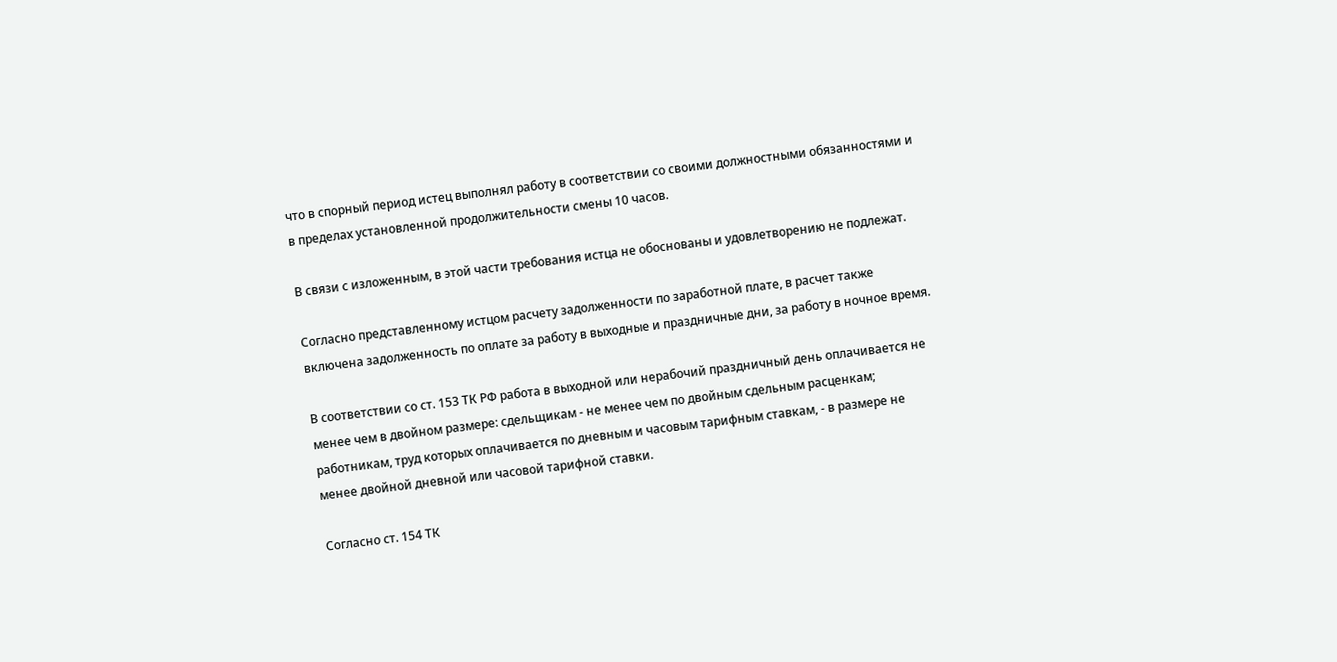что в спорный период истец выполнял работу в соответствии со своими должностными обязанностями и в пределах установленной продолжительности смены 10 часов.

В связи с изложенным, в этой части требования истца не обоснованы и удовлетворению не подлежат.

Согласно представленному истцом расчету задолженности по заработной плате, в расчет также включена задолженность по оплате за работу в выходные и праздничные дни, за работу в ночное время.

В соответствии со ст. 153 ТК РФ работа в выходной или нерабочий праздничный день оплачивается не менее чем в двойном размере: сдельщикам - не менее чем по двойным сдельным расценкам; работникам, труд которых оплачивается по дневным и часовым тарифным ставкам, - в размере не менее двойной дневной или часовой тарифной ставки.

Согласно ст. 154 ТК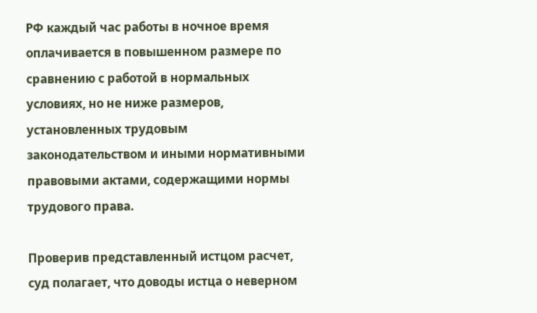РФ каждый час работы в ночное время оплачивается в повышенном размере по сравнению с работой в нормальных условиях, но не ниже размеров, установленных трудовым законодательством и иными нормативными правовыми актами, содержащими нормы трудового права.

Проверив представленный истцом расчет, суд полагает, что доводы истца о неверном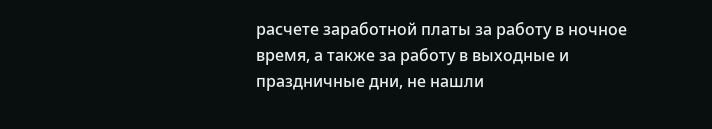расчете заработной платы за работу в ночное время, а также за работу в выходные и праздничные дни, не нашли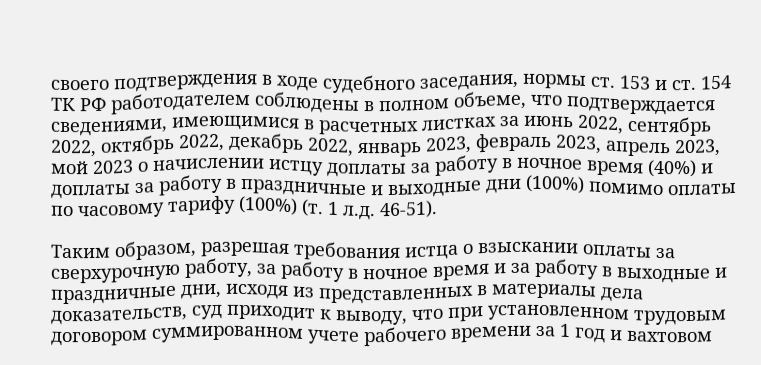своего подтверждения в ходе судебного заседания, нормы ст. 153 и ст. 154 ТК РФ работодателем соблюдены в полном объеме, что подтверждается сведениями, имеющимися в расчетных листках за июнь 2022, сентябрь 2022, октябрь 2022, декабрь 2022, январь 2023, февраль 2023, апрель 2023, мой 2023 о начислении истцу доплаты за работу в ночное время (40%) и доплаты за работу в праздничные и выходные дни (100%) помимо оплаты по часовому тарифу (100%) (т. 1 л.д. 46-51).

Таким образом, разрешая требования истца о взыскании оплаты за сверхурочную работу, за работу в ночное время и за работу в выходные и праздничные дни, исходя из представленных в материалы дела доказательств, суд приходит к выводу, что при установленном трудовым договором суммированном учете рабочего времени за 1 год и вахтовом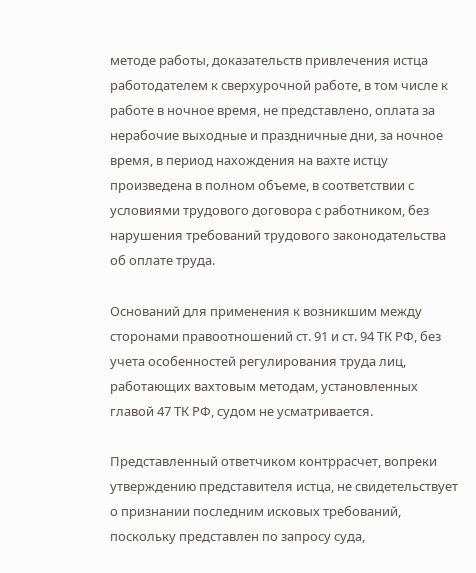методе работы, доказательств привлечения истца работодателем к сверхурочной работе, в том числе к работе в ночное время, не представлено, оплата за нерабочие выходные и праздничные дни, за ночное время, в период нахождения на вахте истцу произведена в полном объеме, в соответствии с условиями трудового договора с работником, без нарушения требований трудового законодательства об оплате труда.

Оснований для применения к возникшим между сторонами правоотношений ст. 91 и ст. 94 ТК РФ, без учета особенностей регулирования труда лиц, работающих вахтовым методам, установленных главой 47 ТК РФ, судом не усматривается.

Представленный ответчиком контррасчет, вопреки утверждению представителя истца, не свидетельствует о признании последним исковых требований, поскольку представлен по запросу суда,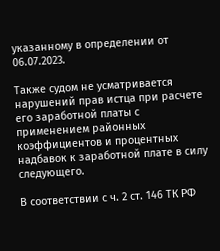указанному в определении от 06.07.2023.

Также судом не усматривается нарушений прав истца при расчете его заработной платы с применением районных коэффициентов и процентных надбавок к заработной плате в силу следующего.

В соответствии с ч. 2 ст. 146 ТК РФ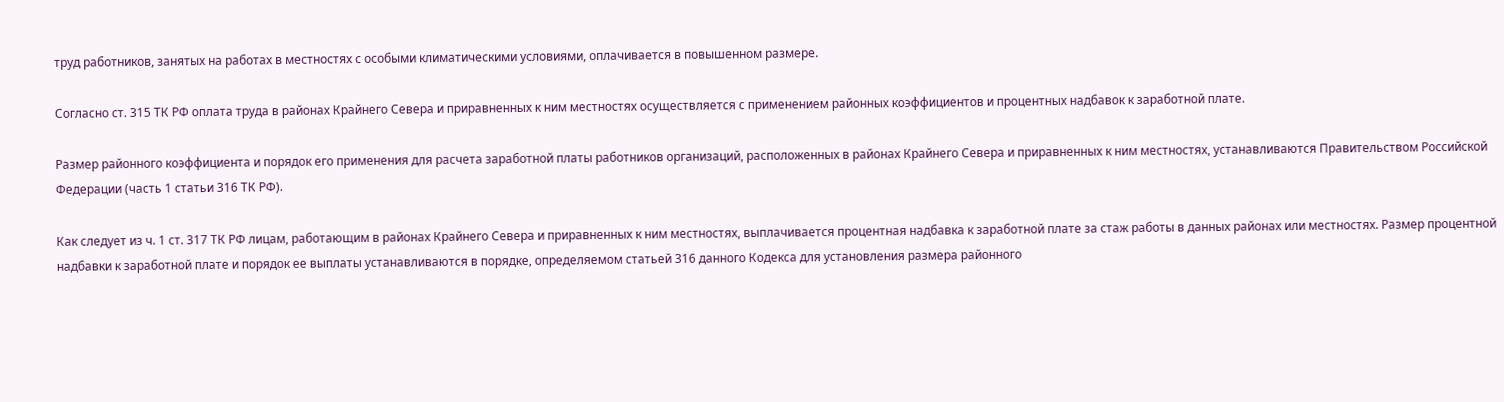труд работников, занятых на работах в местностях с особыми климатическими условиями, оплачивается в повышенном размере.

Согласно ст. 315 ТК РФ оплата труда в районах Крайнего Севера и приравненных к ним местностях осуществляется с применением районных коэффициентов и процентных надбавок к заработной плате.

Размер районного коэффициента и порядок его применения для расчета заработной платы работников организаций, расположенных в районах Крайнего Севера и приравненных к ним местностях, устанавливаются Правительством Российской Федерации (часть 1 статьи 316 ТК РФ).

Как следует из ч. 1 ст. 317 ТК РФ лицам, работающим в районах Крайнего Севера и приравненных к ним местностях, выплачивается процентная надбавка к заработной плате за стаж работы в данных районах или местностях. Размер процентной надбавки к заработной плате и порядок ее выплаты устанавливаются в порядке, определяемом статьей 316 данного Кодекса для установления размера районного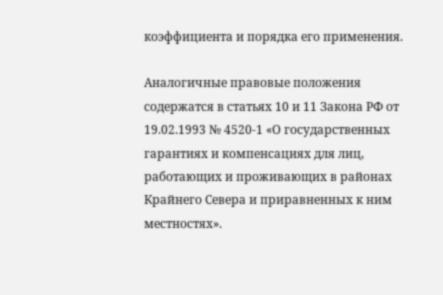коэффициента и порядка его применения.

Аналогичные правовые положения содержатся в статьях 10 и 11 Закона РФ от 19.02.1993 № 4520-1 «О государственных гарантиях и компенсациях для лиц, работающих и проживающих в районах Крайнего Севера и приравненных к ним местностях».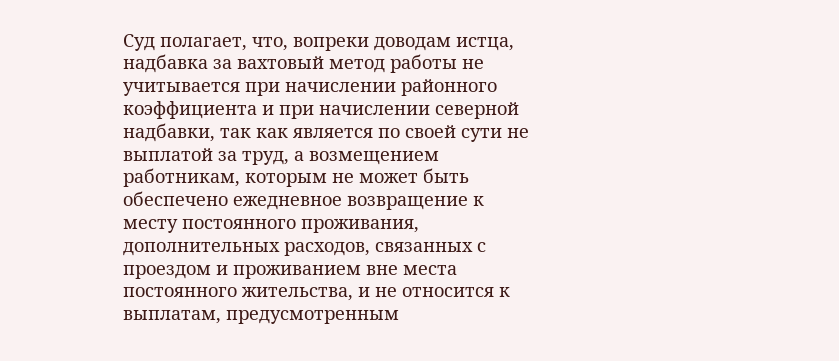Суд полагает, что, вопреки доводам истца, надбавка за вахтовый метод работы не учитывается при начислении районного коэффициента и при начислении северной надбавки, так как является по своей сути не выплатой за труд, а возмещением работникам, которым не может быть обеспечено ежедневное возвращение к месту постоянного проживания, дополнительных расходов, связанных с проездом и проживанием вне места постоянного жительства, и не относится к выплатам, предусмотренным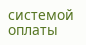системой оплаты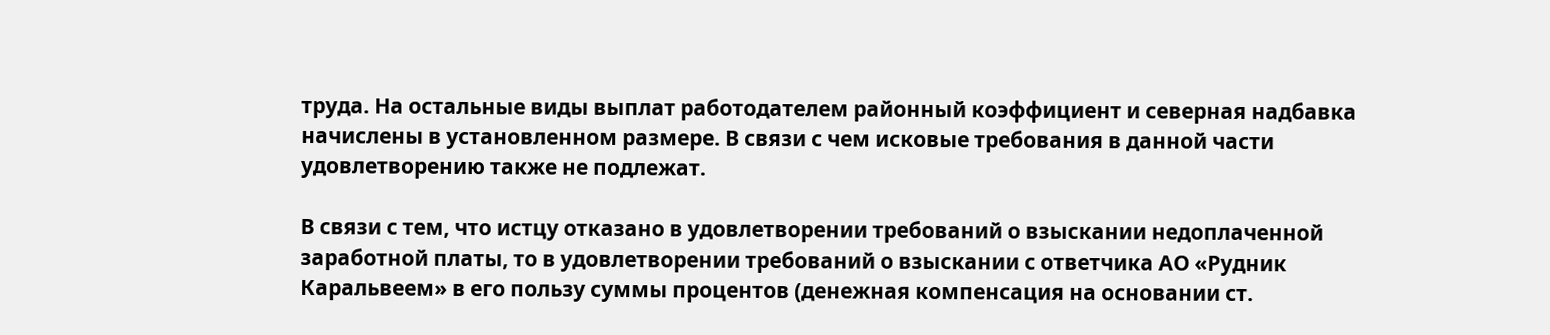труда. На остальные виды выплат работодателем районный коэффициент и северная надбавка начислены в установленном размере. В связи с чем исковые требования в данной части удовлетворению также не подлежат.

В связи с тем, что истцу отказано в удовлетворении требований о взыскании недоплаченной заработной платы, то в удовлетворении требований о взыскании с ответчика АО «Рудник Каральвеем» в его пользу суммы процентов (денежная компенсация на основании ст.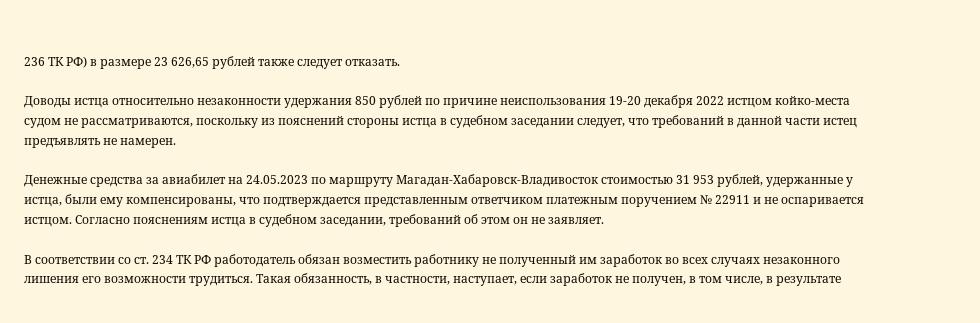236 ТК РФ) в размере 23 626,65 рублей также следует отказать.

Доводы истца относительно незаконности удержания 850 рублей по причине неиспользования 19-20 декабря 2022 истцом койко-места судом не рассматриваются, поскольку из пояснений стороны истца в судебном заседании следует, что требований в данной части истец предъявлять не намерен.

Денежные средства за авиабилет на 24.05.2023 по маршруту Магадан-Хабаровск-Владивосток стоимостью 31 953 рублей, удержанные у истца, были ему компенсированы, что подтверждается представленным ответчиком платежным поручением № 22911 и не оспаривается истцом. Согласно пояснениям истца в судебном заседании, требований об этом он не заявляет.

В соответствии со ст. 234 ТК РФ работодатель обязан возместить работнику не полученный им заработок во всех случаях незаконного лишения его возможности трудиться. Такая обязанность, в частности, наступает, если заработок не получен, в том числе, в результате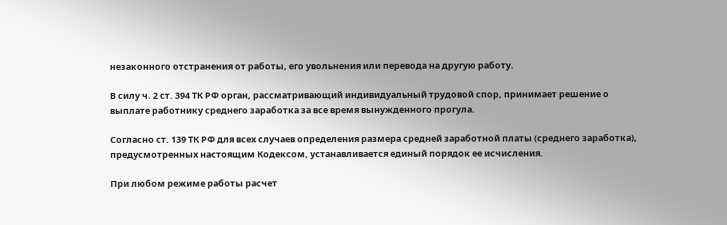незаконного отстранения от работы, его увольнения или перевода на другую работу.

В силу ч. 2 ст. 394 ТК РФ орган, рассматривающий индивидуальный трудовой спор, принимает решение о выплате работнику среднего заработка за все время вынужденного прогула.

Согласно ст. 139 ТК РФ для всех случаев определения размера средней заработной платы (среднего заработка), предусмотренных настоящим Кодексом, устанавливается единый порядок ее исчисления.

При любом режиме работы расчет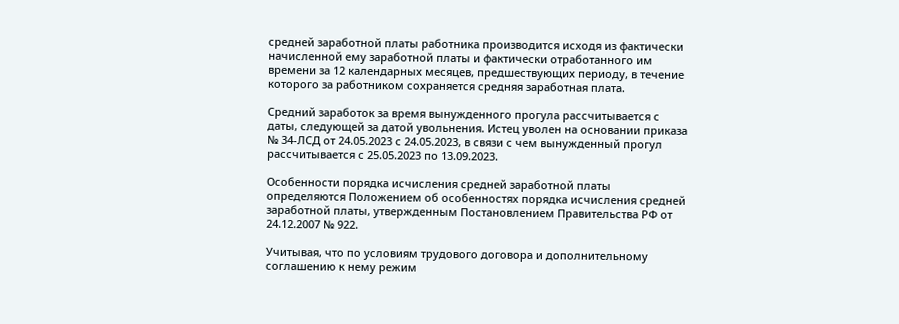средней заработной платы работника производится исходя из фактически начисленной ему заработной платы и фактически отработанного им времени за 12 календарных месяцев, предшествующих периоду, в течение которого за работником сохраняется средняя заработная плата.

Средний заработок за время вынужденного прогула рассчитывается с даты, следующей за датой увольнения. Истец уволен на основании приказа № 34-ЛСД от 24.05.2023 с 24.05.2023, в связи с чем вынужденный прогул рассчитывается с 25.05.2023 по 13.09.2023.

Особенности порядка исчисления средней заработной платы определяются Положением об особенностях порядка исчисления средней заработной платы, утвержденным Постановлением Правительства РФ от 24.12.2007 № 922.

Учитывая, что по условиям трудового договора и дополнительному соглашению к нему режим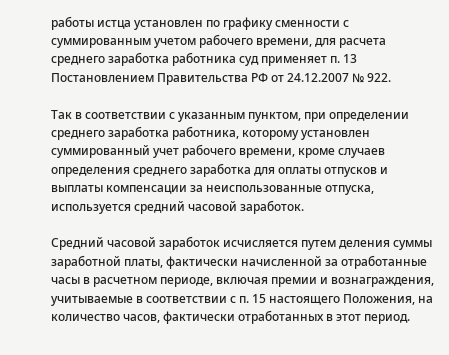работы истца установлен по графику сменности с суммированным учетом рабочего времени, для расчета среднего заработка работника суд применяет п. 13 Постановлением Правительства РФ от 24.12.2007 № 922.

Так в соответствии с указанным пунктом, при определении среднего заработка работника, которому установлен суммированный учет рабочего времени, кроме случаев определения среднего заработка для оплаты отпусков и выплаты компенсации за неиспользованные отпуска, используется средний часовой заработок.

Средний часовой заработок исчисляется путем деления суммы заработной платы, фактически начисленной за отработанные часы в расчетном периоде, включая премии и вознаграждения, учитываемые в соответствии с п. 15 настоящего Положения, на количество часов, фактически отработанных в этот период.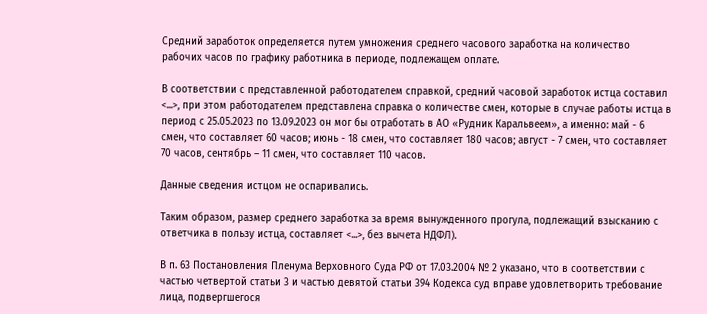Средний заработок определяется путем умножения среднего часового заработка на количество рабочих часов по графику работника в периоде, подлежащем оплате.

В соответствии с представленной работодателем справкой, средний часовой заработок истца составил <...>, при этом работодателем представлена справка о количестве смен, которые в случае работы истца в период с 25.05.2023 по 13.09.2023 он мог бы отработать в АО «Рудник Каральвеем», а именно: май - 6 смен, что составляет 60 часов; июнь - 18 смен, что составляет 180 часов; август - 7 смен, что составляет 70 часов, сентябрь – 11 смен, что составляет 110 часов.

Данные сведения истцом не оспаривались.

Таким образом, размер среднего заработка за время вынужденного прогула, подлежащий взысканию с ответчика в пользу истца, составляет <...>, без вычета НДФЛ).

В п. 63 Постановления Пленума Верховного Суда РФ от 17.03.2004 № 2 указано, что в соответствии с частью четвертой статьи 3 и частью девятой статьи 394 Кодекса суд вправе удовлетворить требование лица, подвергшегося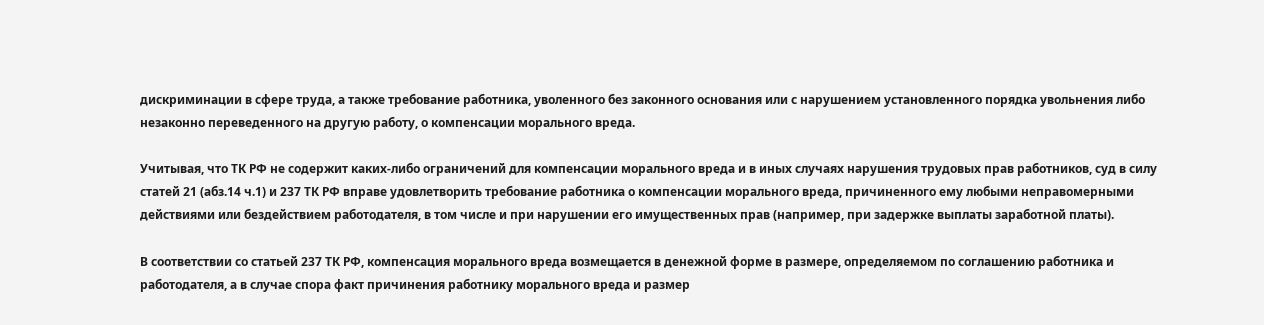дискриминации в сфере труда, а также требование работника, уволенного без законного основания или с нарушением установленного порядка увольнения либо незаконно переведенного на другую работу, о компенсации морального вреда.

Учитывая, что ТК РФ не содержит каких-либо ограничений для компенсации морального вреда и в иных случаях нарушения трудовых прав работников, суд в силу статей 21 (абз.14 ч.1) и 237 ТК РФ вправе удовлетворить требование работника о компенсации морального вреда, причиненного ему любыми неправомерными действиями или бездействием работодателя, в том числе и при нарушении его имущественных прав (например, при задержке выплаты заработной платы).

В соответствии со статьей 237 ТК РФ, компенсация морального вреда возмещается в денежной форме в размере, определяемом по соглашению работника и работодателя, а в случае спора факт причинения работнику морального вреда и размер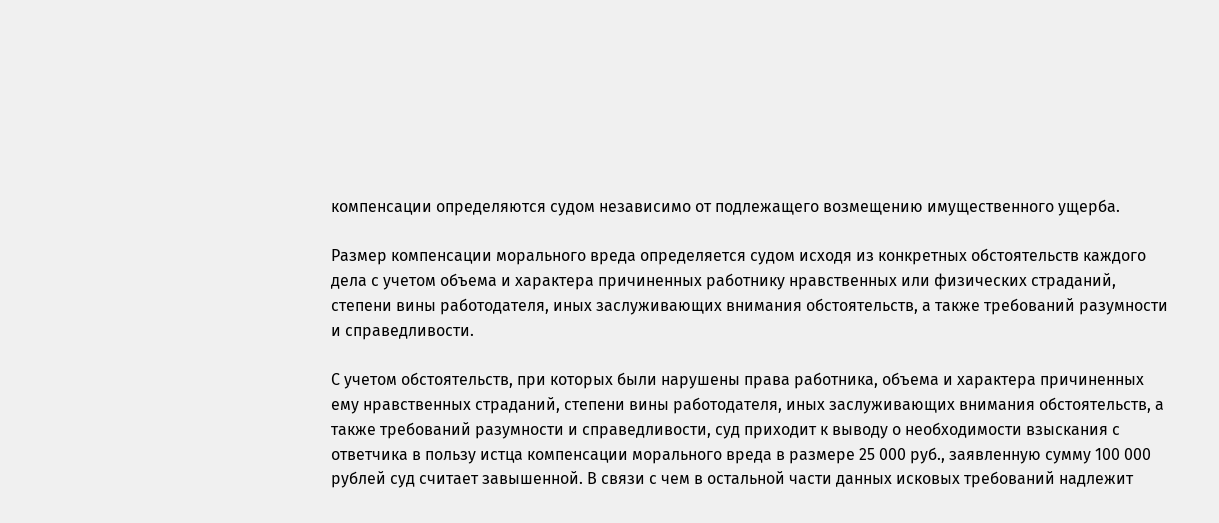компенсации определяются судом независимо от подлежащего возмещению имущественного ущерба.

Размер компенсации морального вреда определяется судом исходя из конкретных обстоятельств каждого дела с учетом объема и характера причиненных работнику нравственных или физических страданий, степени вины работодателя, иных заслуживающих внимания обстоятельств, а также требований разумности и справедливости.

С учетом обстоятельств, при которых были нарушены права работника, объема и характера причиненных ему нравственных страданий, степени вины работодателя, иных заслуживающих внимания обстоятельств, а также требований разумности и справедливости, суд приходит к выводу о необходимости взыскания с ответчика в пользу истца компенсации морального вреда в размере 25 000 руб., заявленную сумму 100 000 рублей суд считает завышенной. В связи с чем в остальной части данных исковых требований надлежит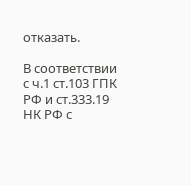отказать.

В соответствии с ч.1 ст.103 ГПК РФ и ст.333.19 НК РФ с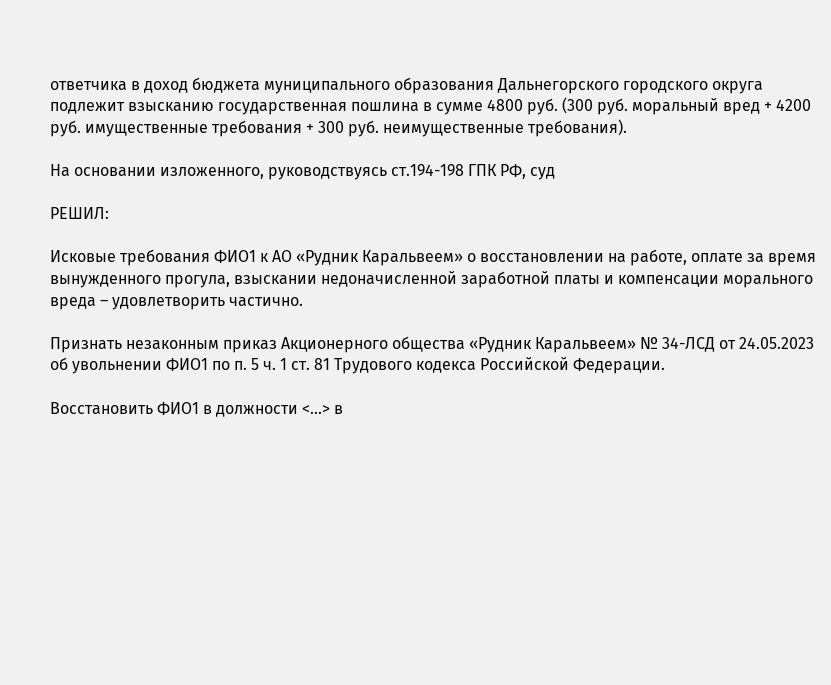ответчика в доход бюджета муниципального образования Дальнегорского городского округа подлежит взысканию государственная пошлина в сумме 4800 руб. (300 руб. моральный вред + 4200 руб. имущественные требования + 300 руб. неимущественные требования).

На основании изложенного, руководствуясь ст.194-198 ГПК РФ, суд

РЕШИЛ:

Исковые требования ФИО1 к АО «Рудник Каральвеем» о восстановлении на работе, оплате за время вынужденного прогула, взыскании недоначисленной заработной платы и компенсации морального вреда – удовлетворить частично.

Признать незаконным приказ Акционерного общества «Рудник Каральвеем» № 34-ЛСД от 24.05.2023 об увольнении ФИО1 по п. 5 ч. 1 ст. 81 Трудового кодекса Российской Федерации.

Восстановить ФИО1 в должности <...> в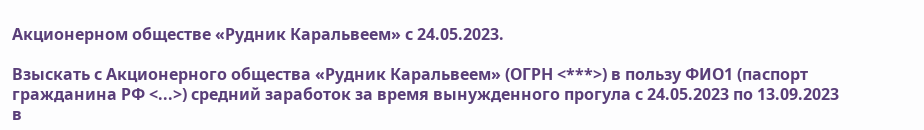Акционерном обществе «Рудник Каральвеем» с 24.05.2023.

Взыскать с Акционерного общества «Рудник Каральвеем» (ОГРН <***>) в пользу ФИО1 (паспорт гражданина РФ <...>) средний заработок за время вынужденного прогула с 24.05.2023 по 13.09.2023 в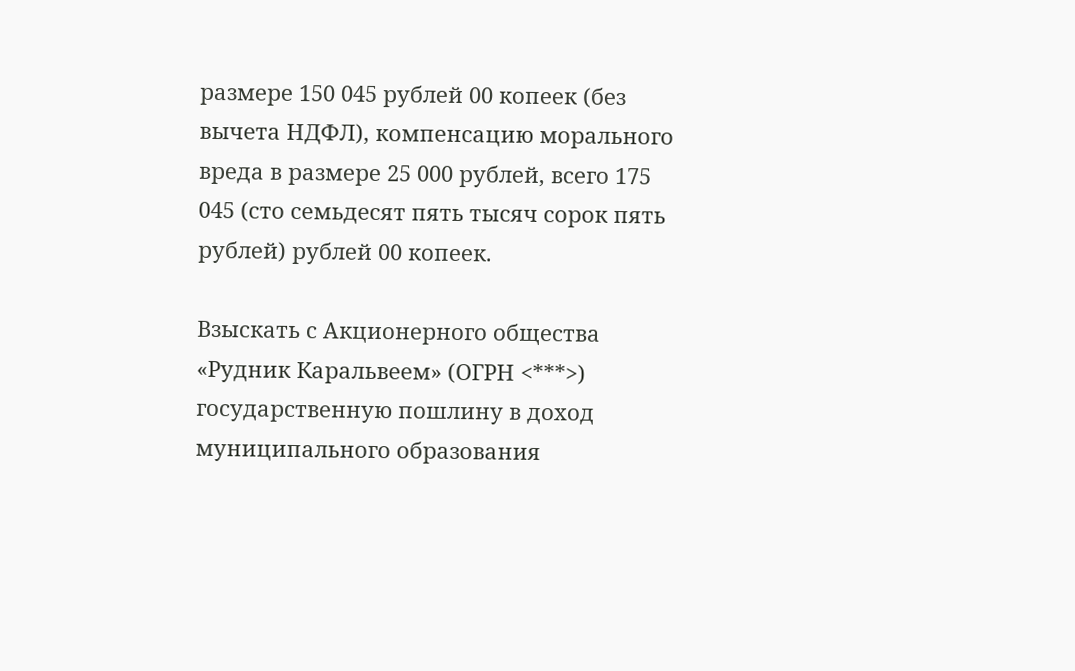размере 150 045 рублей 00 копеек (без вычета НДФЛ), компенсацию морального вреда в размере 25 000 рублей, всего 175 045 (сто семьдесят пять тысяч сорок пять рублей) рублей 00 копеек.

Взыскать с Акционерного общества «Рудник Каральвеем» (ОГРН <***>) государственную пошлину в доход муниципального образования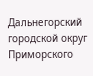Дальнегорский городской округ Приморского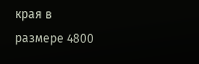края в размере 4800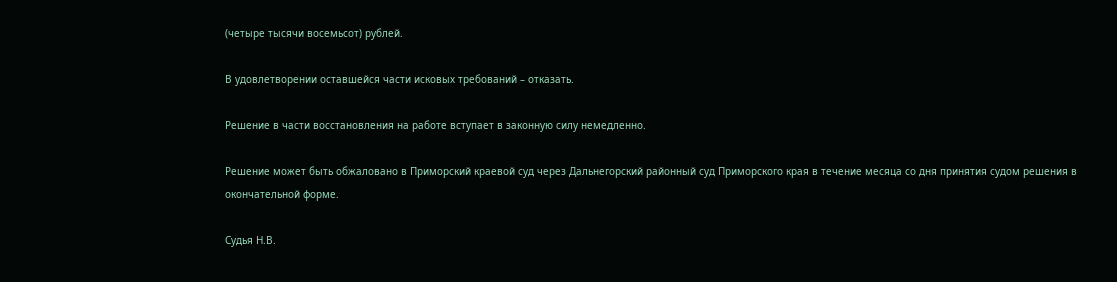(четыре тысячи восемьсот) рублей.

В удовлетворении оставшейся части исковых требований – отказать.

Решение в части восстановления на работе вступает в законную силу немедленно.

Решение может быть обжаловано в Приморский краевой суд через Дальнегорский районный суд Приморского края в течение месяца со дня принятия судом решения в окончательной форме.

Судья Н.В.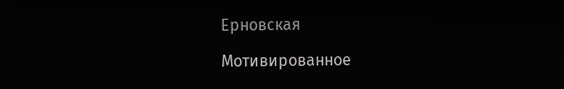Ерновская

Мотивированное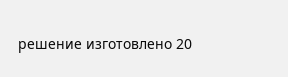решение изготовлено 20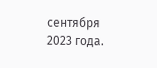сентября 2023 года.